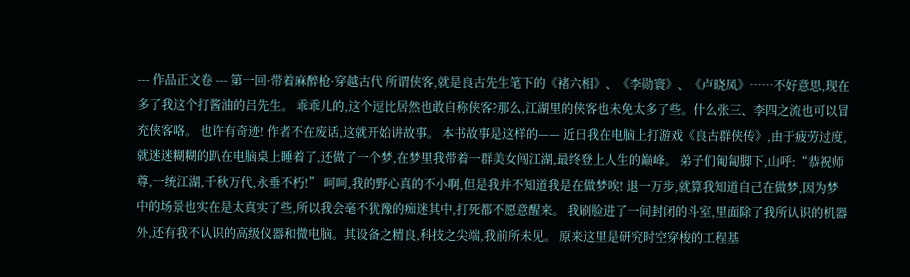--- 作品正文卷 --- 第一回·带着麻醉枪·穿越古代 所谓侠客,就是良古先生笔下的《褚六相》、《李勋寰》、《卢晓凤》……不好意思,现在多了我这个打酱油的吕先生。 乖乖儿的,这个逗比居然也敢自称侠客?那么,江湖里的侠客也未免太多了些。什么张三、李四之流也可以冒充侠客咯。 也许有奇迹! 作者不在废话,这就开始讲故事。 本书故事是这样的—— 近日我在电脑上打游戏《良古群侠传》,由于疲劳过度,就迷迷糊糊的趴在电脑桌上睡着了,还做了一个梦,在梦里我带着一群美女闯江湖,最终登上人生的巅峰。 弟子们匍匐脚下,山呼:“恭祝师尊,一统江湖,千秋万代,永垂不朽!” 呵呵,我的野心真的不小啊,但是我并不知道我是在做梦唉! 退一万步,就算我知道自己在做梦,因为梦中的场景也实在是太真实了些,所以我会毫不犹豫的痴迷其中,打死都不愿意醒来。 我刷脸进了一间封闭的斗室,里面除了我所认识的机器外,还有我不认识的高级仪器和微电脑。其设备之精良,科技之尖端,我前所未见。 原来这里是研究时空穿梭的工程基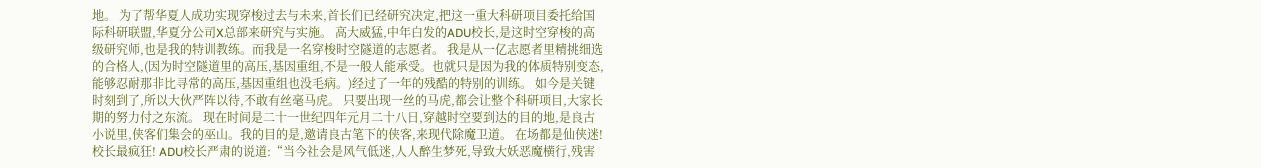地。 为了帮华夏人成功实现穿梭过去与未来,首长们已经研究决定,把这一重大科研项目委托给国际科研联盟,华夏分公司X总部来研究与实施。 高大威猛,中年白发的ADU校长,是这时空穿梭的高级研究师,也是我的特训教练。而我是一名穿梭时空隧道的志愿者。 我是从一亿志愿者里精挑细选的合格人,(因为时空隧道里的高压,基因重组,不是一般人能承受。也就只是因为我的体质特别变态,能够忍耐那非比寻常的高压,基因重组也没毛病。)经过了一年的残酷的特别的训练。 如今是关键时刻到了,所以大伙严阵以待,不敢有丝毫马虎。 只要出现一丝的马虎,都会让整个科研项目,大家长期的努力付之东流。 现在时间是二十一世纪四年元月二十八日,穿越时空要到达的目的地,是良古小说里,侠客们集会的巫山。我的目的是,邀请良古笔下的侠客,来现代除魔卫道。 在场都是仙侠迷!校长最疯狂! ADU校长严肃的说道:“当今社会是风气低迷,人人醉生梦死,导致大妖恶魔横行,残害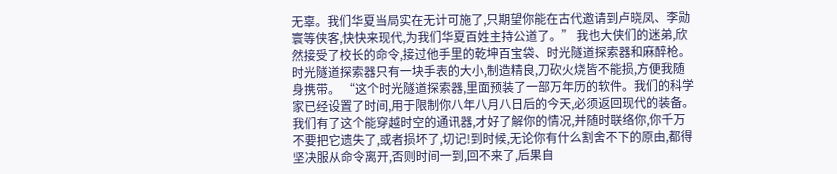无辜。我们华夏当局实在无计可施了,只期望你能在古代邀请到卢晓凤、李勋寰等侠客,快快来现代,为我们华夏百姓主持公道了。” 我也大侠们的迷弟,欣然接受了校长的命令,接过他手里的乾坤百宝袋、时光隧道探索器和麻醉枪。 时光隧道探索器只有一块手表的大小,制造精良,刀砍火烧皆不能损,方便我随身携带。 “这个时光隧道探索器,里面预装了一部万年历的软件。我们的科学家已经设置了时间,用于限制你八年八月八日后的今天,必须返回现代的装备。我们有了这个能穿越时空的通讯器,才好了解你的情况,并随时联络你,你千万不要把它遗失了,或者损坏了,切记!到时候,无论你有什么割舍不下的原由,都得坚决服从命令离开,否则时间一到,回不来了,后果自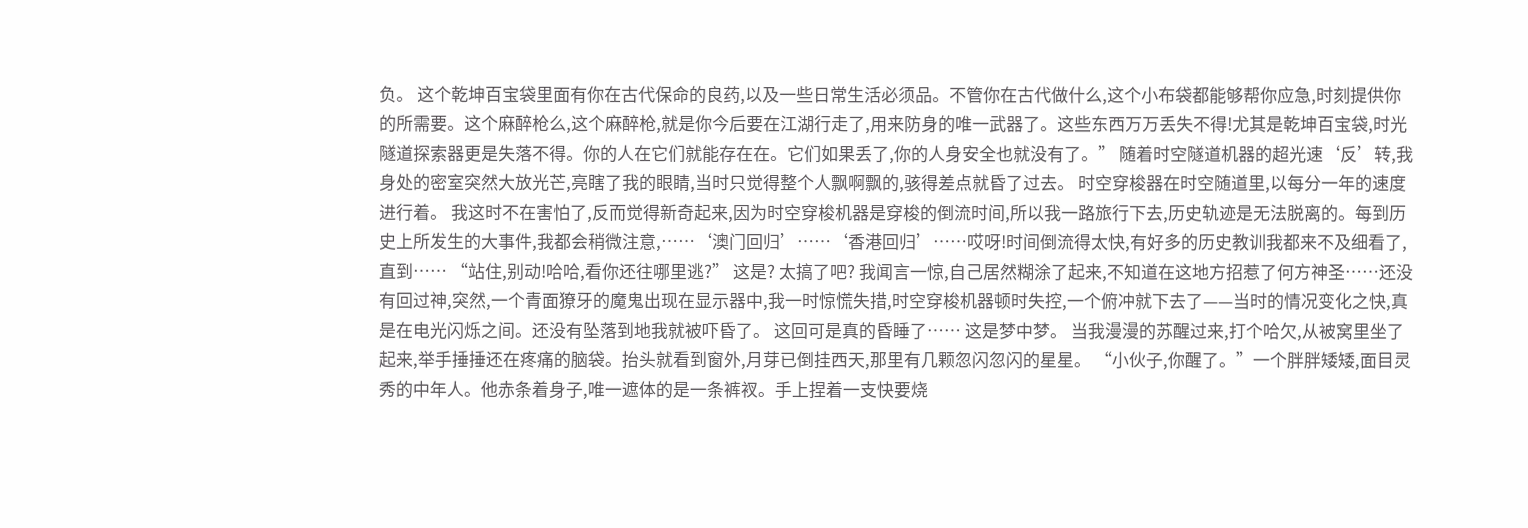负。 这个乾坤百宝袋里面有你在古代保命的良药,以及一些日常生活必须品。不管你在古代做什么,这个小布袋都能够帮你应急,时刻提供你的所需要。这个麻醉枪么,这个麻醉枪,就是你今后要在江湖行走了,用来防身的唯一武器了。这些东西万万丢失不得!尤其是乾坤百宝袋,时光隧道探索器更是失落不得。你的人在它们就能存在在。它们如果丢了,你的人身安全也就没有了。” 随着时空隧道机器的超光速‘反’转,我身处的密室突然大放光芒,亮瞎了我的眼睛,当时只觉得整个人飘啊飘的,骇得差点就昏了过去。 时空穿梭器在时空随道里,以每分一年的速度进行着。 我这时不在害怕了,反而觉得新奇起来,因为时空穿梭机器是穿梭的倒流时间,所以我一路旅行下去,历史轨迹是无法脱离的。每到历史上所发生的大事件,我都会稍微注意,……‘澳门回归’……‘香港回归’……哎呀!时间倒流得太快,有好多的历史教训我都来不及细看了,直到…… “站住,别动!哈哈,看你还往哪里逃?” 这是? 太搞了吧? 我闻言一惊,自己居然糊涂了起来,不知道在这地方招惹了何方神圣……还没有回过神,突然,一个青面獠牙的魔鬼出现在显示器中,我一时惊慌失措,时空穿梭机器顿时失控,一个俯冲就下去了——当时的情况变化之快,真是在电光闪烁之间。还没有坠落到地我就被吓昏了。 这回可是真的昏睡了…… 这是梦中梦。 当我漫漫的苏醒过来,打个哈欠,从被窝里坐了起来,举手捶捶还在疼痛的脑袋。抬头就看到窗外,月芽已倒挂西天,那里有几颗忽闪忽闪的星星。 “小伙子,你醒了。”一个胖胖矮矮,面目灵秀的中年人。他赤条着身子,唯一遮体的是一条裤衩。手上捏着一支快要烧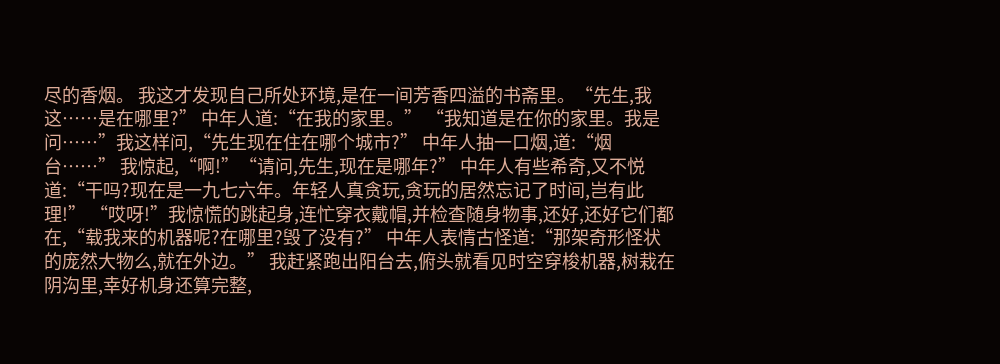尽的香烟。 我这才发现自己所处环境,是在一间芳香四溢的书斋里。“先生,我这……是在哪里?” 中年人道:“在我的家里。” “我知道是在你的家里。我是问……”我这样问,“先生现在住在哪个城市?” 中年人抽一口烟,道:“烟台……” 我惊起,“啊!”“请问,先生,现在是哪年?” 中年人有些希奇,又不悦道:“干吗?现在是一九七六年。年轻人真贪玩,贪玩的居然忘记了时间,岂有此理!” “哎呀!”我惊慌的跳起身,连忙穿衣戴帽,并检查随身物事,还好,还好它们都在,“载我来的机器呢?在哪里?毁了没有?” 中年人表情古怪道:“那架奇形怪状的庞然大物么,就在外边。” 我赶紧跑出阳台去,俯头就看见时空穿梭机器,树栽在阴沟里,幸好机身还算完整,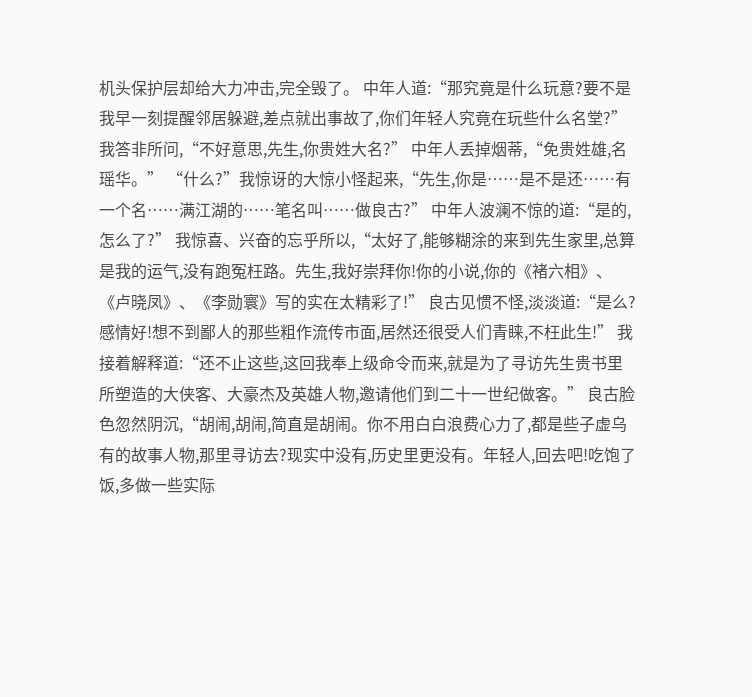机头保护层却给大力冲击,完全毁了。 中年人道:“那究竟是什么玩意?要不是我早一刻提醒邻居躲避,差点就出事故了,你们年轻人究竟在玩些什么名堂?” 我答非所问,“不好意思,先生,你贵姓大名?” 中年人丢掉烟蒂,“免贵姓雄,名瑶华。” “什么?”我惊讶的大惊小怪起来,“先生,你是……是不是还……有一个名……满江湖的……笔名叫……做良古?” 中年人波澜不惊的道:“是的,怎么了?” 我惊喜、兴奋的忘乎所以,“太好了,能够糊涂的来到先生家里,总算是我的运气,没有跑冤枉路。先生,我好崇拜你!你的小说,你的《褚六相》、《卢晓凤》、《李勋寰》写的实在太精彩了!” 良古见惯不怪,淡淡道:“是么?感情好!想不到鄙人的那些粗作流传市面,居然还很受人们青睐,不枉此生!” 我接着解释道:“还不止这些,这回我奉上级命令而来,就是为了寻访先生贵书里所塑造的大侠客、大豪杰及英雄人物,邀请他们到二十一世纪做客。” 良古脸色忽然阴沉,“胡闹,胡闹,简直是胡闹。你不用白白浪费心力了,都是些子虚乌有的故事人物,那里寻访去?现实中没有,历史里更没有。年轻人,回去吧!吃饱了饭,多做一些实际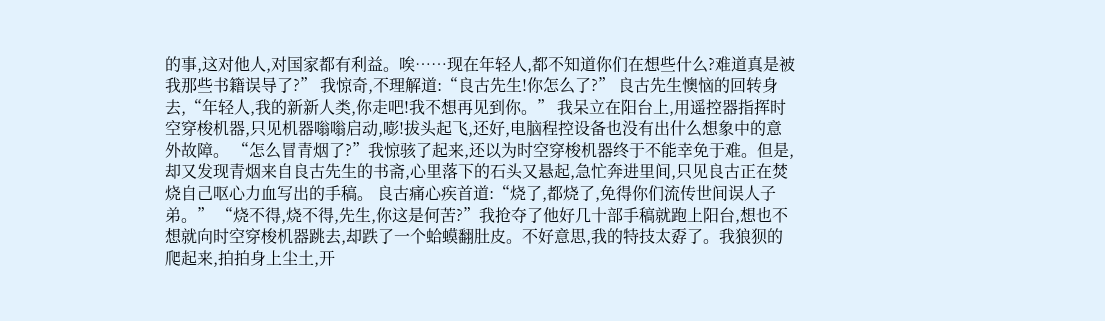的事,这对他人,对国家都有利益。唉……现在年轻人,都不知道你们在想些什么?难道真是被我那些书籍误导了?” 我惊奇,不理解道:“良古先生!你怎么了?” 良古先生懊恼的回转身去,“年轻人,我的新新人类,你走吧!我不想再见到你。” 我呆立在阳台上,用遥控器指挥时空穿梭机器,只见机器嗡嗡启动,嘭!拔头起飞,还好,电脑程控设备也没有出什么想象中的意外故障。 “怎么冒青烟了?”我惊骇了起来,还以为时空穿梭机器终于不能幸免于难。但是,却又发现青烟来自良古先生的书斋,心里落下的石头又悬起,急忙奔进里间,只见良古正在焚烧自己呕心力血写出的手稿。 良古痛心疾首道:“烧了,都烧了,免得你们流传世间误人子弟。” “烧不得,烧不得,先生,你这是何苦?”我抢夺了他好几十部手稿就跑上阳台,想也不想就向时空穿梭机器跳去,却跌了一个蛤蟆翻肚皮。不好意思,我的特技太孬了。我狼狈的爬起来,拍拍身上尘土,开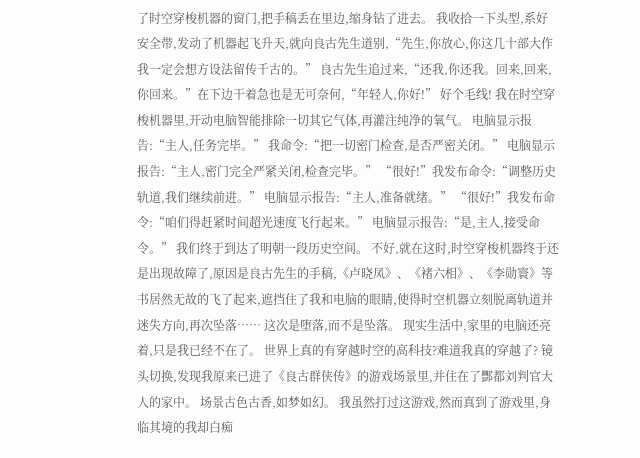了时空穿梭机器的窗门,把手稿丢在里边,缩身钻了进去。 我收拾一下头型,系好安全带,发动了机器起飞升天,就向良古先生道别,“先生,你放心,你这几十部大作我一定会想方设法留传千古的。” 良古先生追过来,“还我,你还我。回来,回来,你回来。”在下边干着急也是无可奈何,“年轻人,你好!” 好个毛线! 我在时空穿梭机器里,开动电脑智能排除一切其它气体,再灌注纯净的氧气。 电脑显示报告:“主人,任务完毕。” 我命令:“把一切密门检查,是否严密关闭。” 电脑显示报告:“主人,密门完全严紧关闭,检查完毕。” “很好!”我发布命令:“调整历史轨道,我们继续前进。” 电脑显示报告:“主人,准备就绪。” “很好!”我发布命令:“咱们得赶紧时间超光速度飞行起来。” 电脑显示报告:“是,主人,接受命令。” 我们终于到达了明朝一段历史空间。 不好,就在这时,时空穿梭机器终于还是出现故障了,原因是良古先生的手稿,《卢晓凤》、《褚六相》、《李勋寰》等书居然无故的飞了起来,遮挡住了我和电脑的眼睛,使得时空机器立刻脱离轨道并迷失方向,再次坠落…… 这次是堕落,而不是坠落。 现实生活中,家里的电脑还亮着,只是我已经不在了。 世界上真的有穿越时空的高科技?难道我真的穿越了? 镜头切换,发现我原来已进了《良古群侠传》的游戏场景里,并住在了酆都刘判官大人的家中。 场景古色古香,如梦如幻。 我虽然打过这游戏,然而真到了游戏里,身临其境的我却白痴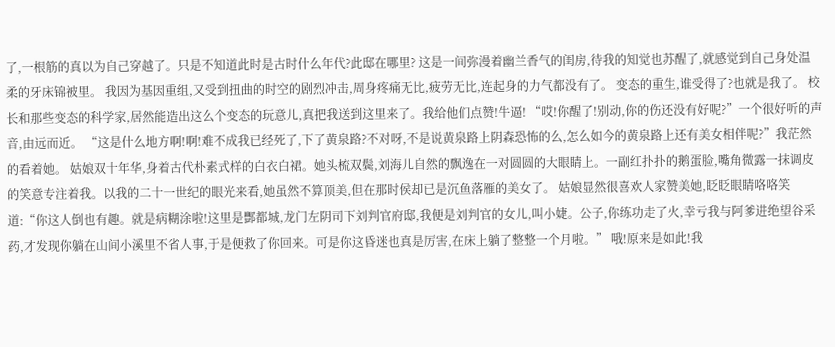了,一根筋的真以为自己穿越了。只是不知道此时是古时什么年代?此邸在哪里? 这是一间弥漫着幽兰香气的闺房,待我的知觉也苏醒了,就感觉到自己身处温柔的牙床锦被里。 我因为基因重组,又受到扭曲的时空的剧烈冲击,周身疼痛无比,疲劳无比,连起身的力气都没有了。 变态的重生,谁受得了?也就是我了。 校长和那些变态的科学家,居然能造出这么个变态的玩意儿,真把我送到这里来了。我给他们点赞!牛逼! “哎!你醒了!别动,你的伤还没有好呢?”一个很好听的声音,由远而近。 “这是什么地方啊!啊!难不成我已经死了,下了黄泉路?不对呀,不是说黄泉路上阴森恐怖的么,怎么如今的黄泉路上还有美女相伴呢?”我茫然的看着她。 姑娘双十年华,身着古代朴素式样的白衣白裙。她头梳双鬓,刘海儿自然的飘逸在一对圆圆的大眼睛上。一副红扑扑的鹅蛋脸,嘴角微露一抹调皮的笑意专注着我。以我的二十一世纪的眼光来看,她虽然不算顶美,但在那时侯却已是沉鱼落雁的美女了。 姑娘显然很喜欢人家赞美她,眨眨眼睛咯咯笑道:“你这人倒也有趣。就是病糊涂啦!这里是酆都城,龙门左阴司下刘判官府邸,我便是刘判官的女儿,叫小婕。公子,你练功走了火,幸亏我与阿爹进绝望谷采药,才发现你躺在山间小溪里不省人事,于是便救了你回来。可是你这昏迷也真是厉害,在床上躺了整整一个月啦。” 哦!原来是如此!我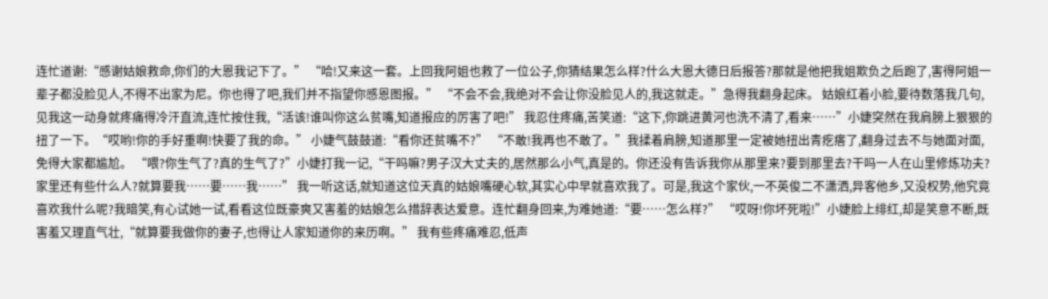连忙道谢:“感谢姑娘救命,你们的大恩我记下了。” “哈!又来这一套。上回我阿姐也救了一位公子,你猜结果怎么样?什么大恩大德日后报答?那就是他把我姐欺负之后跑了,害得阿姐一辈子都没脸见人,不得不出家为尼。你也得了吧,我们并不指望你感恩图报。” “不会不会,我绝对不会让你没脸见人的,我这就走。”急得我翻身起床。 姑娘红着小脸,要待数落我几句,见我这一动身就疼痛得冷汗直流,连忙按住我,“活该!谁叫你这么贫嘴,知道报应的厉害了吧!” 我忍住疼痛,苦笑道:“这下,你跳进黄河也洗不清了,看来……”小婕突然在我肩膀上狠狠的扭了一下。“哎哟!你的手好重啊!快要了我的命。” 小婕气鼓鼓道:“看你还贫嘴不?” “不敢!我再也不敢了。”我揉着肩膀,知道那里一定被她扭出青疙瘩了,翻身过去不与她面对面,免得大家都尴尬。 “喂?你生气了?真的生气了?”小婕打我一记,“干吗嘛?男子汉大丈夫的,居然那么小气,真是的。你还没有告诉我你从那里来?要到那里去?干吗一人在山里修炼功夫?家里还有些什么人?就算要我……要……我……” 我一听这话,就知道这位天真的姑娘嘴硬心软,其实心中早就喜欢我了。可是,我这个家伙,一不英俊二不潇洒,异客他乡,又没权势,他究竟喜欢我什么呢?我暗笑,有心试她一试,看看这位既豪爽又害羞的姑娘怎么措辞表达爱意。连忙翻身回来,为难她道:“要……怎么样?” “哎呀!你坏死啦!”小婕脸上绯红,却是笑意不断,既害羞又理直气壮,“就算要我做你的妻子,也得让人家知道你的来历啊。” 我有些疼痛难忍,低声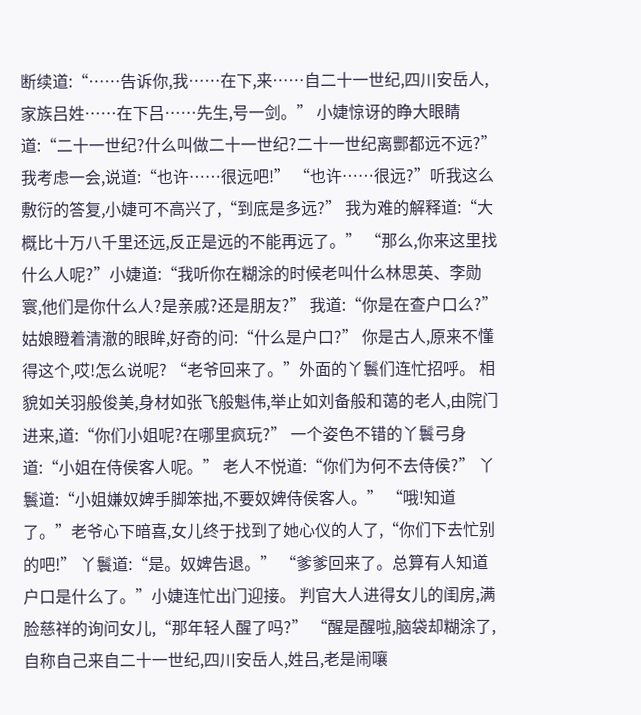断续道:“……告诉你,我……在下,来……自二十一世纪,四川安岳人,家族吕姓……在下吕……先生,号一剑。” 小婕惊讶的睁大眼睛道:“二十一世纪?什么叫做二十一世纪?二十一世纪离酆都远不远?” 我考虑一会,说道:“也许……很远吧!” “也许……很远?”听我这么敷衍的答复,小婕可不高兴了,“到底是多远?” 我为难的解释道:“大概比十万八千里还远,反正是远的不能再远了。” “那么,你来这里找什么人呢?”小婕道:“我听你在糊涂的时候老叫什么林思英、李勋寰,他们是你什么人?是亲戚?还是朋友?” 我道:“你是在查户口么?” 姑娘瞪着清澈的眼眸,好奇的问:“什么是户口?” 你是古人,原来不懂得这个,哎!怎么说呢? “老爷回来了。”外面的丫鬟们连忙招呼。 相貌如关羽般俊美,身材如张飞般魁伟,举止如刘备般和蔼的老人,由院门进来,道:“你们小姐呢?在哪里疯玩?” 一个姿色不错的丫鬟弓身道:“小姐在侍侯客人呢。” 老人不悦道:“你们为何不去侍侯?” 丫鬟道:“小姐嫌奴婢手脚笨拙,不要奴婢侍侯客人。” “哦!知道了。”老爷心下暗喜,女儿终于找到了她心仪的人了,“你们下去忙别的吧!” 丫鬟道:“是。奴婢告退。” “爹爹回来了。总算有人知道户口是什么了。”小婕连忙出门迎接。 判官大人进得女儿的闺房,满脸慈祥的询问女儿,“那年轻人醒了吗?” “醒是醒啦,脑袋却糊涂了,自称自己来自二十一世纪,四川安岳人,姓吕,老是闹嚷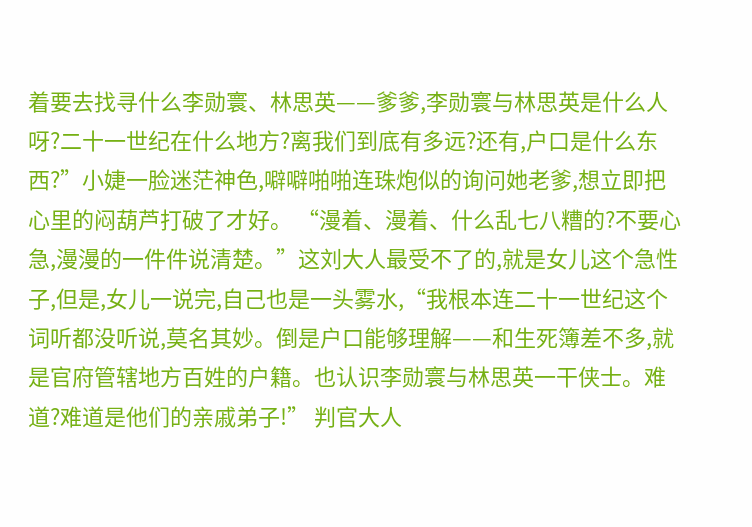着要去找寻什么李勋寰、林思英——爹爹,李勋寰与林思英是什么人呀?二十一世纪在什么地方?离我们到底有多远?还有,户口是什么东西?”小婕一脸迷茫神色,噼噼啪啪连珠炮似的询问她老爹,想立即把心里的闷葫芦打破了才好。 “漫着、漫着、什么乱七八糟的?不要心急,漫漫的一件件说清楚。”这刘大人最受不了的,就是女儿这个急性子,但是,女儿一说完,自己也是一头雾水,“我根本连二十一世纪这个词听都没听说,莫名其妙。倒是户口能够理解——和生死簿差不多,就是官府管辖地方百姓的户籍。也认识李勋寰与林思英一干侠士。难道?难道是他们的亲戚弟子!” 判官大人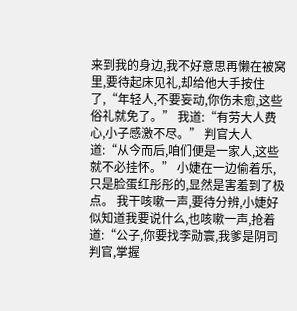来到我的身边,我不好意思再懒在被窝里,要待起床见礼,却给他大手按住了,“年轻人,不要妄动,你伤未愈,这些俗礼就免了。” 我道:“有劳大人费心,小子感激不尽。” 判官大人道:“从今而后,咱们便是一家人,这些就不必挂怀。” 小婕在一边偷着乐,只是脸蛋红彤彤的,显然是害羞到了极点。 我干咳嗽一声,要待分辨,小婕好似知道我要说什么,也咳嗽一声,抢着道:“公子,你要找李勋寰,我爹是阴司判官,掌握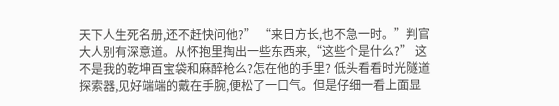天下人生死名册,还不赶快问他?” “来日方长,也不急一时。”判官大人别有深意道。从怀抱里掏出一些东西来,“这些个是什么?” 这不是我的乾坤百宝袋和麻醉枪么?怎在他的手里? 低头看看时光隧道探索器,见好端端的戴在手腕,便松了一口气。但是仔细一看上面显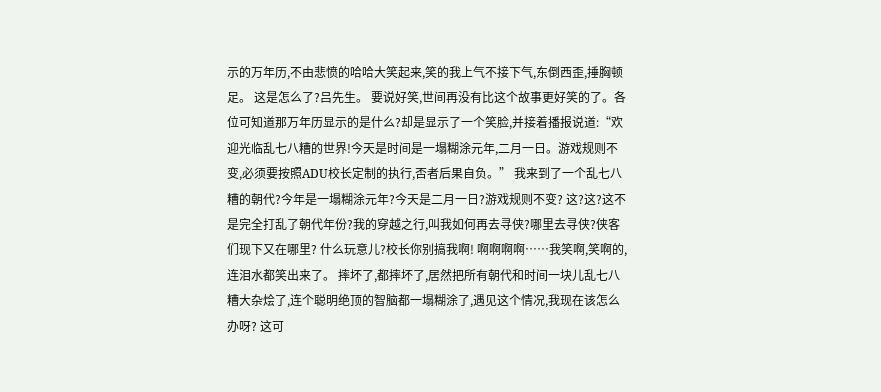示的万年历,不由悲愤的哈哈大笑起来,笑的我上气不接下气,东倒西歪,捶胸顿足。 这是怎么了?吕先生。 要说好笑,世间再没有比这个故事更好笑的了。各位可知道那万年历显示的是什么?却是显示了一个笑脸,并接着播报说道:“欢迎光临乱七八糟的世界!今天是时间是一塌糊涂元年,二月一日。游戏规则不变,必须要按照ADU校长定制的执行,否者后果自负。” 我来到了一个乱七八糟的朝代?今年是一塌糊涂元年?今天是二月一日?游戏规则不变? 这?这?这不是完全打乱了朝代年份?我的穿越之行,叫我如何再去寻侠?哪里去寻侠?侠客们现下又在哪里? 什么玩意儿?校长你别搞我啊! 啊啊啊啊……我笑啊,笑啊的,连泪水都笑出来了。 摔坏了,都摔坏了,居然把所有朝代和时间一块儿乱七八糟大杂烩了,连个聪明绝顶的智脑都一塌糊涂了,遇见这个情况,我现在该怎么办呀? 这可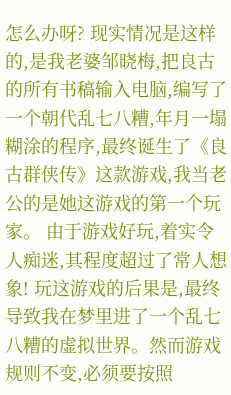怎么办呀? 现实情况是这样的,是我老婆邹晓梅,把良古的所有书稿输入电脑,编写了一个朝代乱七八糟,年月一塌糊涂的程序,最终诞生了《良古群侠传》这款游戏,我当老公的是她这游戏的第一个玩家。 由于游戏好玩,着实令人痴迷,其程度超过了常人想象! 玩这游戏的后果是,最终导致我在梦里进了一个乱七八糟的虚拟世界。然而游戏规则不变,必须要按照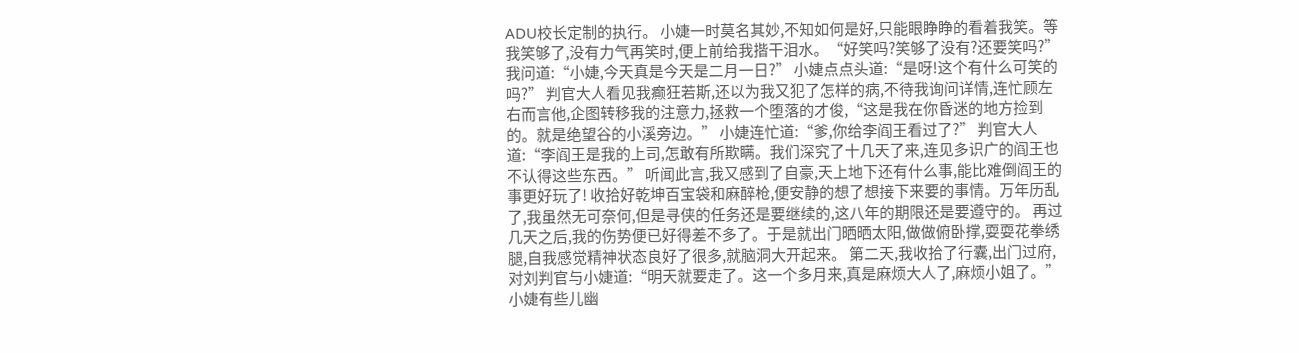ADU校长定制的执行。 小婕一时莫名其妙,不知如何是好,只能眼睁睁的看着我笑。等我笑够了,没有力气再笑时,便上前给我揩干泪水。“好笑吗?笑够了没有?还要笑吗?” 我问道:“小婕,今天真是今天是二月一日?” 小婕点点头道:“是呀!这个有什么可笑的吗?” 判官大人看见我癫狂若斯,还以为我又犯了怎样的病,不待我询问详情,连忙顾左右而言他,企图转移我的注意力,拯救一个堕落的才俊,“这是我在你昏迷的地方捡到的。就是绝望谷的小溪旁边。” 小婕连忙道:“爹,你给李阎王看过了?” 判官大人道:“李阎王是我的上司,怎敢有所欺瞒。我们深究了十几天了来,连见多识广的阎王也不认得这些东西。” 听闻此言,我又感到了自豪,天上地下还有什么事,能比难倒阎王的事更好玩了! 收拾好乾坤百宝袋和麻醉枪,便安静的想了想接下来要的事情。万年历乱了,我虽然无可奈何,但是寻侠的任务还是要继续的,这八年的期限还是要遵守的。 再过几天之后,我的伤势便已好得差不多了。于是就出门晒晒太阳,做做俯卧撑,耍耍花拳绣腿,自我感觉精神状态良好了很多,就脑洞大开起来。 第二天,我收拾了行囊,出门过府,对刘判官与小婕道:“明天就要走了。这一个多月来,真是麻烦大人了,麻烦小姐了。” 小婕有些儿幽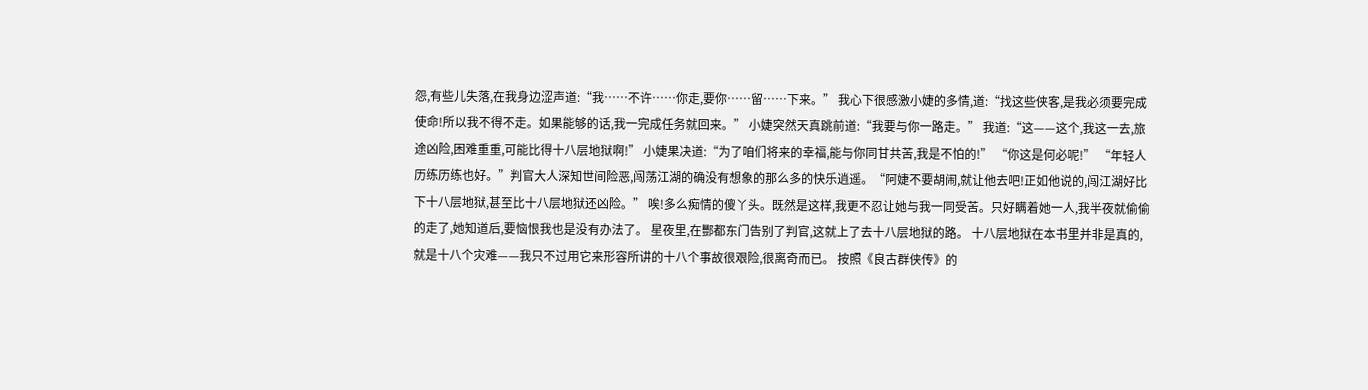怨,有些儿失落,在我身边涩声道:“我……不许……你走,要你……留……下来。” 我心下很感激小婕的多情,道:“找这些侠客,是我必须要完成使命!所以我不得不走。如果能够的话,我一完成任务就回来。” 小婕突然天真跳前道:“我要与你一路走。” 我道:“这——这个,我这一去,旅途凶险,困难重重,可能比得十八层地狱啊!” 小婕果决道:“为了咱们将来的幸福,能与你同甘共苦,我是不怕的!” “你这是何必呢!” “年轻人历练历练也好。”判官大人深知世间险恶,闯荡江湖的确没有想象的那么多的快乐逍遥。“阿婕不要胡闹,就让他去吧!正如他说的,闯江湖好比下十八层地狱,甚至比十八层地狱还凶险。” 唉!多么痴情的傻丫头。既然是这样,我更不忍让她与我一同受苦。只好瞒着她一人,我半夜就偷偷的走了,她知道后,要恼恨我也是没有办法了。 星夜里,在酆都东门告别了判官,这就上了去十八层地狱的路。 十八层地狱在本书里并非是真的,就是十八个灾难——我只不过用它来形容所讲的十八个事故很艰险,很离奇而已。 按照《良古群侠传》的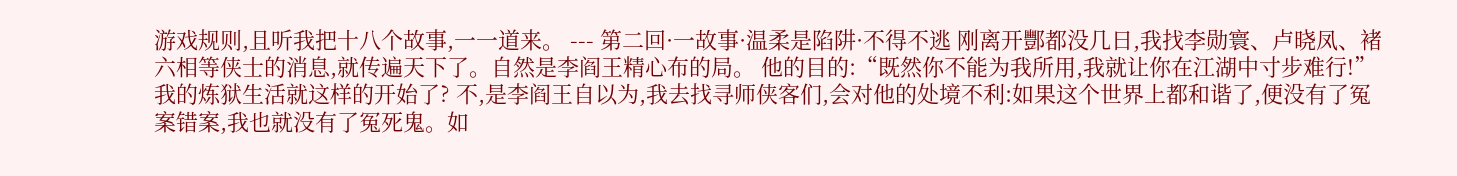游戏规则,且听我把十八个故事,一一道来。 --- 第二回·一故事·温柔是陷阱·不得不逃 刚离开酆都没几日,我找李勋寰、卢晓凤、褚六相等侠士的消息,就传遍天下了。自然是李阎王精心布的局。 他的目的:“既然你不能为我所用,我就让你在江湖中寸步难行!” 我的炼狱生活就这样的开始了? 不,是李阎王自以为,我去找寻师侠客们,会对他的处境不利:如果这个世界上都和谐了,便没有了冤案错案,我也就没有了冤死鬼。如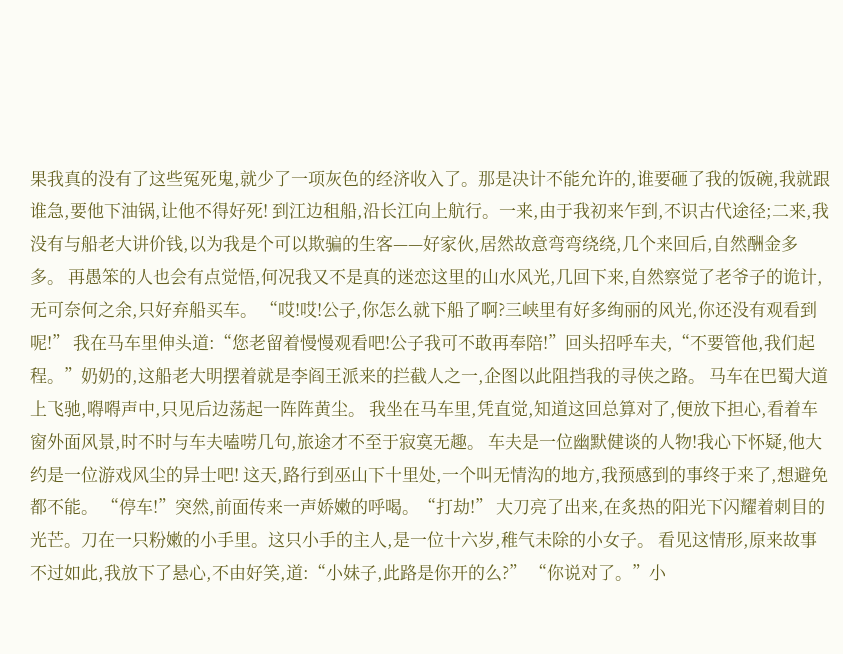果我真的没有了这些冤死鬼,就少了一项灰色的经济收入了。那是决计不能允许的,谁要砸了我的饭碗,我就跟谁急,要他下油锅,让他不得好死! 到江边租船,沿长江向上航行。一来,由于我初来乍到,不识古代途径;二来,我没有与船老大讲价钱,以为我是个可以欺骗的生客——好家伙,居然故意弯弯绕绕,几个来回后,自然酬金多多。 再愚笨的人也会有点觉悟,何况我又不是真的迷恋这里的山水风光,几回下来,自然察觉了老爷子的诡计,无可奈何之余,只好弃船买车。 “哎!哎!公子,你怎么就下船了啊?三峡里有好多绚丽的风光,你还没有观看到呢!” 我在马车里伸头道:“您老留着慢慢观看吧!公子我可不敢再奉陪!”回头招呼车夫,“不要管他,我们起程。”奶奶的,这船老大明摆着就是李阎王派来的拦截人之一,企图以此阻挡我的寻侠之路。 马车在巴蜀大道上飞驰,嘚嘚声中,只见后边荡起一阵阵黄尘。 我坐在马车里,凭直觉,知道这回总算对了,便放下担心,看着车窗外面风景,时不时与车夫嗑唠几句,旅途才不至于寂寞无趣。 车夫是一位幽默健谈的人物!我心下怀疑,他大约是一位游戏风尘的异士吧! 这天,路行到巫山下十里处,一个叫无情沟的地方,我预感到的事终于来了,想避免都不能。 “停车!”突然,前面传来一声娇嫩的呼喝。“打劫!” 大刀亮了出来,在炙热的阳光下闪耀着刺目的光芒。刀在一只粉嫩的小手里。这只小手的主人,是一位十六岁,稚气未除的小女子。 看见这情形,原来故事不过如此,我放下了悬心,不由好笑,道:“小妹子,此路是你开的么?” “你说对了。”小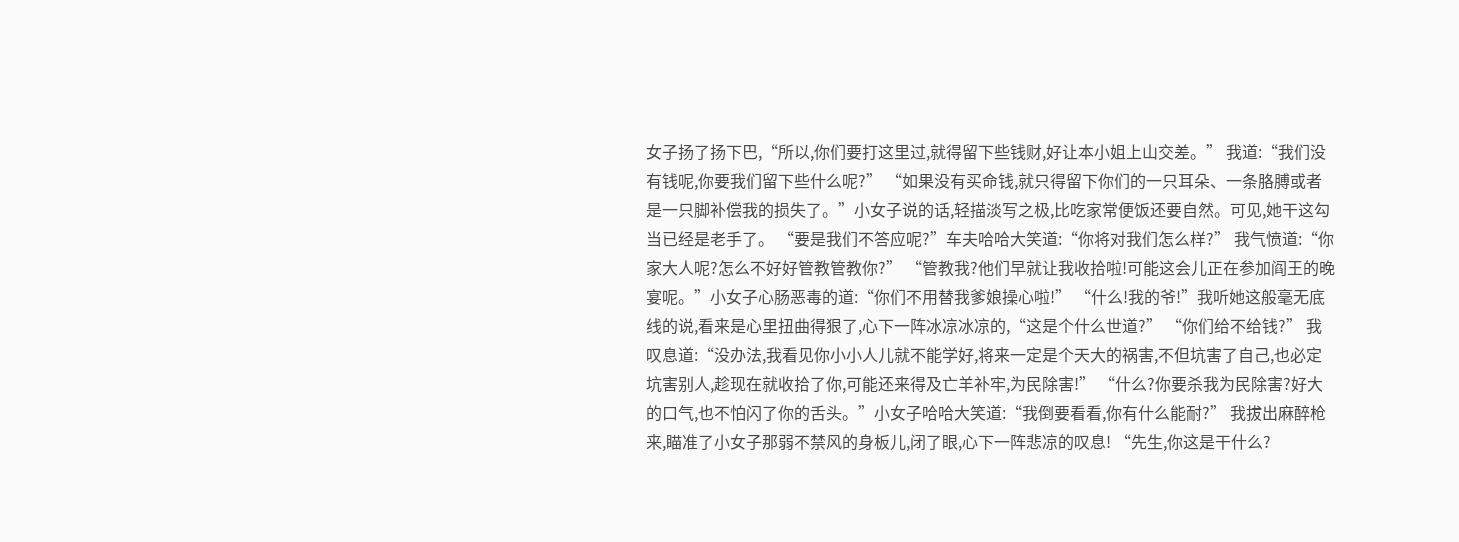女子扬了扬下巴,“所以,你们要打这里过,就得留下些钱财,好让本小姐上山交差。” 我道:“我们没有钱呢,你要我们留下些什么呢?” “如果没有买命钱,就只得留下你们的一只耳朵、一条胳膊或者是一只脚补偿我的损失了。”小女子说的话,轻描淡写之极,比吃家常便饭还要自然。可见,她干这勾当已经是老手了。 “要是我们不答应呢?”车夫哈哈大笑道:“你将对我们怎么样?” 我气愤道:“你家大人呢?怎么不好好管教管教你?” “管教我?他们早就让我收拾啦!可能这会儿正在参加阎王的晚宴呢。”小女子心肠恶毒的道:“你们不用替我爹娘操心啦!” “什么!我的爷!”我听她这般毫无底线的说,看来是心里扭曲得狠了,心下一阵冰凉冰凉的,“这是个什么世道?” “你们给不给钱?” 我叹息道:“没办法,我看见你小小人儿就不能学好,将来一定是个天大的祸害,不但坑害了自己,也必定坑害别人,趁现在就收拾了你,可能还来得及亡羊补牢,为民除害!” “什么?你要杀我为民除害?好大的口气,也不怕闪了你的舌头。”小女子哈哈大笑道:“我倒要看看,你有什么能耐?” 我拔出麻醉枪来,瞄准了小女子那弱不禁风的身板儿,闭了眼,心下一阵悲凉的叹息! “先生,你这是干什么?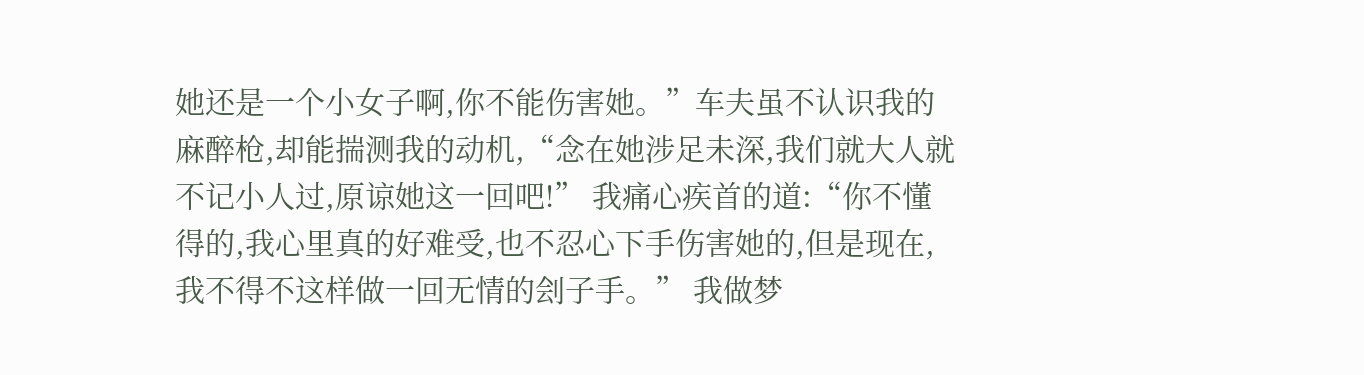她还是一个小女子啊,你不能伤害她。”车夫虽不认识我的麻醉枪,却能揣测我的动机,“念在她涉足未深,我们就大人就不记小人过,原谅她这一回吧!” 我痛心疾首的道:“你不懂得的,我心里真的好难受,也不忍心下手伤害她的,但是现在,我不得不这样做一回无情的刽子手。” 我做梦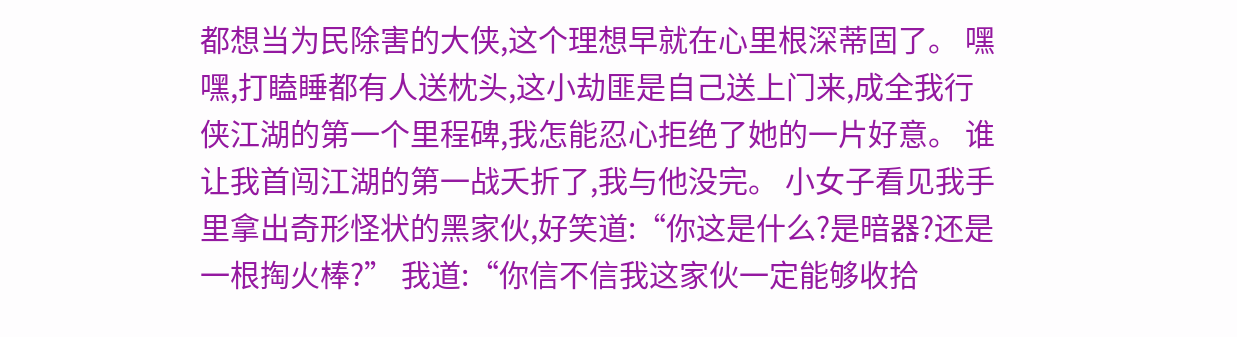都想当为民除害的大侠,这个理想早就在心里根深蒂固了。 嘿嘿,打瞌睡都有人送枕头,这小劫匪是自己送上门来,成全我行侠江湖的第一个里程碑,我怎能忍心拒绝了她的一片好意。 谁让我首闯江湖的第一战夭折了,我与他没完。 小女子看见我手里拿出奇形怪状的黑家伙,好笑道:“你这是什么?是暗器?还是一根掏火棒?” 我道:“你信不信我这家伙一定能够收拾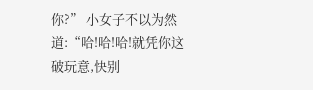你?” 小女子不以为然道:“哈!哈!哈!就凭你这破玩意,快别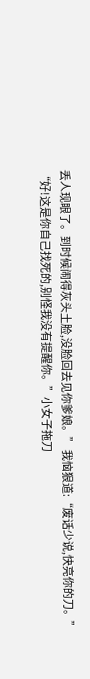丢人现眼了。到时候闹得灰头土脸,没脸回去见你爹娘。” 我恼狠道:“废话少说,快亮你的刀。” “好!这是你自己找死的,别怪我没有提醒你。”小女子拖刀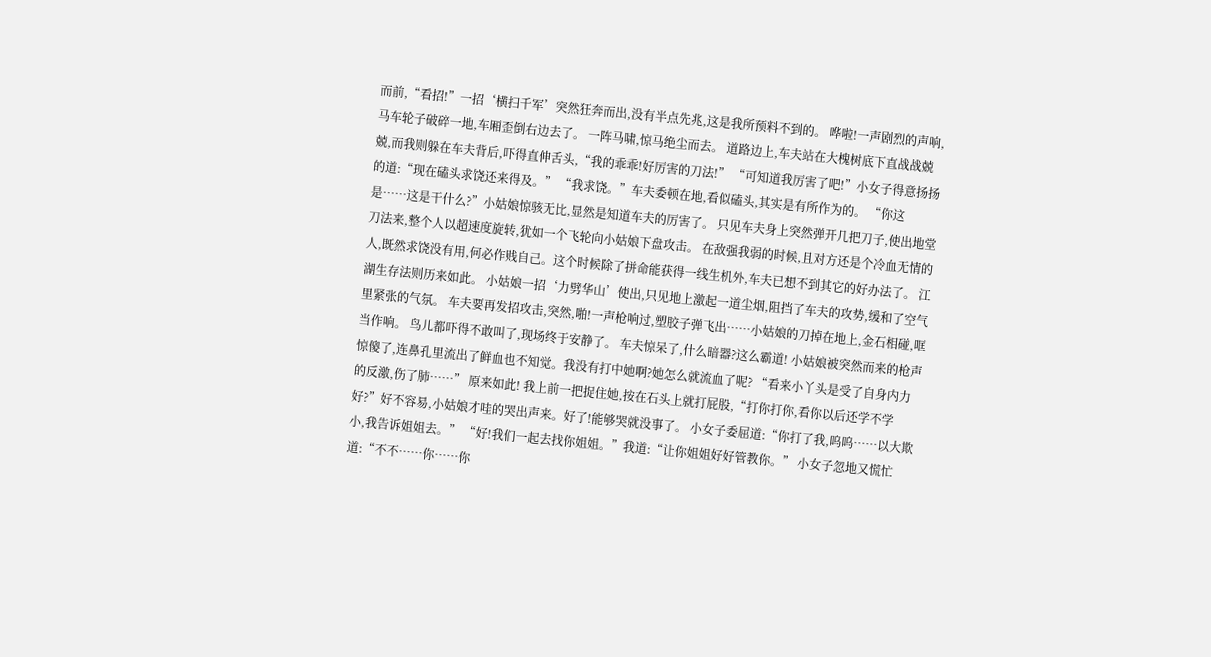而前,“看招!”一招‘横扫千军’突然狂奔而出,没有半点先兆,这是我所预料不到的。 哗啦!一声剧烈的声响,马车轮子破碎一地,车厢歪倒右边去了。 一阵马啸,惊马绝尘而去。 道路边上,车夫站在大槐树底下直战战兢兢,而我则躲在车夫背后,吓得直伸舌头,“我的乖乖!好厉害的刀法!” “可知道我厉害了吧!”小女子得意扬扬的道:“现在磕头求饶还来得及。” “我求饶。”车夫委顿在地,看似磕头,其实是有所作为的。 “你这是……这是干什么?”小姑娘惊骇无比,显然是知道车夫的厉害了。 只见车夫身上突然弹开几把刀子,使出地堂刀法来,整个人以超速度旋转,犹如一个飞轮向小姑娘下盘攻击。 在敌强我弱的时候,且对方还是个冷血无情的人,既然求饶没有用,何必作贱自己。这个时候除了拼命能获得一线生机外,车夫已想不到其它的好办法了。 江湖生存法则历来如此。 小姑娘一招‘力劈华山’使出,只见地上激起一道尘烟,阻挡了车夫的攻势,缓和了空气里紧张的气氛。 车夫要再发招攻击,突然,啪!一声枪响过,塑胶子弹飞出……小姑娘的刀掉在地上,金石相碰,哐当作响。 鸟儿都吓得不敢叫了,现场终于安静了。 车夫惊呆了,什么暗器?这么霸道! 小姑娘被突然而来的枪声惊傻了,连鼻孔里流出了鲜血也不知觉。我没有打中她啊?她怎么就流血了呢? “看来小丫头是受了自身内力的反激,伤了肺……” 原来如此! 我上前一把捉住她,按在石头上就打屁股,“打你打你,看你以后还学不学好?”好不容易,小姑娘才哇的哭出声来。好了!能够哭就没事了。 小女子委屈道:“你打了我,呜呜……以大欺小,我告诉姐姐去。” “好!我们一起去找你姐姐。”我道:“让你姐姐好好管教你。” 小女子忽地又慌忙道:“不不……你……你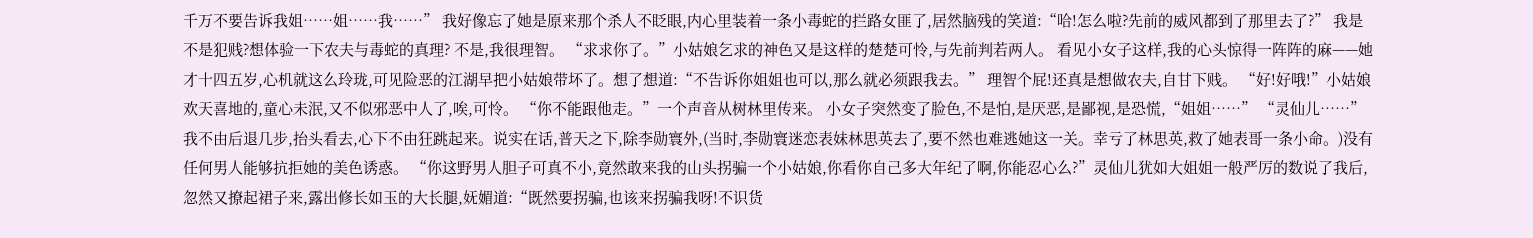千万不要告诉我姐……姐……我……” 我好像忘了她是原来那个杀人不眨眼,内心里装着一条小毒蛇的拦路女匪了,居然脑残的笑道:“哈!怎么啦?先前的威风都到了那里去了?” 我是不是犯贱?想体验一下农夫与毒蛇的真理? 不是,我很理智。 “求求你了。”小姑娘乞求的神色又是这样的楚楚可怜,与先前判若两人。 看见小女子这样,我的心头惊得一阵阵的麻——她才十四五岁,心机就这么玲珑,可见险恶的江湖早把小姑娘带坏了。想了想道:“不告诉你姐姐也可以,那么就必须跟我去。” 理智个屁!还真是想做农夫,自甘下贱。 “好!好哦!”小姑娘欢天喜地的,童心未泯,又不似邪恶中人了,唉,可怜。 “你不能跟他走。”一个声音从树林里传来。 小女子突然变了脸色,不是怕,是厌恶,是鄙视,是恐慌,“姐姐……” “灵仙儿……”我不由后退几步,抬头看去,心下不由狂跳起来。说实在话,普天之下,除李勋寰外,(当时,李勋寰迷恋表妹林思英去了,要不然也难逃她这一关。幸亏了林思英,救了她表哥一条小命。)没有任何男人能够抗拒她的美色诱惑。 “你这野男人胆子可真不小,竟然敢来我的山头拐骗一个小姑娘,你看你自己多大年纪了啊,你能忍心么?”灵仙儿犹如大姐姐一般严厉的数说了我后,忽然又撩起裙子来,露出修长如玉的大长腿,妩媚道:“既然要拐骗,也该来拐骗我呀!不识货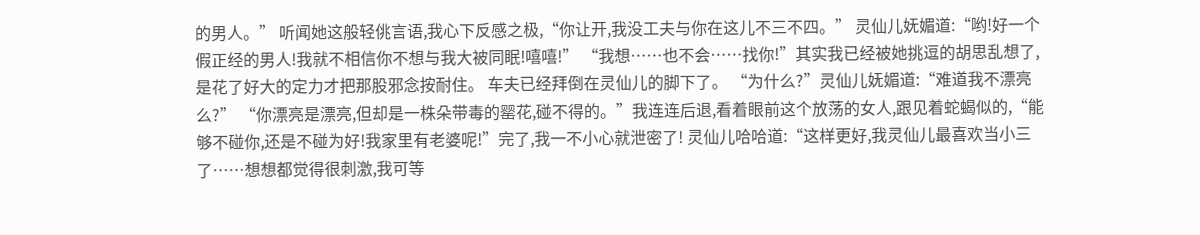的男人。” 听闻她这般轻佻言语,我心下反感之极,“你让开,我没工夫与你在这儿不三不四。” 灵仙儿妩媚道:“哟!好一个假正经的男人!我就不相信你不想与我大被同眠!嘻嘻!” “我想……也不会……找你!”其实我已经被她挑逗的胡思乱想了,是花了好大的定力才把那股邪念按耐住。 车夫已经拜倒在灵仙儿的脚下了。 “为什么?”灵仙儿妩媚道:“难道我不漂亮么?” “你漂亮是漂亮,但却是一株朵带毒的罂花,碰不得的。”我连连后退,看着眼前这个放荡的女人,跟见着蛇蝎似的,“能够不碰你,还是不碰为好!我家里有老婆呢!”完了,我一不小心就泄密了! 灵仙儿哈哈道:“这样更好,我灵仙儿最喜欢当小三了……想想都觉得很刺激,我可等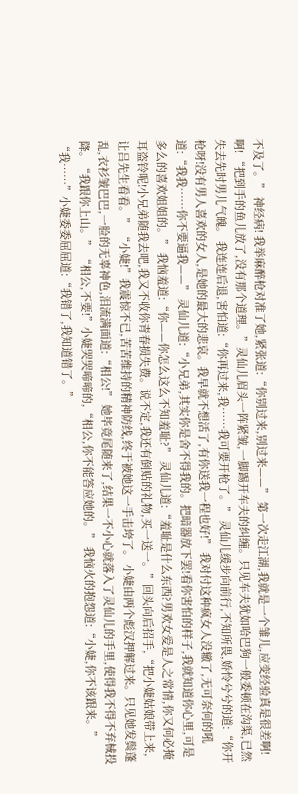不及了。” 神经病! 我举麻醉枪对准了她,紧张道:“你别过来,别过来——” 第一次走江湖,我就是一个雏儿,应变经验真是很差啊!啊! “把到手的鱼儿放了,没有那个道理。”灵仙儿眉头一阵紧皱,一脚踢开车夫的纠缠。只见车夫犹如哈巴狗一般委顿在沟渠,已然失去先时男儿气魄。 我连连后退,害怕道:“你再过来,我……我可要开枪了。” 灵仙儿缓步向前行,不知所畏,娇怜兮兮的道:“你开枪呀!没有男人喜欢的女人,是她的最大的悲哀。我早就不想活了,有你送我一程也好!” 我对付这种疯女人没辙了,无可奈何的吼道:“我我……你不要逼我——” 灵仙儿道:“小兄弟,其实你是舍不得我的。把暗器放下罢!看你害怕的样子,我就知道你心里,可是多么的喜欢姐姐的。” 我恼羞道:“你——你怎么这么不知羞耻?” 灵仙儿道:“羞耻是什么东西?男欢女爱是人之常情,你又何必掩耳盗铃呢!小兄弟随我去吧,我又不收你青春损失费。说不定,我还有倒贴的礼物,买一送一。”回头向后招手,“把小婕姑娘带上来,让吕先生看看。” “小婕!”我震惊不已,苦苦维持的精神防线,终于被她这一手击垮了。 小婕由两个彪汉押解过来。只见她发鬓蓬乱,衣衫皱巴巴,一脸的无辜神色,泪流满面道:“相公!” 她毕竟尾随来了,结果一不小心就落入了灵仙儿的手里,使得我不得不弃械投降。“我跟你上山。” “相公,不要!”小婕哭哭啼啼的,“相公,你不能答应她的。” 我恼火的抱怨道:“小婕,你不该跟来。” “我……”小婕委委屈屈道:“我错了,我知道错了。”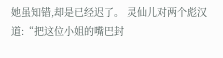她虽知错,却是已经迟了。 灵仙儿对两个彪汉道:“把这位小姐的嘴巴封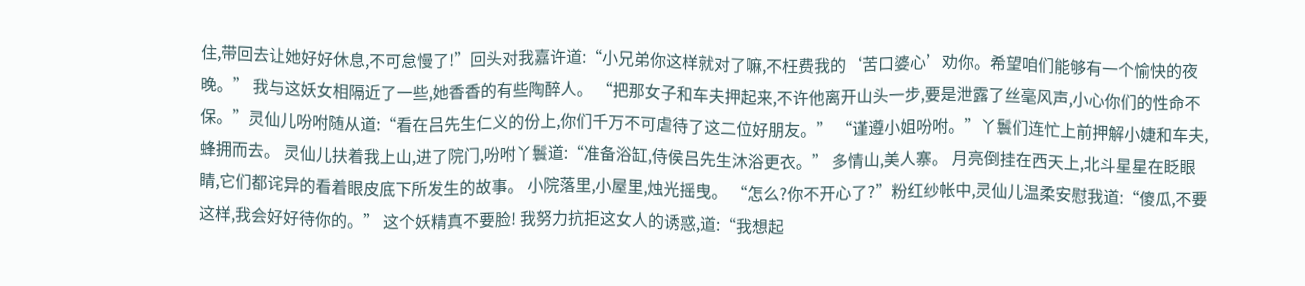住,带回去让她好好休息,不可怠慢了!”回头对我嘉许道:“小兄弟你这样就对了嘛,不枉费我的‘苦口婆心’劝你。希望咱们能够有一个愉快的夜晚。” 我与这妖女相隔近了一些,她香香的有些陶醉人。 “把那女子和车夫押起来,不许他离开山头一步,要是泄露了丝毫风声,小心你们的性命不保。”灵仙儿吩咐随从道:“看在吕先生仁义的份上,你们千万不可虐待了这二位好朋友。” “谨遵小姐吩咐。”丫鬟们连忙上前押解小婕和车夫,蜂拥而去。 灵仙儿扶着我上山,进了院门,吩咐丫鬟道:“准备浴缸,侍侯吕先生沐浴更衣。” 多情山,美人寨。 月亮倒挂在西天上,北斗星星在眨眼睛,它们都诧异的看着眼皮底下所发生的故事。 小院落里,小屋里,烛光摇曳。 “怎么?你不开心了?”粉红纱帐中,灵仙儿温柔安慰我道:“傻瓜,不要这样,我会好好待你的。” 这个妖精真不要脸! 我努力抗拒这女人的诱惑,道:“我想起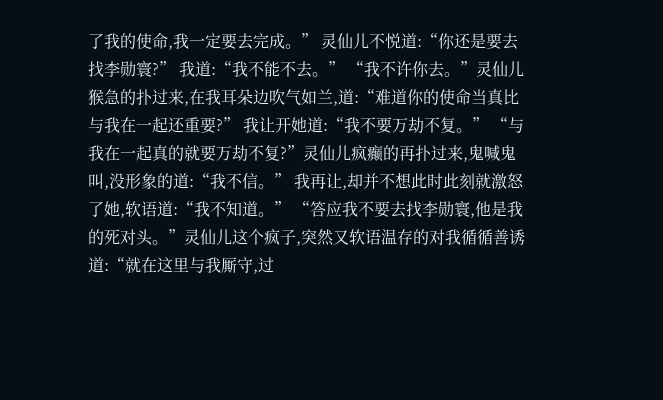了我的使命,我一定要去完成。” 灵仙儿不悦道:“你还是要去找李勋寰?” 我道:“我不能不去。” “我不许你去。”灵仙儿猴急的扑过来,在我耳朵边吹气如兰,道:“难道你的使命当真比与我在一起还重要?” 我让开她道:“我不要万劫不复。” “与我在一起真的就要万劫不复?”灵仙儿疯癫的再扑过来,鬼喊鬼叫,没形象的道:“我不信。” 我再让,却并不想此时此刻就激怒了她,软语道:“我不知道。” “答应我不要去找李勋寰,他是我的死对头。”灵仙儿这个疯子,突然又软语温存的对我循循善诱道:“就在这里与我厮守,过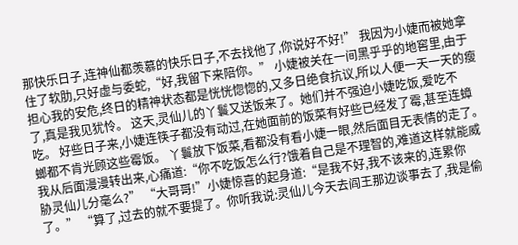那快乐日子,连神仙都羡慕的快乐日子,不去找他了,你说好不好!” 我因为小婕而被她拿住了软肋,只好虚与委蛇,“好,我留下来陪你。” 小婕被关在一间黑乎乎的地窖里,由于担心我的安危,终日的精神状态都是恍恍惚惚的,又多日绝食抗议,所以人便一天一天的瘦了,真是我见犹怜。 这天,灵仙儿的丫鬟又送饭来了。她们并不强迫小婕吃饭,爱吃不吃。 好些日子来,小婕连筷子都没有动过,在她面前的饭菜有好些已经发了霉,甚至连蟑螂都不肯光顾这些霉饭。 丫鬟放下饭菜,看都没有看小婕一眼,然后面目无表情的走了。 我从后面漫漫转出来,心痛道:“你不吃饭怎么行?饿着自己是不理智的,难道这样就能威胁灵仙儿分毫么?” “大哥哥!”小婕惊喜的起身道:“是我不好,我不该来的,连累你了。” “算了,过去的就不要提了。你听我说:灵仙儿今天去阎王那边谈事去了,我是偷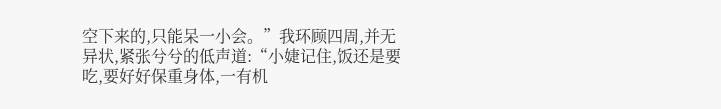空下来的,只能呆一小会。”我环顾四周,并无异状,紧张兮兮的低声道:“小婕记住,饭还是要吃,要好好保重身体,一有机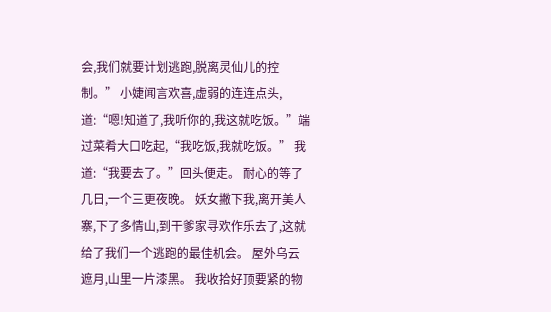会,我们就要计划逃跑,脱离灵仙儿的控制。” 小婕闻言欢喜,虚弱的连连点头,道:“嗯!知道了,我听你的,我这就吃饭。”端过菜肴大口吃起,“我吃饭,我就吃饭。” 我道:“我要去了。”回头便走。 耐心的等了几日,一个三更夜晚。 妖女撇下我,离开美人寨,下了多情山,到干爹家寻欢作乐去了,这就给了我们一个逃跑的最佳机会。 屋外乌云遮月,山里一片漆黑。 我收拾好顶要紧的物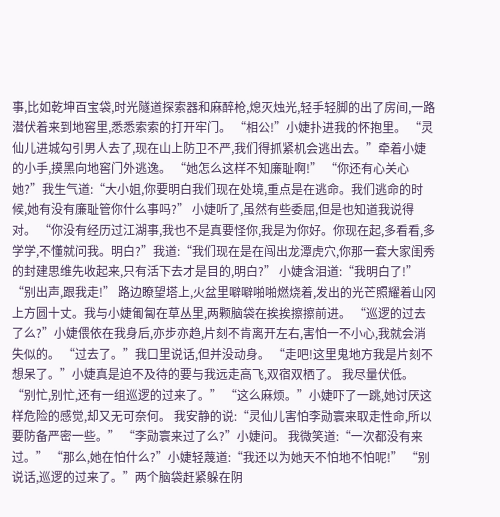事,比如乾坤百宝袋,时光隧道探索器和麻醉枪,熄灭烛光,轻手轻脚的出了房间,一路潜伏着来到地窖里,悉悉索索的打开牢门。 “相公!”小婕扑进我的怀抱里。 “灵仙儿进城勾引男人去了,现在山上防卫不严,我们得抓紧机会逃出去。”牵着小婕的小手,摸黑向地窖门外逃逸。 “她怎么这样不知廉耻啊!” “你还有心关心她?”我生气道:“大小姐,你要明白我们现在处境,重点是在逃命。我们逃命的时候,她有没有廉耻管你什么事吗?” 小婕听了,虽然有些委屈,但是也知道我说得对。 “你没有经历过江湖事,我也不是真要怪你,我是为你好。你现在起,多看看,多学学,不懂就问我。明白?”我道:“我们现在是在闯出龙潭虎穴,你那一套大家闺秀的封建思维先收起来,只有活下去才是目的,明白?” 小婕含泪道:“我明白了!” “别出声,跟我走!” 路边瞭望塔上,火盆里噼噼啪啪燃烧着,发出的光芒照耀着山冈上方圆十丈。我与小婕匍匐在草丛里,两颗脑袋在挨挨擦擦前进。 “巡逻的过去了么?”小婕偎依在我身后,亦步亦趋,片刻不肯离开左右,害怕一不小心,我就会消失似的。 “过去了。”我口里说话,但并没动身。 “走吧!这里鬼地方我是片刻不想呆了。”小婕真是迫不及待的要与我远走高飞,双宿双栖了。 我尽量伏低。“别忙,别忙,还有一组巡逻的过来了。” “这么麻烦。”小婕吓了一跳,她讨厌这样危险的感觉,却又无可奈何。 我安静的说:“灵仙儿害怕李勋寰来取走性命,所以要防备严密一些。” “李勋寰来过了么?”小婕问。 我微笑道:“一次都没有来过。” “那么,她在怕什么?”小婕轻蔑道:“我还以为她天不怕地不怕呢!” “别说话,巡逻的过来了。”两个脑袋赶紧躲在阴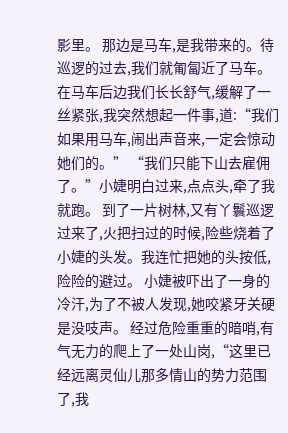影里。 那边是马车,是我带来的。待巡逻的过去,我们就匍匐近了马车。在马车后边我们长长舒气,缓解了一丝紧张,我突然想起一件事,道:“我们如果用马车,闹出声音来,一定会惊动她们的。” “我们只能下山去雇佣了。”小婕明白过来,点点头,牵了我就跑。 到了一片树林,又有丫鬟巡逻过来了,火把扫过的时候,险些烧着了小婕的头发。我连忙把她的头按低,险险的避过。 小婕被吓出了一身的冷汗,为了不被人发现,她咬紧牙关硬是没吱声。 经过危险重重的暗哨,有气无力的爬上了一处山岗,“这里已经远离灵仙儿那多情山的势力范围了,我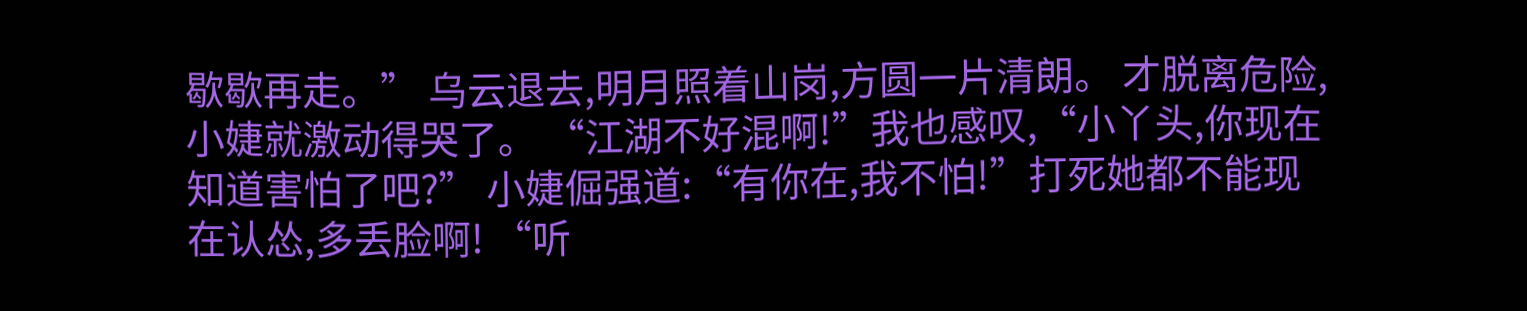歇歇再走。” 乌云退去,明月照着山岗,方圆一片清朗。 才脱离危险,小婕就激动得哭了。 “江湖不好混啊!”我也感叹,“小丫头,你现在知道害怕了吧?” 小婕倔强道:“有你在,我不怕!”打死她都不能现在认怂,多丢脸啊! “听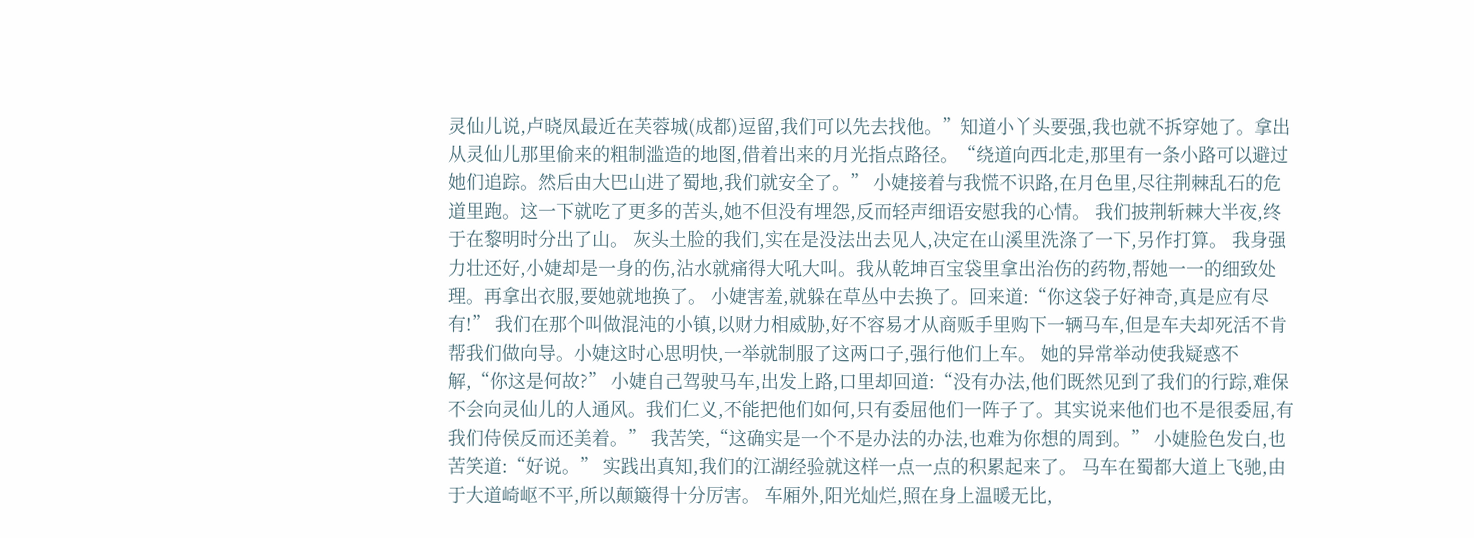灵仙儿说,卢晓凤最近在芙蓉城(成都)逗留,我们可以先去找他。”知道小丫头要强,我也就不拆穿她了。拿出从灵仙儿那里偷来的粗制滥造的地图,借着出来的月光指点路径。“绕道向西北走,那里有一条小路可以避过她们追踪。然后由大巴山进了蜀地,我们就安全了。” 小婕接着与我慌不识路,在月色里,尽往荆棘乱石的危道里跑。这一下就吃了更多的苦头,她不但没有埋怨,反而轻声细语安慰我的心情。 我们披荆斩棘大半夜,终于在黎明时分出了山。 灰头土脸的我们,实在是没法出去见人,决定在山溪里洗涤了一下,另作打算。 我身强力壮还好,小婕却是一身的伤,沾水就痛得大吼大叫。我从乾坤百宝袋里拿出治伤的药物,帮她一一的细致处理。再拿出衣服,要她就地换了。 小婕害羞,就躲在草丛中去换了。回来道:“你这袋子好神奇,真是应有尽有!” 我们在那个叫做混沌的小镇,以财力相威胁,好不容易才从商贩手里购下一辆马车,但是车夫却死活不肯帮我们做向导。小婕这时心思明快,一举就制服了这两口子,强行他们上车。 她的异常举动使我疑惑不解,“你这是何故?” 小婕自己驾驶马车,出发上路,口里却回道:“没有办法,他们既然见到了我们的行踪,难保不会向灵仙儿的人通风。我们仁义,不能把他们如何,只有委屈他们一阵子了。其实说来他们也不是很委屈,有我们侍侯反而还美着。” 我苦笑,“这确实是一个不是办法的办法,也难为你想的周到。” 小婕脸色发白,也苦笑道:“好说。” 实践出真知,我们的江湖经验就这样一点一点的积累起来了。 马车在蜀都大道上飞驰,由于大道崎岖不平,所以颠簸得十分厉害。 车厢外,阳光灿烂,照在身上温暖无比,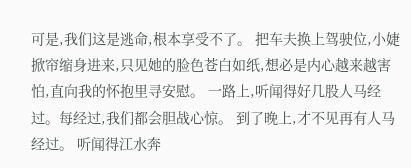可是,我们这是逃命,根本享受不了。 把车夫换上驾驶位,小婕掀帘缩身进来,只见她的脸色苍白如纸,想必是内心越来越害怕,直向我的怀抱里寻安慰。 一路上,听闻得好几股人马经过。每经过,我们都会胆战心惊。 到了晚上,才不见再有人马经过。 听闻得江水奔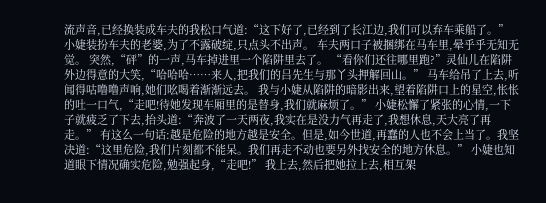流声音,已经换装成车夫的我松口气道:“这下好了,已经到了长江边,我们可以弃车乘船了。” 小婕装扮车夫的老婆,为了不露破绽,只点头不出声。 车夫两口子被捆绑在马车里,晕乎乎无知无觉。 突然,“砰”的一声,马车掉进里一个陷阱里去了。 “看你们还往哪里跑?”灵仙儿在陷阱外边得意的大笑,“哈哈哈……来人,把我们的吕先生与那丫头押解回山。” 马车给吊了上去,听闻得咕噜噜声响,她们吆喝着渐渐远去。 我与小婕从陷阱的暗影出来,望着陷阱口上的星空,怅怅的吐一口气,“走吧!待她发现车厢里的是替身,我们就麻烦了。” 小婕松懈了紧张的心情,一下子就疲乏了下去,抬头道:“奔波了一天两夜,我实在是没力气再走了,我想休息,天大亮了再走。” 有这么一句话:越是危险的地方越是安全。但是,如今世道,再蠢的人也不会上当了。我坚决道:“这里危险,我们片刻都不能呆。我们再走不动也要另外找安全的地方休息。” 小婕也知道眼下情况确实危险,勉强起身,“走吧!” 我上去,然后把她拉上去,相互架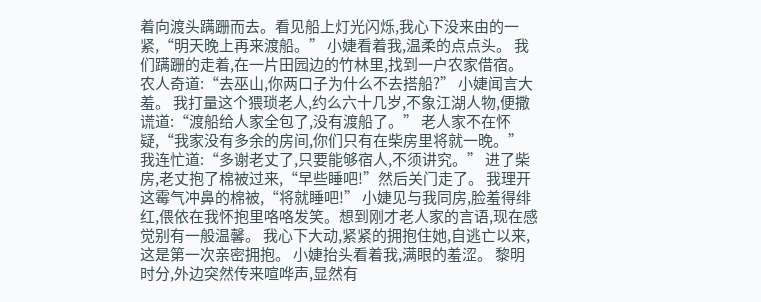着向渡头蹒跚而去。看见船上灯光闪烁,我心下没来由的一紧,“明天晚上再来渡船。” 小婕看着我,温柔的点点头。 我们蹒跚的走着,在一片田园边的竹林里,找到一户农家借宿。 农人奇道:“去巫山,你两口子为什么不去搭船?” 小婕闻言大羞。 我打量这个猥琐老人,约么六十几岁,不象江湖人物,便撒谎道:“渡船给人家全包了,没有渡船了。” 老人家不在怀疑,“我家没有多余的房间,你们只有在柴房里将就一晚。” 我连忙道:“多谢老丈了,只要能够宿人,不须讲究。” 进了柴房,老丈抱了棉被过来,“早些睡吧!”然后关门走了。 我理开这霉气冲鼻的棉被,“将就睡吧!” 小婕见与我同房,脸羞得绯红,偎依在我怀抱里咯咯发笑。想到刚才老人家的言语,现在感觉别有一般温馨。 我心下大动,紧紧的拥抱住她,自逃亡以来,这是第一次亲密拥抱。 小婕抬头看着我,满眼的羞涩。 黎明时分,外边突然传来喧哗声,显然有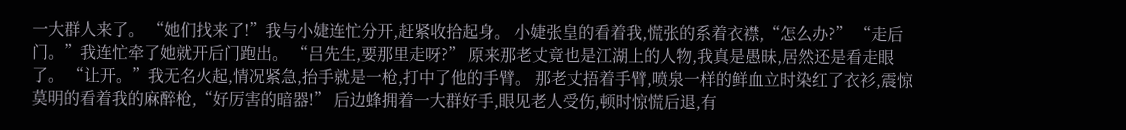一大群人来了。 “她们找来了!”我与小婕连忙分开,赶紧收拾起身。 小婕张皇的看着我,慌张的系着衣襟,“怎么办?” “走后门。”我连忙牵了她就开后门跑出。 “吕先生,要那里走呀?” 原来那老丈竟也是江湖上的人物,我真是愚昧,居然还是看走眼了。 “让开。”我无名火起,情况紧急,抬手就是一枪,打中了他的手臂。 那老丈捂着手臂,喷泉一样的鲜血立时染红了衣衫,震惊莫明的看着我的麻醉枪,“好厉害的暗器!” 后边蜂拥着一大群好手,眼见老人受伤,顿时惊慌后退,有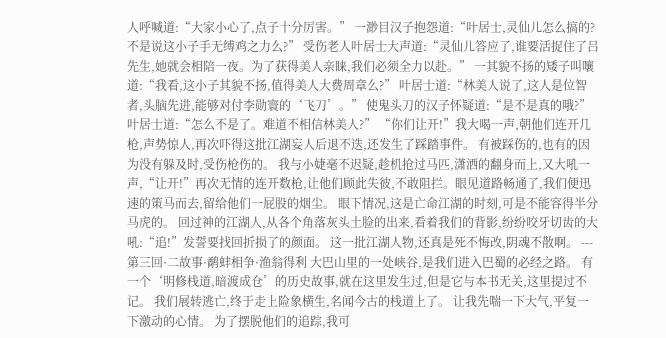人呼喊道:“大家小心了,点子十分厉害。” 一渺目汉子抱怨道:“叶居士,灵仙儿怎么搞的?不是说这小子手无缚鸡之力么?” 受伤老人叶居士大声道:“灵仙儿答应了,谁要活捉住了吕先生,她就会相陪一夜。为了获得美人亲睐,我们必须全力以赴。” 一其貌不扬的矮子叫嚷道:“我看,这小子其貌不扬,值得美人大费周章么?” 叶居士道:“林美人说了,这人是位智者,头脑先进,能够对付李勋寰的‘飞刀’。” 使鬼头刀的汉子怀疑道:“是不是真的哦?” 叶居士道:“怎么不是了。难道不相信林美人?” “你们让开!”我大喝一声,朝他们连开几枪,声势惊人,再次吓得这批江湖妄人后退不迭,还发生了踩踏事件。 有被踩伤的,也有的因为没有躲及时,受伤枪伤的。 我与小婕毫不迟疑,趁机抢过马匹,潇洒的翻身而上,又大吼一声,“让开!”再次无情的连开数枪,让他们顾此失彼,不敢阻拦。眼见道路畅通了,我们便迅速的策马而去,留给他们一屁股的烟尘。 眼下情况,这是亡命江湖的时刻,可是不能容得半分马虎的。 回过神的江湖人,从各个角落灰头土脸的出来,看着我们的背影,纷纷咬牙切齿的大吼:“追!”发誓要找回折损了的颜面。 这一批江湖人物,还真是死不悔改,阴魂不散啊。 --- 第三回·二故事·鹬蚌相争·渔翁得利 大巴山里的一处峡谷,是我们进入巴蜀的必经之路。 有一个‘明修栈道,暗渡成仓’的历史故事,就在这里发生过,但是它与本书无关,这里提过不记。 我们展转逃亡,终于走上险象横生,名闻今古的栈道上了。 让我先喘一下大气,平复一下激动的心情。 为了摆脱他们的追踪,我可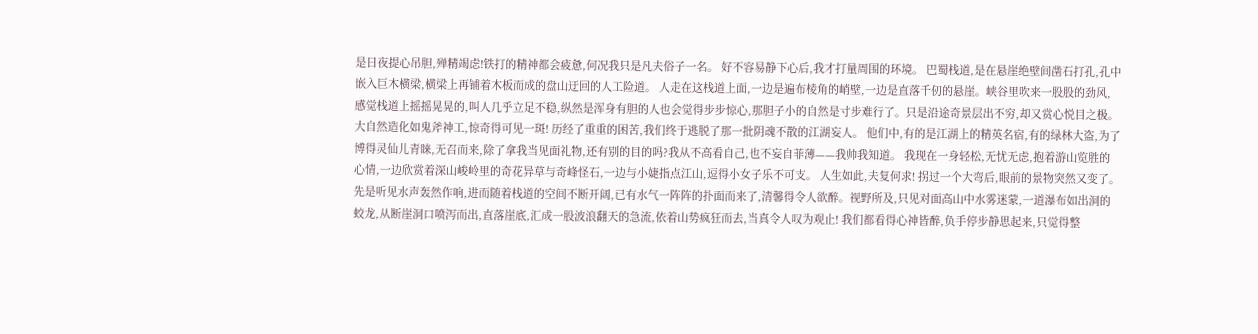是日夜提心吊胆,殚精竭虑!铁打的精神都会疲惫,何况我只是凡夫俗子一名。 好不容易静下心后,我才打量周围的环境。 巴蜀栈道,是在悬崖绝壁间凿石打孔,孔中嵌入巨木横梁,横梁上再铺着木板而成的盘山迂回的人工险道。 人走在这栈道上面,一边是遍布棱角的峭壁,一边是直落千仞的悬崖。峡谷里吹来一股股的劲风,感觉栈道上摇摇晃晃的,叫人几乎立足不稳,纵然是浑身有胆的人也会觉得步步惊心,那胆子小的自然是寸步难行了。只是沿途奇景层出不穷,却又赏心悦目之极。 大自然造化如鬼斧神工,惊奇得可见一斑! 历经了重重的困苦,我们终于逃脱了那一批阴魂不散的江湖妄人。 他们中,有的是江湖上的精英名宿,有的绿林大盗,为了博得灵仙儿青睐,无召而来,除了拿我当见面礼物,还有别的目的吗?我从不高看自己,也不妄自菲薄——我帅我知道。 我现在一身轻松,无忧无虑,抱着游山览胜的心情,一边欣赏着深山峻岭里的奇花异草与奇峰怪石,一边与小婕指点江山,逗得小女子乐不可支。 人生如此,夫复何求! 拐过一个大弯后,眼前的景物突然又变了。先是听见水声轰然作响,进而随着栈道的空间不断开阔,已有水气一阵阵的扑面而来了,清馨得令人欲醉。视野所及,只见对面高山中水雾迷蒙,一道瀑布如出洞的蛟龙,从断崖洞口喷泻而出,直落崖底,汇成一股波浪翻天的急流,依着山势疯狂而去,当真令人叹为观止! 我们都看得心神皆醉,负手停步静思起来,只觉得整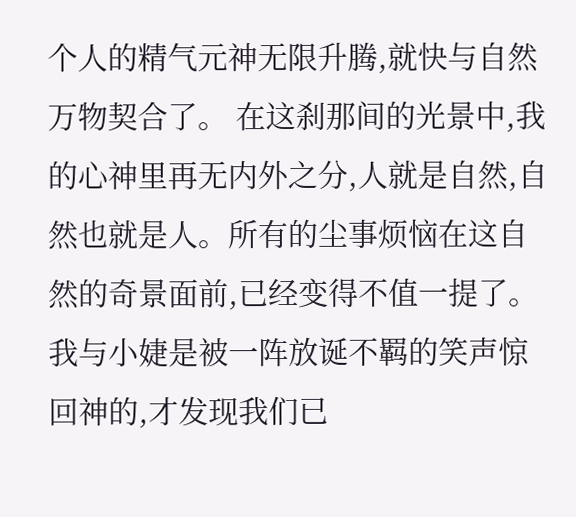个人的精气元神无限升腾,就快与自然万物契合了。 在这刹那间的光景中,我的心神里再无内外之分,人就是自然,自然也就是人。所有的尘事烦恼在这自然的奇景面前,已经变得不值一提了。 我与小婕是被一阵放诞不羁的笑声惊回神的,才发现我们已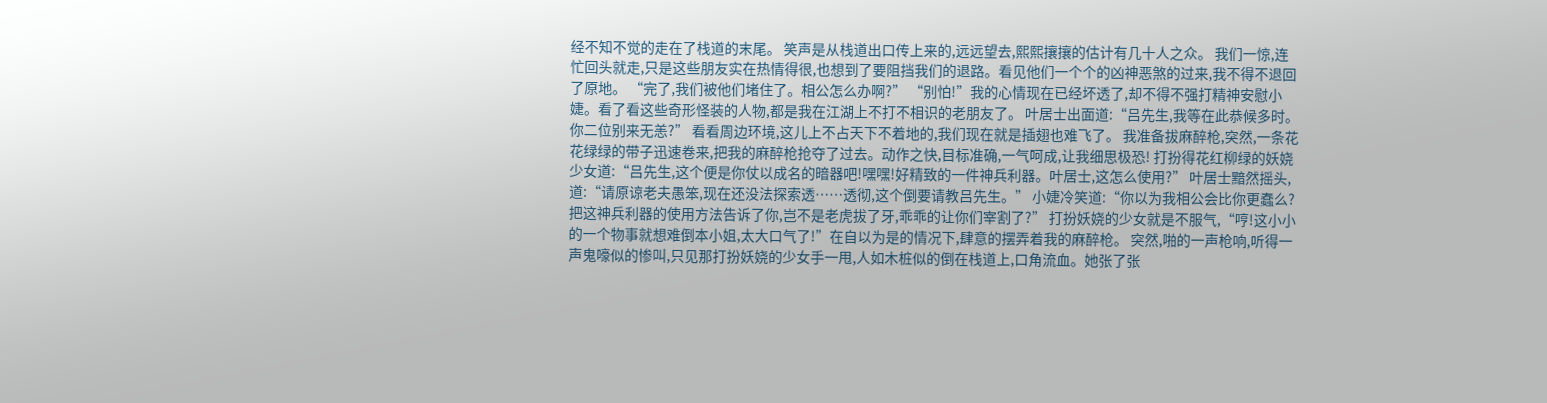经不知不觉的走在了栈道的末尾。 笑声是从栈道出口传上来的,远远望去,熙熙攘攘的估计有几十人之众。 我们一惊,连忙回头就走,只是这些朋友实在热情得很,也想到了要阻挡我们的退路。看见他们一个个的凶神恶煞的过来,我不得不退回了原地。 “完了,我们被他们堵住了。相公怎么办啊?” “别怕!”我的心情现在已经坏透了,却不得不强打精神安慰小婕。看了看这些奇形怪装的人物,都是我在江湖上不打不相识的老朋友了。 叶居士出面道:“吕先生,我等在此恭候多时。你二位别来无恙?” 看看周边环境,这儿上不占天下不着地的,我们现在就是插翅也难飞了。 我准备拔麻醉枪,突然,一条花花绿绿的带子迅速卷来,把我的麻醉枪抢夺了过去。动作之快,目标准确,一气呵成,让我细思极恐! 打扮得花红柳绿的妖娆少女道:“吕先生,这个便是你仗以成名的暗器吧!嘿嘿!好精致的一件神兵利器。叶居士,这怎么使用?” 叶居士黯然摇头,道:“请原谅老夫愚笨,现在还没法探索透……透彻,这个倒要请教吕先生。” 小婕冷笑道:“你以为我相公会比你更蠢么?把这神兵利器的使用方法告诉了你,岂不是老虎拔了牙,乖乖的让你们宰割了?” 打扮妖娆的少女就是不服气,“哼!这小小的一个物事就想难倒本小姐,太大口气了!”在自以为是的情况下,肆意的摆弄着我的麻醉枪。 突然,啪的一声枪响,听得一声鬼嚎似的惨叫,只见那打扮妖娆的少女手一甩,人如木桩似的倒在栈道上,口角流血。她张了张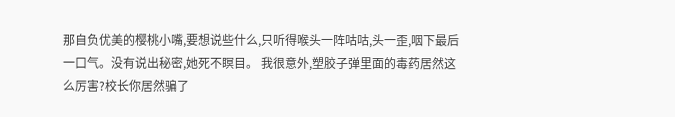那自负优美的樱桃小嘴,要想说些什么,只听得喉头一阵咕咕,头一歪,咽下最后一口气。没有说出秘密,她死不瞑目。 我很意外,塑胶子弹里面的毒药居然这么厉害?校长你居然骗了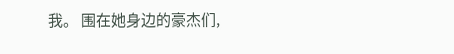我。 围在她身边的豪杰们,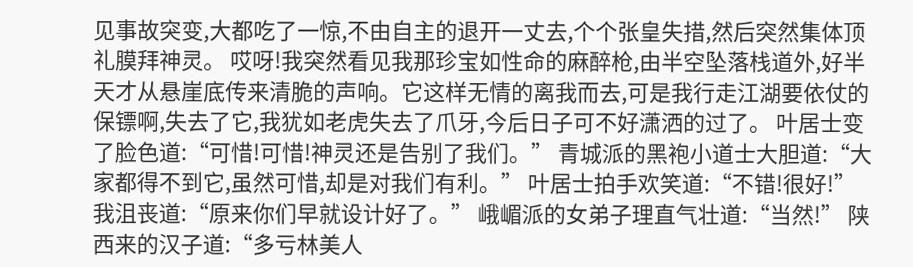见事故突变,大都吃了一惊,不由自主的退开一丈去,个个张皇失措,然后突然集体顶礼膜拜神灵。 哎呀!我突然看见我那珍宝如性命的麻醉枪,由半空坠落栈道外,好半天才从悬崖底传来清脆的声响。它这样无情的离我而去,可是我行走江湖要依仗的保镖啊,失去了它,我犹如老虎失去了爪牙,今后日子可不好潇洒的过了。 叶居士变了脸色道:“可惜!可惜!神灵还是告别了我们。” 青城派的黑袍小道士大胆道:“大家都得不到它,虽然可惜,却是对我们有利。” 叶居士拍手欢笑道:“不错!很好!” 我沮丧道:“原来你们早就设计好了。” 峨嵋派的女弟子理直气壮道:“当然!” 陕西来的汉子道:“多亏林美人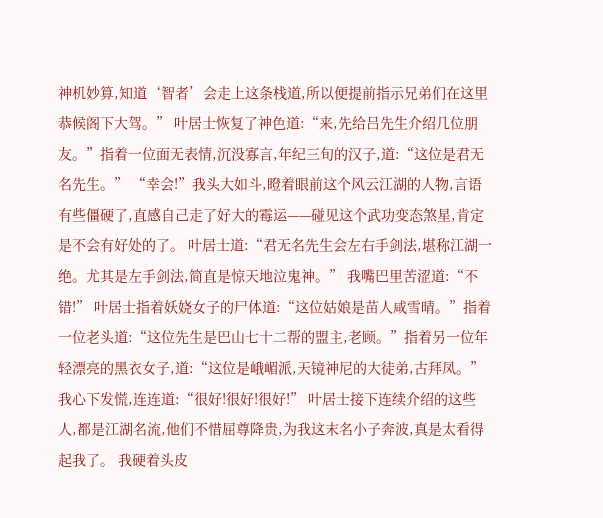神机妙算,知道‘智者’会走上这条栈道,所以便提前指示兄弟们在这里恭候阁下大驾。” 叶居士恢复了神色道:“来,先给吕先生介绍几位朋友。”指着一位面无表情,沉没寡言,年纪三旬的汉子,道:“这位是君无名先生。” “幸会!”我头大如斗,瞪着眼前这个风云江湖的人物,言语有些僵硬了,直感自己走了好大的霉运——碰见这个武功变态煞星,肯定是不会有好处的了。 叶居士道:“君无名先生会左右手剑法,堪称江湖一绝。尤其是左手剑法,简直是惊天地泣鬼神。” 我嘴巴里苦涩道:“不错!” 叶居士指着妖娆女子的尸体道:“这位姑娘是苗人咸雪晴。”指着一位老头道:“这位先生是巴山七十二帮的盟主,老顾。”指着另一位年轻漂亮的黑衣女子,道:“这位是峨嵋派,天镜神尼的大徒弟,古拜凤。” 我心下发慌,连连道:“很好!很好!很好!” 叶居士接下连续介绍的这些人,都是江湖名流,他们不惜屈尊降贵,为我这末名小子奔波,真是太看得起我了。 我硬着头皮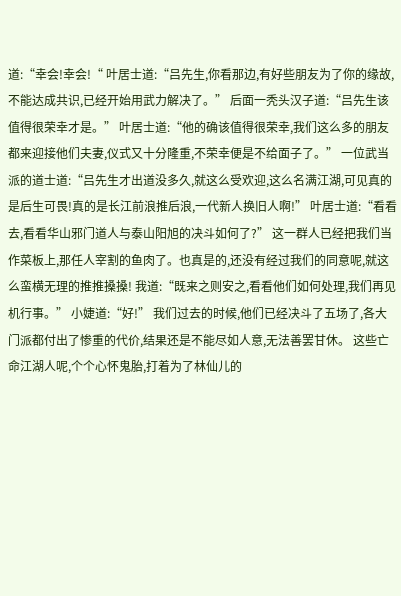道:“幸会!幸会!“ 叶居士道:“吕先生,你看那边,有好些朋友为了你的缘故,不能达成共识,已经开始用武力解决了。” 后面一秃头汉子道:“吕先生该值得很荣幸才是。” 叶居士道:“他的确该值得很荣幸,我们这么多的朋友都来迎接他们夫妻,仪式又十分隆重,不荣幸便是不给面子了。” 一位武当派的道士道:“吕先生才出道没多久,就这么受欢迎,这么名满江湖,可见真的是后生可畏!真的是长江前浪推后浪,一代新人换旧人啊!” 叶居士道:“看看去,看看华山邪门道人与泰山阳旭的决斗如何了?” 这一群人已经把我们当作菜板上,那任人宰割的鱼肉了。也真是的,还没有经过我们的同意呢,就这么蛮横无理的推推搡搡! 我道:“既来之则安之,看看他们如何处理,我们再见机行事。” 小婕道:“好!” 我们过去的时候,他们已经决斗了五场了,各大门派都付出了惨重的代价,结果还是不能尽如人意,无法善罢甘休。 这些亡命江湖人呢,个个心怀鬼胎,打着为了林仙儿的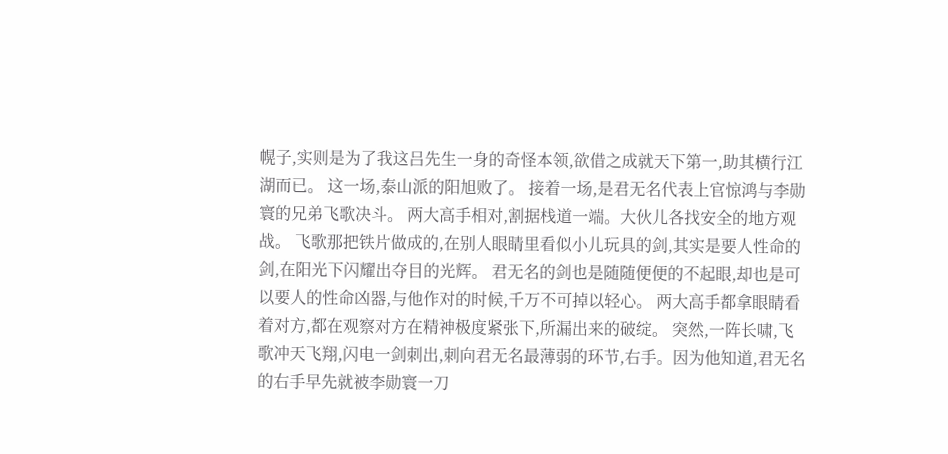幌子,实则是为了我这吕先生一身的奇怪本领,欲借之成就天下第一,助其横行江湖而已。 这一场,泰山派的阳旭败了。 接着一场,是君无名代表上官惊鸿与李勋寰的兄弟飞歌决斗。 两大高手相对,割据栈道一端。大伙儿各找安全的地方观战。 飞歌那把铁片做成的,在别人眼睛里看似小儿玩具的剑,其实是要人性命的剑,在阳光下闪耀出夺目的光辉。 君无名的剑也是随随便便的不起眼,却也是可以要人的性命凶器,与他作对的时候,千万不可掉以轻心。 两大高手都拿眼睛看着对方,都在观察对方在精神极度紧张下,所漏出来的破绽。 突然,一阵长啸,飞歌冲天飞翔,闪电一剑刺出,刺向君无名最薄弱的环节,右手。因为他知道,君无名的右手早先就被李勋寰一刀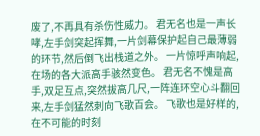废了,不再具有杀伤性威力。 君无名也是一声长哮,左手剑突起挥舞,一片剑幕保护起自己最薄弱的环节,然后倒飞出栈道之外。 一片惊呼声响起,在场的各大派高手骇然变色。 君无名不愧是高手,双足互点,突然拔高几尺,一阵连环空心斗翻回来,左手剑猛然刺向飞歌百会。 飞歌也是好样的,在不可能的时刻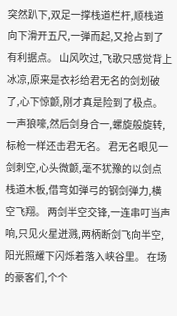突然趴下,双足一撑栈道栏杆,顺栈道向下滑开五尺,一弹而起,又抢占到了有利据点。 山风吹过,飞歌只感觉背上冰凉,原来是衣衫给君无名的剑划破了,心下惊颤,刚才真是险到了极点。一声狼嚎,然后剑身合一,螺旋般旋转,标枪一样还击君无名。 君无名眼见一剑刺空,心头微颤,毫不犹豫的以剑点栈道木板,借弯如弹弓的钢剑弹力,横空飞翔。 两剑半空交锋,一连串叮当声响,只见火星迸溅,两柄断剑飞向半空,阳光照耀下闪烁着落入峡谷里。 在场的豪客们,个个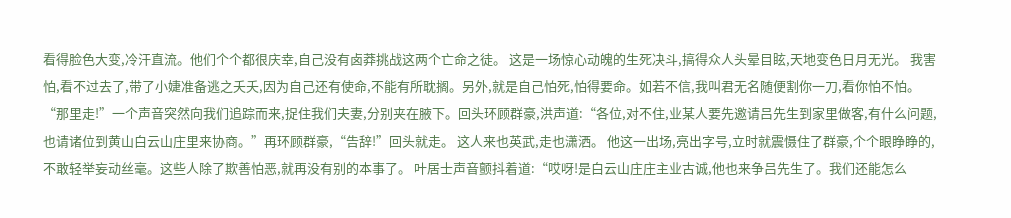看得脸色大变,冷汗直流。他们个个都很庆幸,自己没有卤莽挑战这两个亡命之徒。 这是一场惊心动魄的生死决斗,搞得众人头晕目眩,天地变色日月无光。 我害怕,看不过去了,带了小婕准备逃之夭夭,因为自己还有使命,不能有所耽搁。另外,就是自己怕死,怕得要命。如若不信,我叫君无名随便割你一刀,看你怕不怕。 “那里走!”一个声音突然向我们追踪而来,捉住我们夫妻,分别夹在腋下。回头环顾群豪,洪声道:“各位,对不住,业某人要先邀请吕先生到家里做客,有什么问题,也请诸位到黄山白云山庄里来协商。”再环顾群豪,“告辞!”回头就走。 这人来也英武,走也潇洒。 他这一出场,亮出字号,立时就震慑住了群豪,个个眼睁睁的,不敢轻举妄动丝毫。这些人除了欺善怕恶,就再没有别的本事了。 叶居士声音颤抖着道:“哎呀!是白云山庄庄主业古诚,他也来争吕先生了。我们还能怎么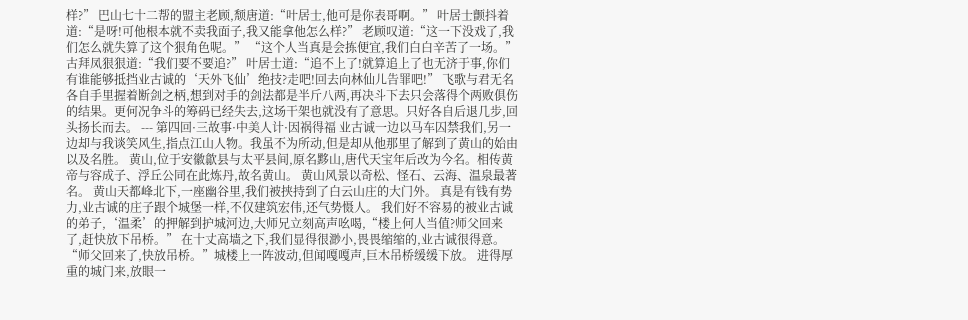样?” 巴山七十二帮的盟主老顾,颓唐道:“叶居士,他可是你表哥啊。” 叶居士颤抖着道:“是呀!可他根本就不卖我面子,我又能拿他怎么样?” 老顾叹道:“这一下没戏了,我们怎么就失算了这个狠角色呢。” “这个人当真是会拣便宜,我们白白辛苦了一场。”古拜凤狠狠道:“我们要不要追?” 叶居士道:“追不上了!就算追上了也无济于事,你们有谁能够抵挡业古诚的‘天外飞仙’绝技?走吧!回去向林仙儿告罪吧!” 飞歌与君无名各自手里握着断剑之柄,想到对手的剑法都是半斤八两,再决斗下去只会落得个两败俱伤的结果。更何况争斗的筹码已经失去,这场干架也就没有了意思。只好各自后退几步,回头扬长而去。 --- 第四回·三故事·中美人计·因祸得福 业古诚一边以马车囚禁我们,另一边却与我谈笑风生,指点江山人物。我虽不为所动,但是却从他那里了解到了黄山的始由以及名胜。 黄山,位于安徽歙县与太平县间,原名黟山,唐代天宝年后改为今名。相传黄帝与容成子、浮丘公同在此炼丹,故名黄山。 黄山风景以奇松、怪石、云海、温泉最著名。 黄山天都峰北下,一座幽谷里,我们被挟持到了白云山庄的大门外。 真是有钱有势力,业古诚的庄子跟个城堡一样,不仅建筑宏伟,还气势慑人。 我们好不容易的被业古诚的弟子,‘温柔’的押解到护城河边,大师兄立刻高声吆喝,“楼上何人当值?师父回来了,赶快放下吊桥。” 在十丈高墙之下,我们显得很渺小,畏畏缩缩的,业古诚很得意。 “师父回来了,快放吊桥。”城楼上一阵波动,但闻嘎嘎声,巨木吊桥缓缓下放。 进得厚重的城门来,放眼一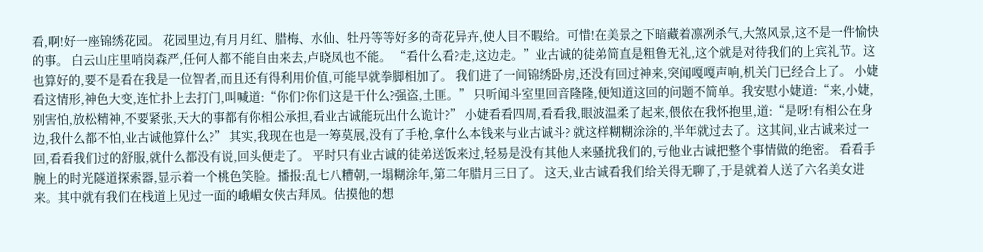看,啊!好一座锦绣花园。 花园里边,有月月红、腊梅、水仙、牡丹等等好多的奇花异卉,使人目不暇给。可惜!在美景之下暗藏着凛冽杀气,大煞风景,这不是一件愉快的事。 白云山庄里哨岗森严,任何人都不能自由来去,卢晓凤也不能。 “看什么看?走,这边走。”业古诚的徒弟简直是粗鲁无礼,这个就是对待我们的上宾礼节。这也算好的,要不是看在我是一位智者,而且还有得利用价值,可能早就拳脚相加了。 我们进了一间锦绣卧房,还没有回过神来,突闻嘎嘎声响,机关门已经合上了。 小婕看这情形,神色大变,连忙扑上去打门,叫喊道:“你们?你们这是干什么?强盗,土匪。” 只听闻斗室里回音隆隆,便知道这回的问题不简单。我安慰小婕道:“来,小婕,别害怕,放松精神,不要紧张,天大的事都有你相公承担,看业古诚能玩出什么诡计?” 小婕看看四周,看看我,眼波温柔了起来,偎依在我怀抱里,道:“是呀!有相公在身边,我什么都不怕,业古诚他算什么?” 其实,我现在也是一筹莫展,没有了手枪,拿什么本钱来与业古诚斗? 就这样糊糊涂涂的,半年就过去了。这其间,业古诚来过一回,看看我们过的舒服,就什么都没有说,回头便走了。 平时只有业古诚的徒弟送饭来过,轻易是没有其他人来骚扰我们的,亏他业古诚把整个事情做的绝密。 看看手腕上的时光隧道探索器,显示着一个桃色笑脸。播报:乱七八糟朝,一塌糊涂年,第二年腊月三日了。 这天,业古诚看我们给关得无聊了,于是就着人送了六名美女进来。其中就有我们在栈道上见过一面的峨嵋女侠古拜凤。估摸他的想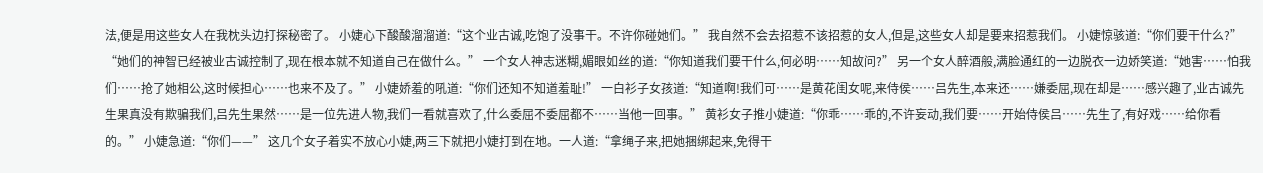法,便是用这些女人在我枕头边打探秘密了。 小婕心下酸酸溜溜道:“这个业古诚,吃饱了没事干。不许你碰她们。” 我自然不会去招惹不该招惹的女人,但是,这些女人却是要来招惹我们。 小婕惊骇道:“你们要干什么?” “她们的神智已经被业古诚控制了,现在根本就不知道自己在做什么。” 一个女人神志迷糊,媚眼如丝的道:“你知道我们要干什么,何必明……知故问?” 另一个女人醉酒般,满脸通红的一边脱衣一边娇笑道:“她害……怕我们……抢了她相公,这时候担心……也来不及了。” 小婕娇羞的吼道:“你们还知不知道羞耻!” 一白衫子女孩道:“知道啊!我们可……是黄花闺女呢,来侍侯……吕先生,本来还……嫌委屈,现在却是……感兴趣了,业古诚先生果真没有欺骗我们,吕先生果然……是一位先进人物,我们一看就喜欢了,什么委屈不委屈都不……当他一回事。” 黄衫女子推小婕道:“你乖……乖的,不许妄动,我们要……开始侍侯吕……先生了,有好戏……给你看的。” 小婕急道:“你们——” 这几个女子着实不放心小婕,两三下就把小婕打到在地。一人道:“拿绳子来,把她捆绑起来,免得干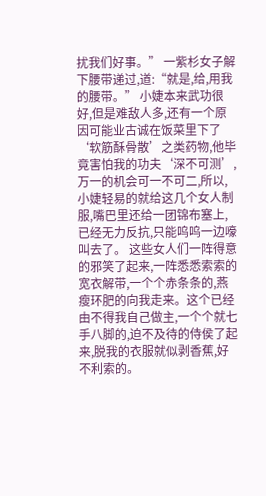扰我们好事。” 一紫杉女子解下腰带递过,道:“就是,给,用我的腰带。” 小婕本来武功很好,但是难敌人多,还有一个原因可能业古诚在饭菜里下了‘软筋酥骨散’之类药物,他毕竟害怕我的功夫‘深不可测’,万一的机会可一不可二,所以,小婕轻易的就给这几个女人制服,嘴巴里还给一团锦布塞上,已经无力反抗,只能呜呜一边嚎叫去了。 这些女人们一阵得意的邪笑了起来,一阵悉悉索索的宽衣解带,一个个赤条条的,燕瘦环肥的向我走来。这个已经由不得我自己做主,一个个就七手八脚的,迫不及待的侍侯了起来,脱我的衣服就似剥香蕉,好不利索的。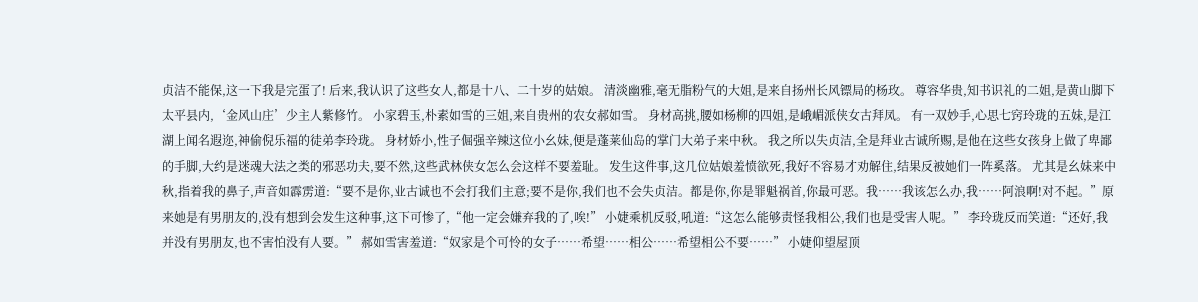贞洁不能保,这一下我是完蛋了! 后来,我认识了这些女人,都是十八、二十岁的姑娘。 清淡幽雅,毫无脂粉气的大姐,是来自扬州长风镖局的杨玫。 尊容华贵,知书识礼的二姐,是黄山脚下太平县内,‘金风山庄’少主人紫修竹。 小家碧玉,朴素如雪的三姐,来自贵州的农女郝如雪。 身材高挑,腰如杨柳的四姐,是峨嵋派侠女古拜凤。 有一双妙手,心思七窍玲珑的五妹,是江湖上闻名遐迩,神偷倪乐福的徒弟李玲珑。 身材娇小,性子倔强辛辣这位小幺妹,便是蓬莱仙岛的掌门大弟子来中秋。 我之所以失贞洁,全是拜业古诚所赐,是他在这些女孩身上做了卑鄙的手脚,大约是迷魂大法之类的邪恶功夫,要不然,这些武林侠女怎么会这样不要羞耻。 发生这件事,这几位姑娘羞愤欲死,我好不容易才劝解住,结果反被她们一阵奚落。 尤其是幺妹来中秋,指着我的鼻子,声音如霹雳道:“要不是你,业古诚也不会打我们主意;要不是你,我们也不会失贞洁。都是你,你是罪魁祸首,你最可恶。我……我该怎么办,我……阿浪啊!对不起。”原来她是有男朋友的,没有想到会发生这种事,这下可惨了,“他一定会嫌弃我的了,唉!” 小婕乘机反驳,吼道:“这怎么能够责怪我相公,我们也是受害人呢。” 李玲珑反而笑道:“还好,我并没有男朋友,也不害怕没有人要。” 郝如雪害羞道:“奴家是个可怜的女子……希望……相公……希望相公不要……” 小婕仰望屋顶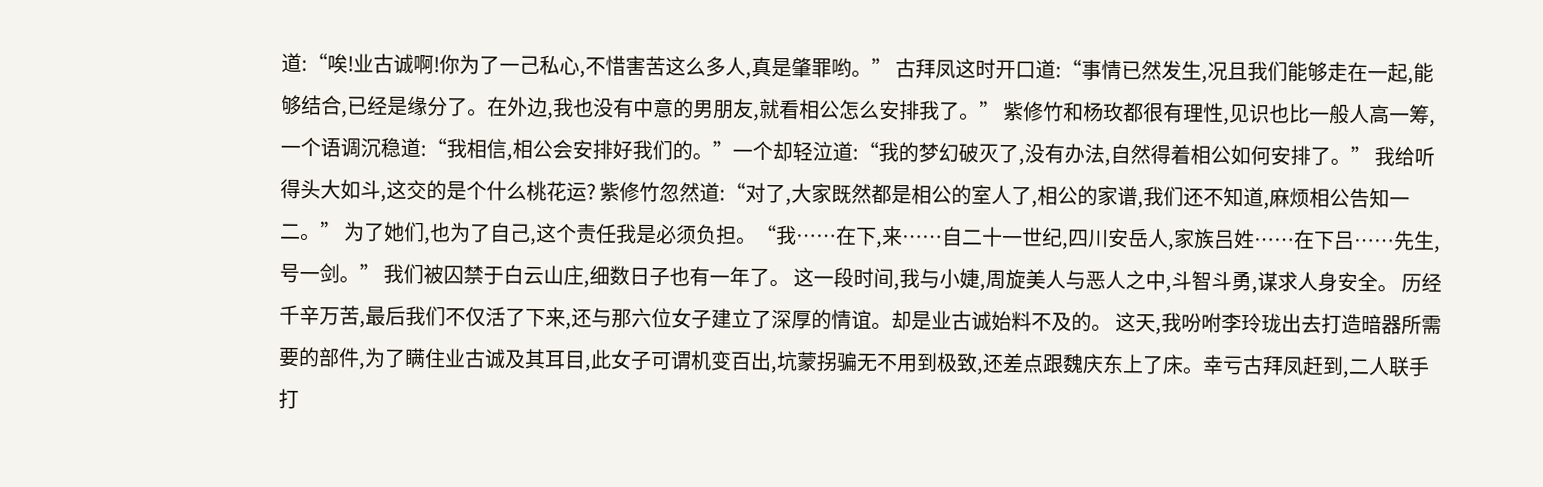道:“唉!业古诚啊!你为了一己私心,不惜害苦这么多人,真是肇罪哟。” 古拜凤这时开口道:“事情已然发生,况且我们能够走在一起,能够结合,已经是缘分了。在外边,我也没有中意的男朋友,就看相公怎么安排我了。” 紫修竹和杨玫都很有理性,见识也比一般人高一筹,一个语调沉稳道:“我相信,相公会安排好我们的。”一个却轻泣道:“我的梦幻破灭了,没有办法,自然得着相公如何安排了。” 我给听得头大如斗,这交的是个什么桃花运? 紫修竹忽然道:“对了,大家既然都是相公的室人了,相公的家谱,我们还不知道,麻烦相公告知一二。” 为了她们,也为了自己,这个责任我是必须负担。“我……在下,来……自二十一世纪,四川安岳人,家族吕姓……在下吕……先生,号一剑。” 我们被囚禁于白云山庄,细数日子也有一年了。 这一段时间,我与小婕,周旋美人与恶人之中,斗智斗勇,谋求人身安全。 历经千辛万苦,最后我们不仅活了下来,还与那六位女子建立了深厚的情谊。却是业古诚始料不及的。 这天,我吩咐李玲珑出去打造暗器所需要的部件,为了瞒住业古诚及其耳目,此女子可谓机变百出,坑蒙拐骗无不用到极致,还差点跟魏庆东上了床。幸亏古拜凤赶到,二人联手打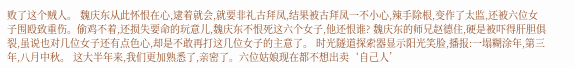败了这个贼人。 魏庆东从此怀恨在心,逮着就会,就要非礼古拜凤,结果被古拜凤一不小心,辣手除根,变作了太监,还被六位女子围殴致重伤。偷鸡不着,还损失要命的玩意儿,魏庆东不恨死这六个女子,他还恨谁? 魏庆东的师兄赵德住,硬是被吓得肝胆俱裂,虽说也对几位女子还有点色心,却是不敢再打这几位女子的主意了。 时光隧道探索器显示阳光笑脸,播报:一塌糊涂年,第三年,八月中秋。 这大半年来,我们更加熟悉了,亲密了。六位姑娘现在都不想出卖‘自己人’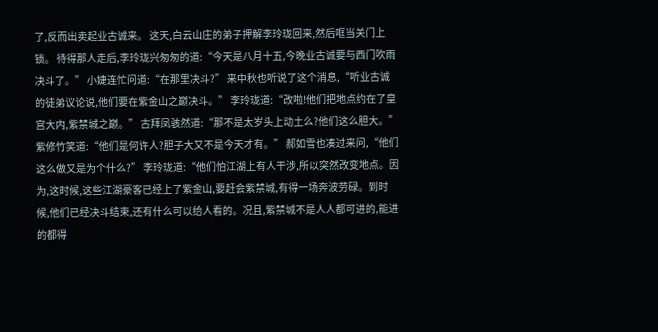了,反而出卖起业古诚来。 这天,白云山庄的弟子押解李玲珑回来,然后哐当关门上锁。 待得那人走后,李玲珑兴匆匆的道:“今天是八月十五,今晚业古诚要与西门吹雨决斗了。” 小婕连忙问道:“在那里决斗?” 来中秋也听说了这个消息,“听业古诚的徒弟议论说,他们要在紫金山之巅决斗。” 李玲珑道:“改啦!他们把地点约在了皇宫大内,紫禁城之巅。” 古拜凤骇然道:“那不是太岁头上动土么?他们这么胆大。” 紫修竹笑道:“他们是何许人?胆子大又不是今天才有。” 郝如雪也凑过来问,“他们这么做又是为个什么?” 李玲珑道:“他们怕江湖上有人干涉,所以突然改变地点。因为,这时候,这些江湖豪客已经上了紫金山,要赶会紫禁城,有得一场奔波劳碌。到时候,他们已经决斗结束,还有什么可以给人看的。况且,紫禁城不是人人都可进的,能进的都得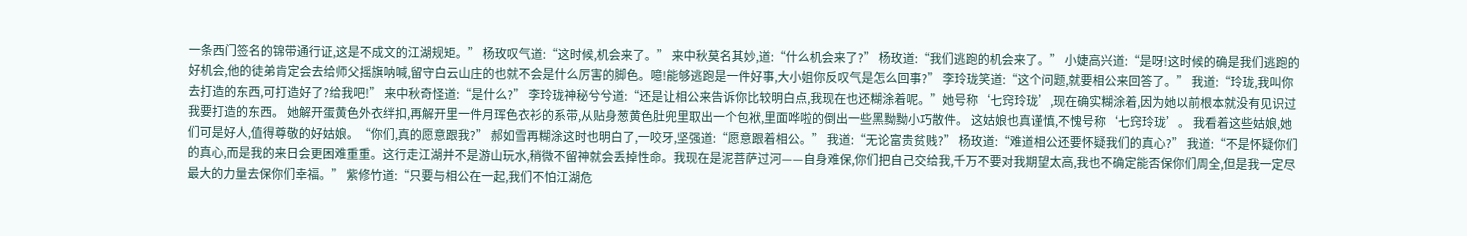一条西门签名的锦带通行证,这是不成文的江湖规矩。” 杨玫叹气道:“这时候,机会来了。” 来中秋莫名其妙,道:“什么机会来了?” 杨玫道:“我们逃跑的机会来了。” 小婕高兴道:“是呀!这时候的确是我们逃跑的好机会,他的徒弟肯定会去给师父摇旗呐喊,留守白云山庄的也就不会是什么厉害的脚色。噫!能够逃跑是一件好事,大小姐你反叹气是怎么回事?” 李玲珑笑道:“这个问题,就要相公来回答了。” 我道:“玲珑,我叫你去打造的东西,可打造好了?给我吧!” 来中秋奇怪道:“是什么?” 李玲珑神秘兮兮道:“还是让相公来告诉你比较明白点,我现在也还糊涂着呢。”她号称‘七窍玲珑’,现在确实糊涂着,因为她以前根本就没有见识过我要打造的东西。 她解开蛋黄色外衣绊扣,再解开里一件月珲色衣衫的系带,从贴身葱黄色肚兜里取出一个包袱,里面哗啦的倒出一些黑黝黝小巧散件。 这姑娘也真谨慎,不愧号称‘七窍玲珑’。 我看着这些姑娘,她们可是好人,值得尊敬的好姑娘。“你们,真的愿意跟我?” 郝如雪再糊涂这时也明白了,一咬牙,坚强道:“愿意跟着相公。” 我道:“无论富贵贫贱?” 杨玫道:“难道相公还要怀疑我们的真心?” 我道:“不是怀疑你们的真心,而是我的来日会更困难重重。这行走江湖并不是游山玩水,稍微不留神就会丢掉性命。我现在是泥菩萨过河——自身难保,你们把自己交给我,千万不要对我期望太高,我也不确定能否保你们周全,但是我一定尽最大的力量去保你们幸福。” 紫修竹道:“只要与相公在一起,我们不怕江湖危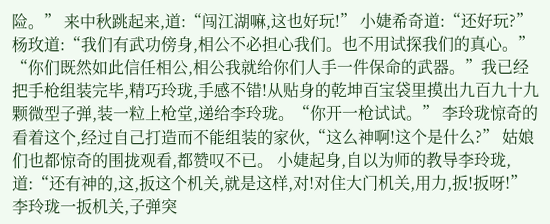险。” 来中秋跳起来,道:“闯江湖嘛,这也好玩!” 小婕希奇道:“还好玩?” 杨玫道:“我们有武功傍身,相公不必担心我们。也不用试探我们的真心。” “你们既然如此信任相公,相公我就给你们人手一件保命的武器。”我已经把手枪组装完毕,精巧玲珑,手感不错!从贴身的乾坤百宝袋里摸出九百九十九颗微型子弹,装一粒上枪堂,递给李玲珑。“你开一枪试试。” 李玲珑惊奇的看着这个,经过自己打造而不能组装的家伙,“这么神啊!这个是什么?” 姑娘们也都惊奇的围拢观看,都赞叹不已。 小婕起身,自以为师的教导李玲珑,道:“还有神的,这,扳这个机关,就是这样,对!对住大门机关,用力,扳!扳呀!” 李玲珑一扳机关,子弹突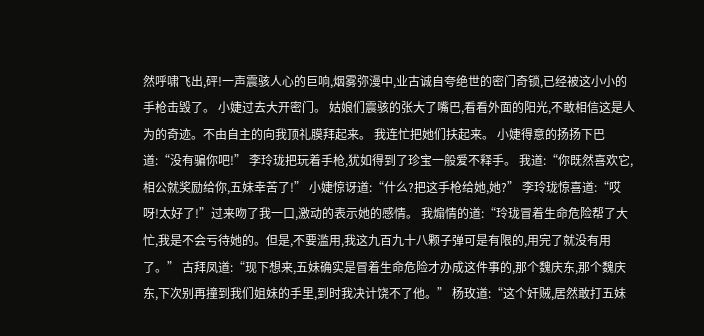然呼啸飞出,砰!一声震骇人心的巨响,烟雾弥漫中,业古诚自夸绝世的密门奇锁,已经被这小小的手枪击毁了。 小婕过去大开密门。 姑娘们震骇的张大了嘴巴,看看外面的阳光,不敢相信这是人为的奇迹。不由自主的向我顶礼膜拜起来。 我连忙把她们扶起来。 小婕得意的扬扬下巴道:“没有骗你吧!” 李玲珑把玩着手枪,犹如得到了珍宝一般爱不释手。 我道:“你既然喜欢它,相公就奖励给你,五妹幸苦了!” 小婕惊讶道:“什么?把这手枪给她,她?” 李玲珑惊喜道:“哎呀!太好了!”过来吻了我一口,激动的表示她的感情。 我煽情的道:“玲珑冒着生命危险帮了大忙,我是不会亏待她的。但是,不要滥用,我这九百九十八颗子弹可是有限的,用完了就没有用了。” 古拜凤道:“现下想来,五妹确实是冒着生命危险才办成这件事的,那个魏庆东,那个魏庆东,下次别再撞到我们姐妹的手里,到时我决计饶不了他。” 杨玫道:“这个奸贼,居然敢打五妹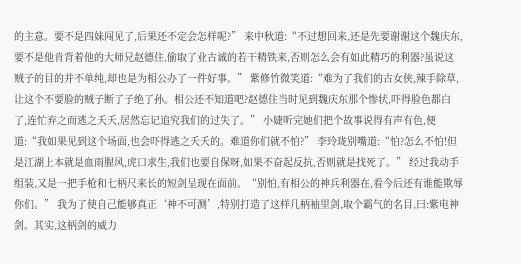的主意。要不是四妹闯见了,后果还不定会怎样呢?” 来中秋道:“不过想回来,还是先要谢谢这个魏庆东,要不是他肯背着他的大师兄赵德住,偷取了业古诚的若干精铁来,否则怎么会有如此精巧的利器?虽说这贼子的目的并不单纯,却也是为相公办了一件好事。” 紫修竹微笑道:“难为了我们的古女侠,辣手除草,让这个不要脸的贼子断了子绝了孙。相公还不知道吧?赵德住当时见到魏庆东那个惨状,吓得脸色都白了,连忙弃之而逃之夭夭,居然忘记追究我们的过失了。” 小婕听完她们把个故事说得有声有色,便道:“我如果见到这个场面,也会吓得逃之夭夭的。难道你们就不怕?” 李玲珑别嘴道:“怕?怎么不怕!但是江湖上本就是血雨腥风,虎口求生,我们也要自保呀,如果不奋起反抗,否则就是找死了。” 经过我动手组装,又是一把手枪和七柄尺来长的短剑呈现在面前。“别怕,有相公的神兵利器在,看今后还有谁能欺辱你们。” 我为了使自己能够真正‘神不可测’,特别打造了这样几柄袖里剑,取个霸气的名目,曰:紫电神剑。其实,这柄剑的威力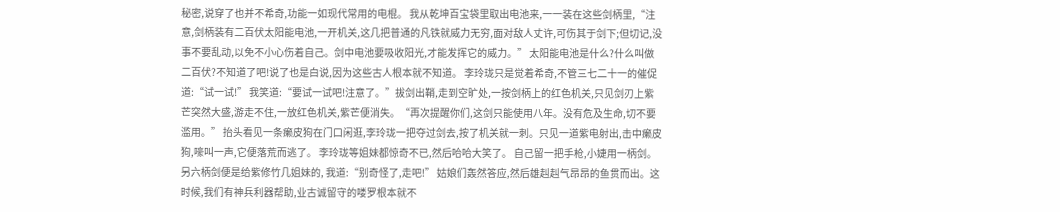秘密,说穿了也并不希奇,功能一如现代常用的电棍。 我从乾坤百宝袋里取出电池来,一一装在这些剑柄里,“注意,剑柄装有二百伏太阳能电池,一开机关,这几把普通的凡铁就威力无穷,面对敌人丈许,可伤其于剑下;但切记,没事不要乱动,以免不小心伤着自己。剑中电池要吸收阳光,才能发挥它的威力。” 太阳能电池是什么?什么叫做二百伏?不知道了吧!说了也是白说,因为这些古人根本就不知道。 李玲珑只是觉着希奇,不管三七二十一的催促道:“试一试!” 我笑道:“要试一试吧!注意了。”拔剑出鞘,走到空旷处,一按剑柄上的红色机关,只见剑刃上紫芒突然大盛,游走不住,一放红色机关,紫芒便消失。“再次提醒你们,这剑只能使用八年。没有危及生命,切不要滥用。” 抬头看见一条癞皮狗在门口闲逛,李玲珑一把夺过剑去,按了机关就一刺。只见一道紫电射出,击中癞皮狗,嚎叫一声,它便落荒而逃了。 李玲珑等姐妹都惊奇不已,然后哈哈大笑了。 自己留一把手枪,小婕用一柄剑。另六柄剑便是给紫修竹几姐妹的, 我道:“别奇怪了,走吧!” 姑娘们轰然答应,然后雄赳赳气昂昂的鱼贯而出。这时候,我们有神兵利器帮助,业古诚留守的喽罗根本就不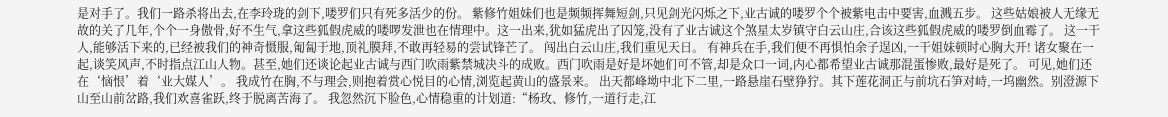是对手了。我们一路杀将出去,在李玲珑的剑下,喽罗们只有死多活少的份。 紫修竹姐妹们也是频频挥舞短剑,只见剑光闪烁之下,业古诚的喽罗个个被紫电击中要害,血溅五步。 这些姑娘被人无缘无故的关了几年,个个一身傲骨,好不生气,拿这些狐假虎威的喽啰发泄也在情理中。这一出来,犹如猛虎出了囚笼,没有了业古诚这个煞星太岁镇守白云山庄,合该这些狐假虎威的喽罗倒血霉了。 这一干人,能够活下来的,已经被我们的神奇慑服,匍匐于地,顶礼膜拜,不敢再轻易的尝试锋芒了。 闯出白云山庄,我们重见天日。 有神兵在手,我们便不再惧怕余子逞凶,一干姐妹顿时心胸大开! 诸女聚在一起,谈笑风声,不时指点江山人物。甚至,她们还谈论起业古诚与西门吹雨紫禁城决斗的成败。西门吹雨是好是坏她们可不管,却是众口一词,内心都希望业古诚那混蛋惨败,最好是死了。 可见,她们还在‘恼恨’着‘业大媒人’。 我成竹在胸,不与理会,则抱着赏心悦目的心情,浏览起黄山的盛景来。 出天都峰坳中北下二里,一路悬崖石壁狰狞。其下莲花洞正与前坑石笋对峙,一坞幽然。别澄源下山至山前岔路,我们欢喜雀跃,终于脱离苦海了。 我忽然沉下脸色,心情稳重的计划道:“杨玫、修竹,一道行走,江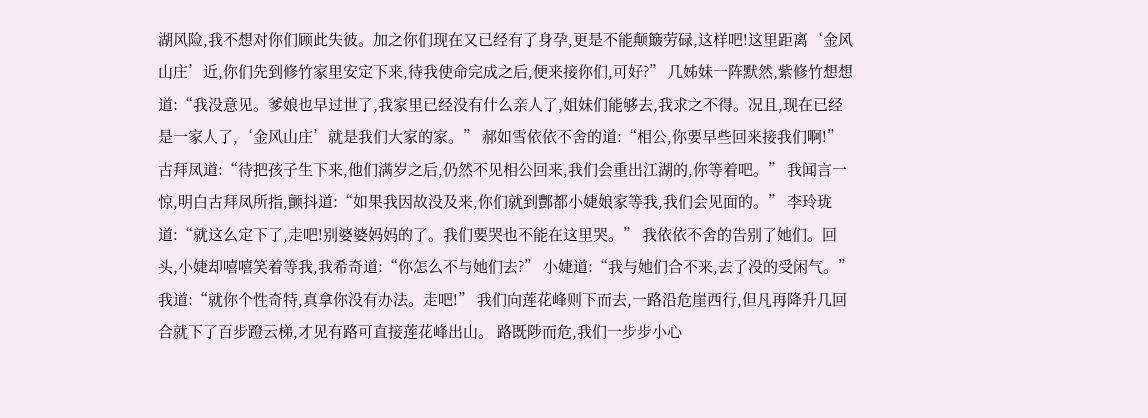湖风险,我不想对你们顾此失彼。加之你们现在又已经有了身孕,更是不能颠簸劳碌,这样吧!这里距离‘金风山庄’近,你们先到修竹家里安定下来,待我使命完成之后,便来接你们,可好?” 几姊妹一阵默然,紫修竹想想道:“我没意见。爹娘也早过世了,我家里已经没有什么亲人了,姐妹们能够去,我求之不得。况且,现在已经是一家人了,‘金风山庄’就是我们大家的家。” 郝如雪依依不舍的道:“相公,你要早些回来接我们啊!” 古拜凤道:“待把孩子生下来,他们满岁之后,仍然不见相公回来,我们会重出江湖的,你等着吧。” 我闻言一惊,明白古拜凤所指,颤抖道:“如果我因故没及来,你们就到酆都小婕娘家等我,我们会见面的。” 李玲珑道:“就这么定下了,走吧!别婆婆妈妈的了。我们要哭也不能在这里哭。” 我依依不舍的告别了她们。回头,小婕却嘻嘻笑着等我,我希奇道:“你怎么不与她们去?” 小婕道:“我与她们合不来,去了没的受闲气。” 我道:“就你个性奇特,真拿你没有办法。走吧!” 我们向莲花峰则下而去,一路沿危崖西行,但凡再降升几回合就下了百步蹬云梯,才见有路可直接莲花峰出山。 路既陟而危,我们一步步小心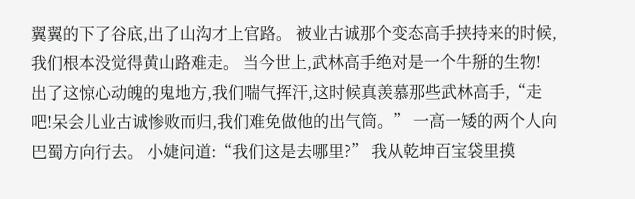翼翼的下了谷底,出了山沟才上官路。 被业古诚那个变态高手挟持来的时候,我们根本没觉得黄山路难走。 当今世上,武林高手绝对是一个牛掰的生物! 出了这惊心动魄的鬼地方,我们喘气挥汗,这时候真羡慕那些武林高手,“走吧!呆会儿业古诚惨败而归,我们难免做他的出气筒。” 一高一矮的两个人向巴蜀方向行去。 小婕问道:“我们这是去哪里?” 我从乾坤百宝袋里摸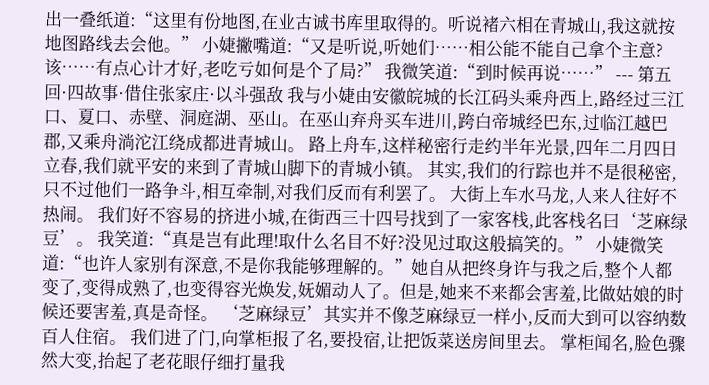出一叠纸道:“这里有份地图,在业古诚书库里取得的。听说褚六相在青城山,我这就按地图路线去会他。” 小婕撇嘴道:“又是听说,听她们……相公能不能自己拿个主意?该……有点心计才好,老吃亏如何是个了局?” 我微笑道:“到时候再说……” --- 第五回·四故事·借住张家庄·以斗强敌 我与小婕由安徽皖城的长江码头乘舟西上,路经过三江口、夏口、赤壁、洞庭湖、巫山。在巫山弃舟买车进川,跨白帝城经巴东,过临江越巴郡,又乘舟淌沱江绕成都进青城山。 路上舟车,这样秘密行走约半年光景,四年二月四日立春,我们就平安的来到了青城山脚下的青城小镇。 其实,我们的行踪也并不是很秘密,只不过他们一路争斗,相互牵制,对我们反而有利罢了。 大街上车水马龙,人来人往好不热闹。 我们好不容易的挤进小城,在街西三十四号找到了一家客栈,此客栈名曰‘芝麻绿豆’。 我笑道:“真是岂有此理!取什么名目不好?没见过取这般搞笑的。” 小婕微笑道:“也许人家别有深意,不是你我能够理解的。”她自从把终身许与我之后,整个人都变了,变得成熟了,也变得容光焕发,妩媚动人了。但是,她来不来都会害羞,比做姑娘的时候还要害羞,真是奇怪。 ‘芝麻绿豆’其实并不像芝麻绿豆一样小,反而大到可以容纳数百人住宿。 我们进了门,向掌柜报了名,要投宿,让把饭菜送房间里去。 掌柜闻名,脸色骤然大变,抬起了老花眼仔细打量我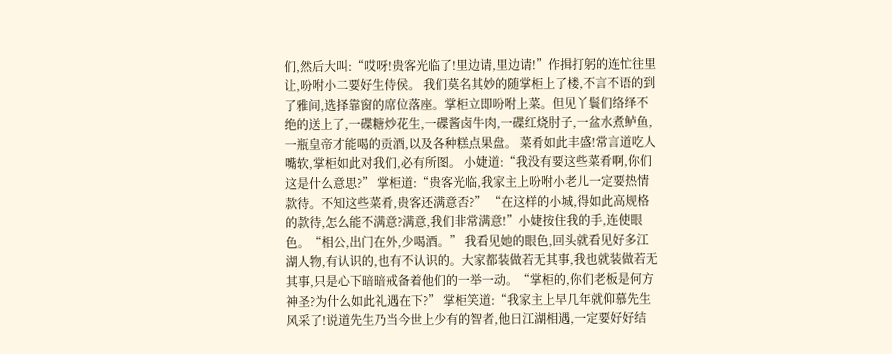们,然后大叫:“哎呀!贵客光临了!里边请,里边请!”作揖打躬的连忙往里让,吩咐小二要好生侍侯。 我们莫名其妙的随掌柜上了楼,不言不语的到了雅间,选择靠窗的席位落座。掌柜立即吩咐上菜。但见丫鬟们络绎不绝的送上了,一碟糖炒花生,一碟酱卤牛肉,一碟红烧肘子,一盆水煮鲈鱼,一瓶皇帝才能喝的贡酒,以及各种糕点果盘。 菜肴如此丰盛!常言道吃人嘴软,掌柜如此对我们,必有所图。 小婕道:“我没有要这些菜肴啊,你们这是什么意思?” 掌柜道:“贵客光临,我家主上吩咐小老儿一定要热情款待。不知这些菜肴,贵客还满意否?” “在这样的小城,得如此高规格的款待,怎么能不满意?满意,我们非常满意!”小婕按住我的手,连使眼色。“相公,出门在外,少喝酒。” 我看见她的眼色,回头就看见好多江湖人物,有认识的,也有不认识的。大家都装做若无其事,我也就装做若无其事,只是心下暗暗戒备着他们的一举一动。“掌柜的,你们老板是何方神圣?为什么如此礼遇在下?” 掌柜笑道:“我家主上早几年就仰慕先生风采了!说道先生乃当今世上少有的智者,他日江湖相遇,一定要好好结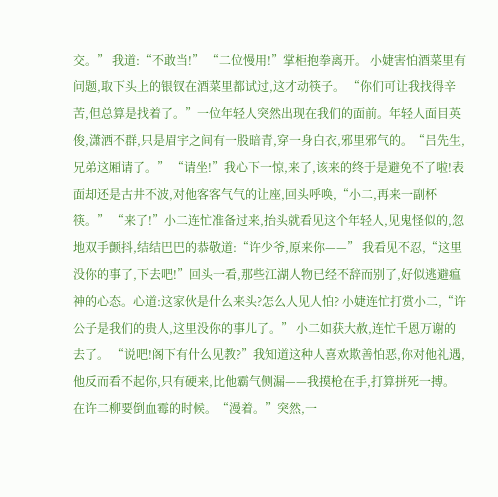交。” 我道:“不敢当!” “二位慢用!”掌柜抱拳离开。 小婕害怕酒菜里有问题,取下头上的银钗在酒菜里都试过,这才动筷子。 “你们可让我找得辛苦,但总算是找着了。”一位年轻人突然出现在我们的面前。年轻人面目英俊,潇洒不群,只是眉宇之间有一股暗青,穿一身白衣,邪里邪气的。“吕先生,兄弟这厢请了。” “请坐!”我心下一惊,来了,该来的终于是避免不了啦!表面却还是古井不波,对他客客气气的让座,回头呼唤,“小二,再来一副杯筷。” “来了!”小二连忙准备过来,抬头就看见这个年轻人,见鬼怪似的,忽地双手颤抖,结结巴巴的恭敬道:“许少爷,原来你——” 我看见不忍,“这里没你的事了,下去吧!”回头一看,那些江湖人物已经不辞而别了,好似逃避瘟神的心态。心道:这家伙是什么来头?怎么人见人怕? 小婕连忙打赏小二,“许公子是我们的贵人,这里没你的事儿了。” 小二如获大赦,连忙千恩万谢的去了。 “说吧!阁下有什么见教?”我知道这种人喜欢欺善怕恶,你对他礼遇,他反而看不起你,只有硬来,比他霸气侧漏——我摸枪在手,打算拼死一搏。 在许二柳要倒血霉的时候。“漫着。”突然,一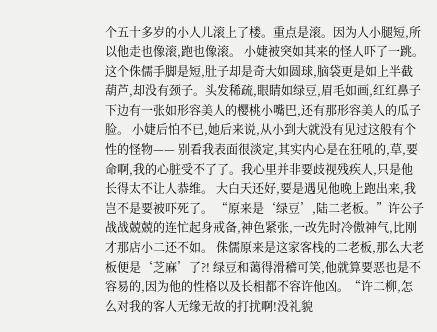个五十多岁的小人儿滚上了楼。重点是滚。因为人小腿短,所以他走也像滚,跑也像滚。 小婕被突如其来的怪人吓了一跳。 这个侏儒手脚是短,肚子却是奇大如圆球,脑袋更是如上半截葫芦,却没有颈子。头发稀疏,眼睛如绿豆,眉毛如画,红红鼻子下边有一张如形容美人的樱桃小嘴巴,还有那形容美人的瓜子脸。 小婕后怕不已,她后来说,从小到大就没有见过这般有个性的怪物—— 别看我表面很淡定,其实内心是在狂吼的,草,要命啊,我的心脏受不了了。我心里并非要歧视残疾人,只是他长得太不让人恭维。 大白天还好,要是遇见他晚上跑出来,我岂不是要被吓死了。 “原来是‘绿豆’,陆二老板。”许公子战战兢兢的连忙起身戒备,神色紧张,一改先时冷傲神气,比刚才那店小二还不如。 侏儒原来是这家客栈的二老板,那么大老板便是‘芝麻’了?! 绿豆和蔼得滑稽可笑,他就算要恶也是不容易的,因为他的性格以及长相都不容许他凶。“许二柳,怎么对我的客人无缘无故的打扰啊!没礼貌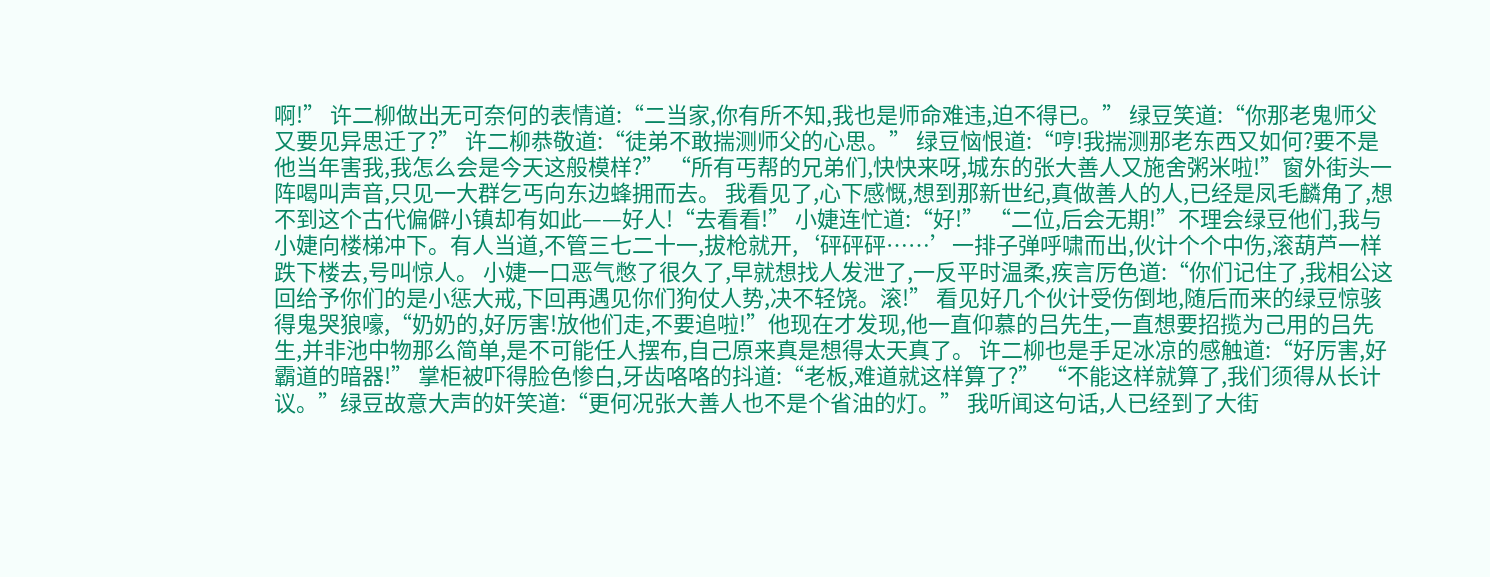啊!” 许二柳做出无可奈何的表情道:“二当家,你有所不知,我也是师命难违,迫不得已。” 绿豆笑道:“你那老鬼师父又要见异思迁了?” 许二柳恭敬道:“徒弟不敢揣测师父的心思。” 绿豆恼恨道:“哼!我揣测那老东西又如何?要不是他当年害我,我怎么会是今天这般模样?” “所有丐帮的兄弟们,快快来呀,城东的张大善人又施舍粥米啦!”窗外街头一阵喝叫声音,只见一大群乞丐向东边蜂拥而去。 我看见了,心下感慨,想到那新世纪,真做善人的人,已经是凤毛麟角了,想不到这个古代偏僻小镇却有如此——好人!“去看看!” 小婕连忙道:“好!” “二位,后会无期!”不理会绿豆他们,我与小婕向楼梯冲下。有人当道,不管三七二十一,拔枪就开,‘砰砰砰……’一排子弹呼啸而出,伙计个个中伤,滚葫芦一样跌下楼去,号叫惊人。 小婕一口恶气憋了很久了,早就想找人发泄了,一反平时温柔,疾言厉色道:“你们记住了,我相公这回给予你们的是小惩大戒,下回再遇见你们狗仗人势,决不轻饶。滚!” 看见好几个伙计受伤倒地,随后而来的绿豆惊骇得鬼哭狼嚎,“奶奶的,好厉害!放他们走,不要追啦!”他现在才发现,他一直仰慕的吕先生,一直想要招揽为己用的吕先生,并非池中物那么简单,是不可能任人摆布,自己原来真是想得太天真了。 许二柳也是手足冰凉的感触道:“好厉害,好霸道的暗器!” 掌柜被吓得脸色惨白,牙齿咯咯的抖道:“老板,难道就这样算了?” “不能这样就算了,我们须得从长计议。”绿豆故意大声的奸笑道:“更何况张大善人也不是个省油的灯。” 我听闻这句话,人已经到了大街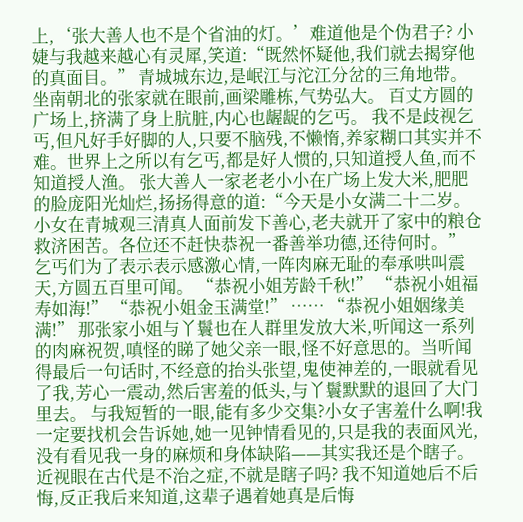上,‘张大善人也不是个省油的灯。’难道他是个伪君子? 小婕与我越来越心有灵犀,笑道:“既然怀疑他,我们就去揭穿他的真面目。” 青城城东边,是岷江与沱江分岔的三角地带。坐南朝北的张家就在眼前,画梁雕栋,气势弘大。 百丈方圆的广场上,挤满了身上肮脏,内心也龌龊的乞丐。 我不是歧视乞丐,但凡好手好脚的人,只要不脑残,不懒惰,养家糊口其实并不难。世界上之所以有乞丐,都是好人惯的,只知道授人鱼,而不知道授人渔。 张大善人一家老老小小在广场上发大米,肥肥的脸庞阳光灿烂,扬扬得意的道:“今天是小女满二十二岁。小女在青城观三清真人面前发下善心,老夫就开了家中的粮仓救济困苦。各位还不赶快恭祝一番善举功德,还待何时。” 乞丐们为了表示表示感激心情,一阵肉麻无耻的奉承哄叫震天,方圆五百里可闻。 “恭祝小姐芳龄千秋!” “恭祝小姐福寿如海!” “恭祝小姐金玉满堂!” …… “恭祝小姐姻缘美满!” 那张家小姐与丫鬟也在人群里发放大米,听闻这一系列的肉麻祝贺,嗔怪的睇了她父亲一眼,怪不好意思的。当听闻得最后一句话时,不经意的抬头张望,鬼使神差的,一眼就看见了我,芳心一震动,然后害羞的低头,与丫鬟默默的退回了大门里去。 与我短暂的一眼,能有多少交集?小女子害羞什么啊!我一定要找机会告诉她,她一见钟情看见的,只是我的表面风光,没有看见我一身的麻烦和身体缺陷——其实我还是个瞎子。 近视眼在古代是不治之症,不就是瞎子吗? 我不知道她后不后悔,反正我后来知道,这辈子遇着她真是后悔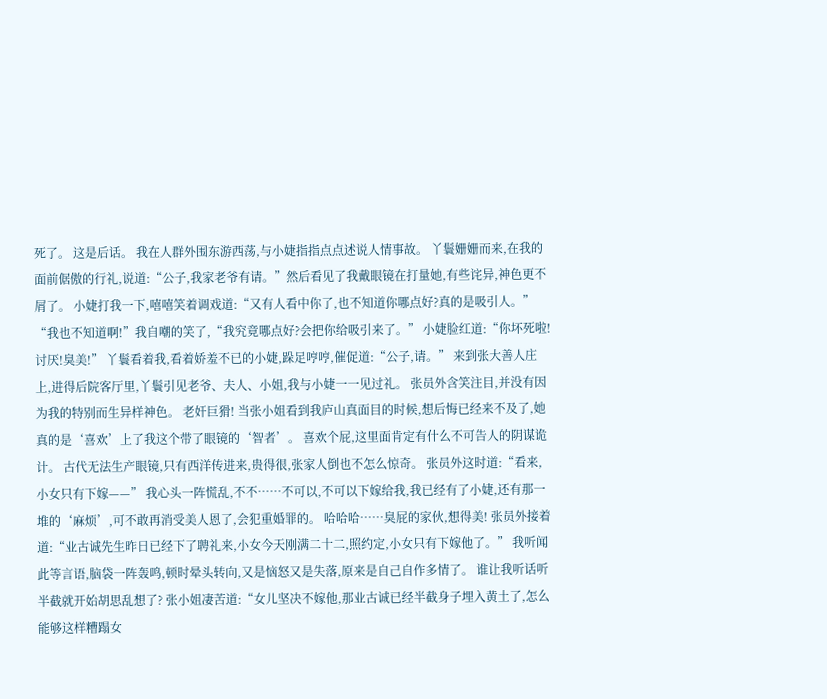死了。 这是后话。 我在人群外围东游西荡,与小婕指指点点述说人情事故。 丫鬟姗姗而来,在我的面前倨傲的行礼,说道:“公子,我家老爷有请。”然后看见了我戴眼镜在打量她,有些诧异,神色更不屑了。 小婕打我一下,嘻嘻笑着调戏道:“又有人看中你了,也不知道你哪点好?真的是吸引人。” “我也不知道啊!”我自嘲的笑了,“我究竟哪点好?会把你给吸引来了。” 小婕脸红道:“你坏死啦!讨厌!臭美!” 丫鬟看着我,看着娇羞不已的小婕,跺足哼哼,催促道:“公子,请。” 来到张大善人庄上,进得后院客厅里,丫鬟引见老爷、夫人、小姐,我与小婕一一见过礼。 张员外含笑注目,并没有因为我的特别而生异样神色。 老奸巨猾! 当张小姐看到我庐山真面目的时候,想后悔已经来不及了,她真的是‘喜欢’上了我这个带了眼镜的‘智者’。 喜欢个屁,这里面肯定有什么不可告人的阴谋诡计。 古代无法生产眼镜,只有西洋传进来,贵得很,张家人倒也不怎么惊奇。 张员外这时道:“看来,小女只有下嫁——” 我心头一阵慌乱,不不……不可以,不可以下嫁给我,我已经有了小婕,还有那一堆的‘麻烦’,可不敢再消受美人恩了,会犯重婚罪的。 哈哈哈……臭屁的家伙,想得美! 张员外接着道:“业古诚先生昨日已经下了聘礼来,小女今天刚满二十二,照约定,小女只有下嫁他了。” 我听闻此等言语,脑袋一阵轰鸣,顿时晕头转向,又是恼怒又是失落,原来是自己自作多情了。 谁让我听话听半截就开始胡思乱想了? 张小姐凄苦道:“女儿坚决不嫁他,那业古诚已经半截身子埋入黄土了,怎么能够这样糟蹋女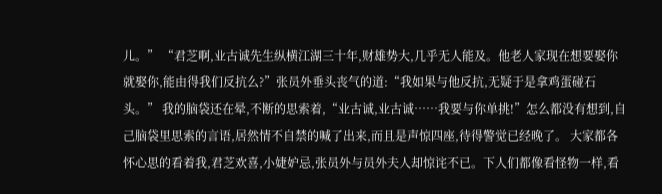儿。” “君芝啊,业古诚先生纵横江湖三十年,财雄势大,几乎无人能及。他老人家现在想要娶你就娶你,能由得我们反抗么?”张员外垂头丧气的道:“我如果与他反抗,无疑于是拿鸡蛋碰石头。” 我的脑袋还在晕,不断的思索着,“业古诚,业古诚……我要与你单挑!”怎么都没有想到,自己脑袋里思索的言语,居然情不自禁的喊了出来,而且是声惊四座,待得警觉已经晚了。 大家都各怀心思的看着我,君芝欢喜,小婕妒忌,张员外与员外夫人却惊诧不已。下人们都像看怪物一样,看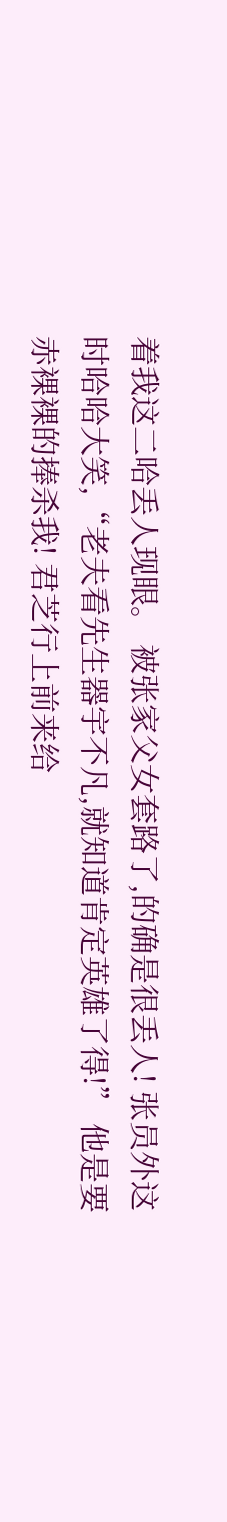着我这二哈丢人现眼。 被张家父女套路了,的确是很丢人! 张员外这时哈哈大笑,“老夫看先生器宇不凡,就知道肯定英雄了得!” 他是要赤裸裸的捧杀我! 君芝行上前来给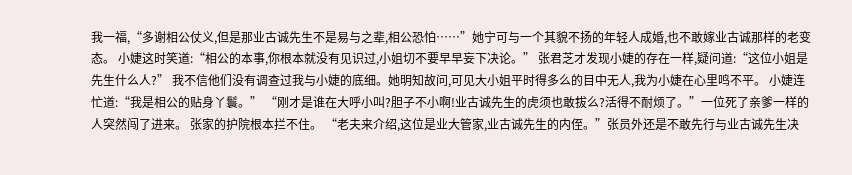我一福,“多谢相公仗义,但是那业古诚先生不是易与之辈,相公恐怕……”她宁可与一个其貌不扬的年轻人成婚,也不敢嫁业古诚那样的老变态。 小婕这时笑道:“相公的本事,你根本就没有见识过,小姐切不要早早妄下决论。” 张君芝才发现小婕的存在一样,疑问道:“这位小姐是先生什么人?” 我不信他们没有调查过我与小婕的底细。她明知故问,可见大小姐平时得多么的目中无人,我为小婕在心里鸣不平。 小婕连忙道:“我是相公的贴身丫鬟。” “刚才是谁在大呼小叫?胆子不小啊!业古诚先生的虎须也敢拔么?活得不耐烦了。”一位死了亲爹一样的人突然闯了进来。 张家的护院根本拦不住。 “老夫来介绍,这位是业大管家,业古诚先生的内侄。”张员外还是不敢先行与业古诚先生决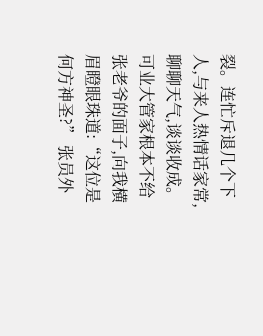裂。连忙斥退几个下人,与来人热情话家常,聊聊天气,谈谈收成。 可业大管家根本不给张老爷的面子,向我横眉瞪眼珠道:“这位是何方神圣?” 张员外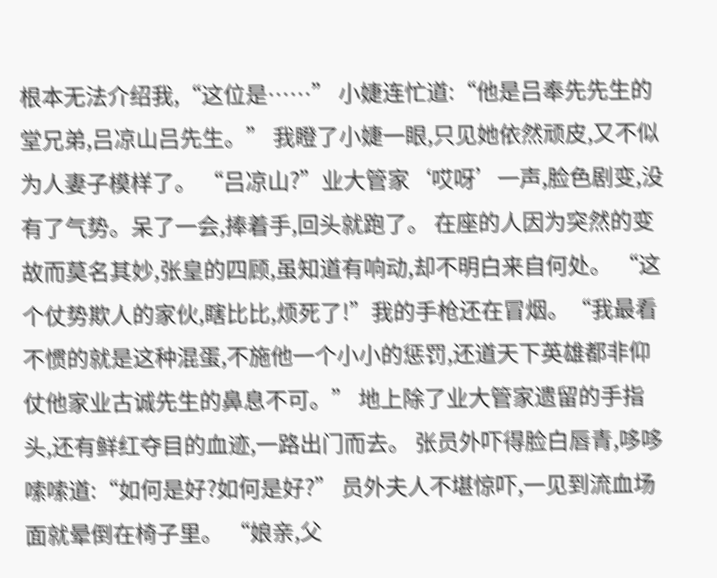根本无法介绍我,“这位是……” 小婕连忙道:“他是吕奉先先生的堂兄弟,吕凉山吕先生。” 我瞪了小婕一眼,只见她依然顽皮,又不似为人妻子模样了。 “吕凉山?”业大管家‘哎呀’一声,脸色剧变,没有了气势。呆了一会,捧着手,回头就跑了。 在座的人因为突然的变故而莫名其妙,张皇的四顾,虽知道有响动,却不明白来自何处。 “这个仗势欺人的家伙,瞎比比,烦死了!”我的手枪还在冒烟。“我最看不惯的就是这种混蛋,不施他一个小小的惩罚,还道天下英雄都非仰仗他家业古诚先生的鼻息不可。” 地上除了业大管家遗留的手指头,还有鲜红夺目的血迹,一路出门而去。 张员外吓得脸白唇青,哆哆嗦嗦道:“如何是好?如何是好?” 员外夫人不堪惊吓,一见到流血场面就晕倒在椅子里。 “娘亲,父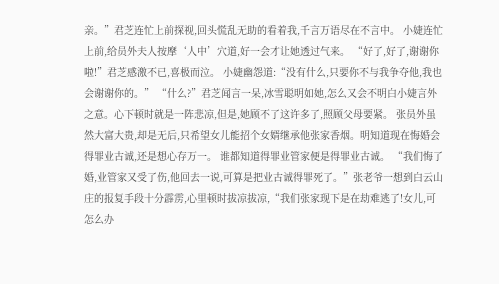亲。”君芝连忙上前探视,回头慌乱无助的看着我,千言万语尽在不言中。 小婕连忙上前,给员外夫人按摩‘人中’穴道,好一会才让她透过气来。 “好了,好了,谢谢你啦!”君芝感激不已,喜极而泣。 小婕幽怨道:“没有什么,只要你不与我争夺他,我也会谢谢你的。” “什么?”君芝闻言一呆,冰雪聪明如她,怎么又会不明白小婕言外之意。心下顿时就是一阵悲凉,但是,她顾不了这许多了,照顾父母要紧。 张员外虽然大富大贵,却是无后,只希望女儿能招个女婿继承他张家香烟。明知道现在悔婚会得罪业古诚,还是想心存万一。 谁都知道得罪业管家便是得罪业古诚。 “我们悔了婚,业管家又受了伤,他回去一说,可算是把业古诚得罪死了。”张老爷一想到白云山庄的报复手段十分霹雳,心里顿时拔凉拔凉,“我们张家现下是在劫难逃了!女儿,可怎么办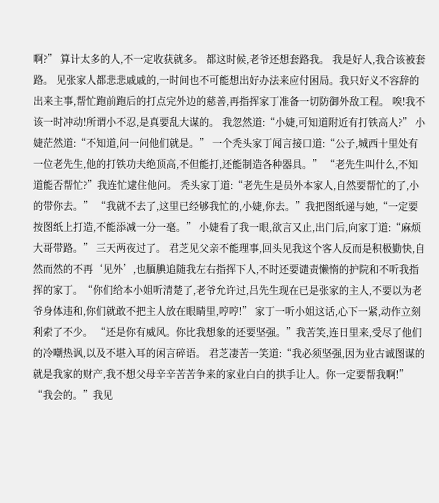啊?” 算计太多的人,不一定收获就多。 都这时候,老爷还想套路我。 我是好人,我合该被套路。 见张家人都悲悲戚戚的,一时间也不可能想出好办法来应付困局。我只好义不容辞的出来主事,帮忙跑前跑后的打点完外边的慈善,再指挥家丁准备一切防御外敌工程。 唉!我不该一时冲动!所谓小不忍,是真要乱大谋的。 我忽然道:“小婕,可知道附近有打铁高人?” 小婕茫然道:“不知道,问一问他们就是。” 一个秃头家丁闻言接口道:“公子,城西十里处有一位老先生,他的打铁功夫绝顶高,不但能打,还能制造各种器具。” “老先生叫什么,不知道能否帮忙?”我连忙逮住他问。 秃头家丁道:“老先生是员外本家人,自然要帮忙的了,小的带你去。” “我就不去了,这里已经够我忙的,小婕,你去。”我把图纸递与她,“一定要按图纸上打造,不能添减一分一毫。” 小婕看了我一眼,欲言又止,出门后,向家丁道:“麻烦大哥带路。” 三天两夜过了。 君芝见父亲不能理事,回头见我这个客人反而是积极勤快,自然而然的不再‘见外’,也腼腆追随我左右指挥下人,不时还要谴责懒惰的护院和不听我指挥的家丁。“你们给本小姐听清楚了,老爷允许过,吕先生现在已是张家的主人,不要以为老爷身体违和,你们就敢不把主人放在眼睛里,哼哼!” 家丁一听小姐这话,心下一紧,动作立刻利索了不少。 “还是你有威风。你比我想象的还要坚强。”我苦笑,连日里来,受尽了他们的冷嘲热讽,以及不堪入耳的闲言碎语。 君芝凄苦一笑道:“我必须坚强,因为业古诚图谋的就是我家的财产,我不想父母辛辛苦苦争来的家业白白的拱手让人。你一定要帮我啊!” “我会的。”我见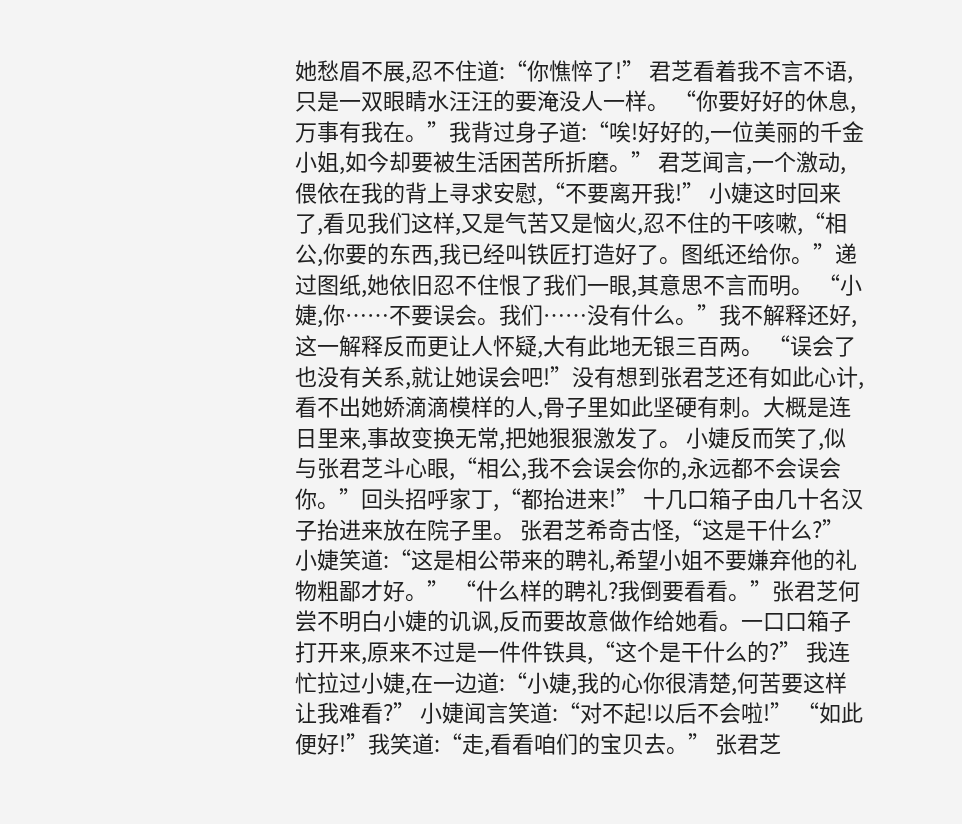她愁眉不展,忍不住道:“你憔悴了!” 君芝看着我不言不语,只是一双眼睛水汪汪的要淹没人一样。 “你要好好的休息,万事有我在。”我背过身子道:“唉!好好的,一位美丽的千金小姐,如今却要被生活困苦所折磨。” 君芝闻言,一个激动,偎依在我的背上寻求安慰,“不要离开我!” 小婕这时回来了,看见我们这样,又是气苦又是恼火,忍不住的干咳嗽,“相公,你要的东西,我已经叫铁匠打造好了。图纸还给你。”递过图纸,她依旧忍不住恨了我们一眼,其意思不言而明。 “小婕,你……不要误会。我们……没有什么。”我不解释还好,这一解释反而更让人怀疑,大有此地无银三百两。 “误会了也没有关系,就让她误会吧!”没有想到张君芝还有如此心计,看不出她娇滴滴模样的人,骨子里如此坚硬有刺。大概是连日里来,事故变换无常,把她狠狠激发了。 小婕反而笑了,似与张君芝斗心眼,“相公,我不会误会你的,永远都不会误会你。”回头招呼家丁,“都抬进来!” 十几口箱子由几十名汉子抬进来放在院子里。 张君芝希奇古怪,“这是干什么?” 小婕笑道:“这是相公带来的聘礼,希望小姐不要嫌弃他的礼物粗鄙才好。” “什么样的聘礼?我倒要看看。”张君芝何尝不明白小婕的讥讽,反而要故意做作给她看。一口口箱子打开来,原来不过是一件件铁具,“这个是干什么的?” 我连忙拉过小婕,在一边道:“小婕,我的心你很清楚,何苦要这样让我难看?” 小婕闻言笑道:“对不起!以后不会啦!” “如此便好!”我笑道:“走,看看咱们的宝贝去。” 张君芝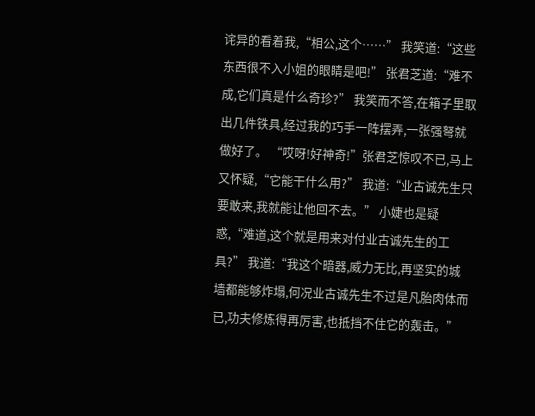诧异的看着我,“相公,这个……” 我笑道:“这些东西很不入小姐的眼睛是吧!” 张君芝道:“难不成,它们真是什么奇珍?” 我笑而不答,在箱子里取出几件铁具,经过我的巧手一阵摆弄,一张强弩就做好了。 “哎呀!好神奇!”张君芝惊叹不已,马上又怀疑,“它能干什么用?” 我道:“业古诚先生只要敢来,我就能让他回不去。” 小婕也是疑惑,“难道,这个就是用来对付业古诚先生的工具?” 我道:“我这个暗器,威力无比,再坚实的城墙都能够炸塌,何况业古诚先生不过是凡胎肉体而已,功夫修炼得再厉害,也抵挡不住它的轰击。”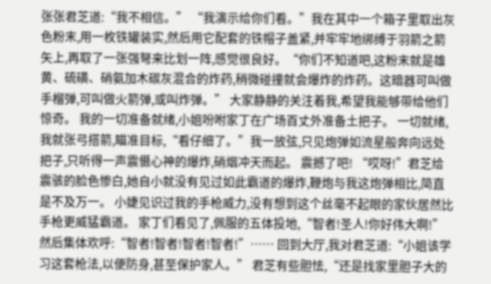张张君芝道:“我不相信。” “我演示给你们看。”我在其中一个箱子里取出灰色粉末,用一枚铁罐装实,然后用它配套的铁帽子盖紧,并牢牢地绑缚于羽箭之箭矢上,再取了一张强弩来比划一阵,感觉很良好。“你们不知道吧,这粉末就是雄黄、硫磺、硝氨加木碳灰混合的炸药,稍微碰撞就会爆炸的炸药。这暗器可叫做手榴弹,可叫做火箭弹,或叫炸弹。” 大家静静的关注着我,希望我能够带给他们惊奇。 我的一切准备就绪,小姐吩咐家丁在广场百丈外准备土把子。 一切就绪,我就张弓搭箭,瞄准目标,“看仔细了。”我一放弦,只见炮弹如流星般奔向远处把子,只听得一声震慑心神的爆炸,硝烟冲天而起。 震撼了吧! “哎呀!”君芝给震骇的脸色惨白,她自小就没有见过如此霸道的爆炸,鞭炮与我这炮弹相比,简直是不及万一。 小婕见识过我的手枪威力,没有想到这个丝毫不起眼的家伙居然比手枪更威猛霸道。 家丁们看见了,佩服的五体投地,“智者!圣人!你好伟大啊!”然后集体欢呼:“智者!智者!智者!智者!”…… 回到大厅,我对君芝道:“小姐该学习这套枪法,以便防身,甚至保护家人。” 君芝有些胆怯,“还是找家里胆子大的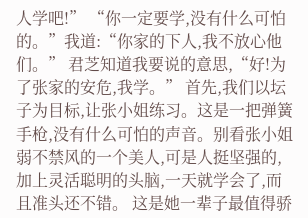人学吧!” “你一定要学,没有什么可怕的。”我道:“你家的下人,我不放心他们。” 君芝知道我要说的意思,“好!为了张家的安危,我学。” 首先,我们以坛子为目标,让张小姐练习。这是一把弹簧手枪,没有什么可怕的声音。别看张小姐弱不禁风的一个美人,可是人挺坚强的,加上灵活聪明的头脑,一天就学会了,而且准头还不错。 这是她一辈子最值得骄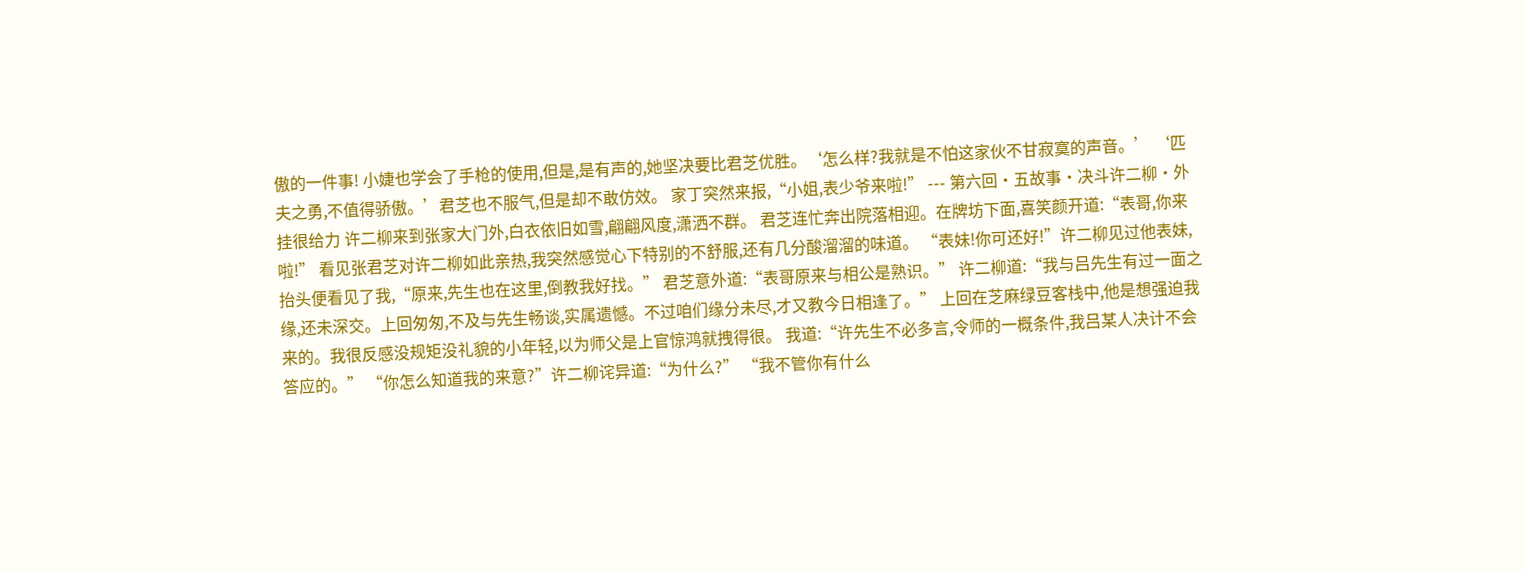傲的一件事! 小婕也学会了手枪的使用,但是,是有声的,她坚决要比君芝优胜。‘怎么样?我就是不怕这家伙不甘寂寞的声音。’ ‘匹夫之勇,不值得骄傲。’君芝也不服气,但是却不敢仿效。 家丁突然来报,“小姐,表少爷来啦!” --- 第六回·五故事·决斗许二柳·外挂很给力 许二柳来到张家大门外,白衣依旧如雪,翩翩风度,潇洒不群。 君芝连忙奔出院落相迎。在牌坊下面,喜笑颜开道:“表哥,你来啦!” 看见张君芝对许二柳如此亲热,我突然感觉心下特别的不舒服,还有几分酸溜溜的味道。 “表妹!你可还好!”许二柳见过他表妹,抬头便看见了我,“原来,先生也在这里,倒教我好找。” 君芝意外道:“表哥原来与相公是熟识。” 许二柳道:“我与吕先生有过一面之缘,还未深交。上回匆匆,不及与先生畅谈,实属遗憾。不过咱们缘分未尽,才又教今日相逢了。” 上回在芝麻绿豆客栈中,他是想强迫我来的。我很反感没规矩没礼貌的小年轻,以为师父是上官惊鸿就拽得很。 我道:“许先生不必多言,令师的一概条件,我吕某人决计不会答应的。” “你怎么知道我的来意?”许二柳诧异道:“为什么?” “我不管你有什么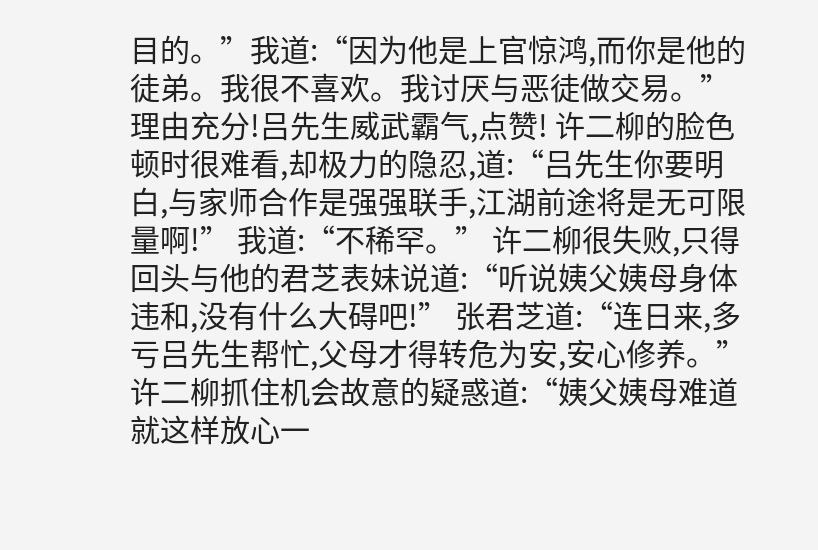目的。”我道:“因为他是上官惊鸿,而你是他的徒弟。我很不喜欢。我讨厌与恶徒做交易。” 理由充分!吕先生威武霸气,点赞! 许二柳的脸色顿时很难看,却极力的隐忍,道:“吕先生你要明白,与家师合作是强强联手,江湖前途将是无可限量啊!” 我道:“不稀罕。” 许二柳很失败,只得回头与他的君芝表妹说道:“听说姨父姨母身体违和,没有什么大碍吧!” 张君芝道:“连日来,多亏吕先生帮忙,父母才得转危为安,安心修养。” 许二柳抓住机会故意的疑惑道:“姨父姨母难道就这样放心一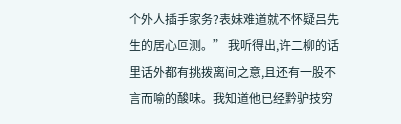个外人插手家务?表妹难道就不怀疑吕先生的居心叵测。” 我听得出,许二柳的话里话外都有挑拨离间之意,且还有一股不言而喻的酸味。我知道他已经黔驴技穷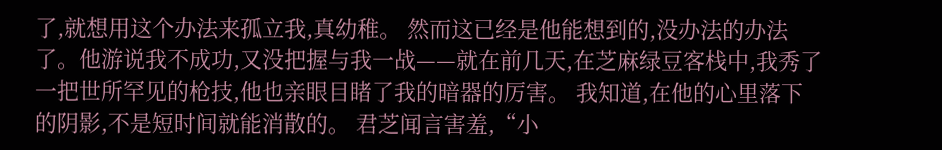了,就想用这个办法来孤立我,真幼稚。 然而这已经是他能想到的,没办法的办法了。他游说我不成功,又没把握与我一战——就在前几天,在芝麻绿豆客栈中,我秀了一把世所罕见的枪技,他也亲眼目睹了我的暗器的厉害。 我知道,在他的心里落下的阴影,不是短时间就能消散的。 君芝闻言害羞,“小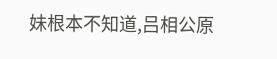妹根本不知道,吕相公原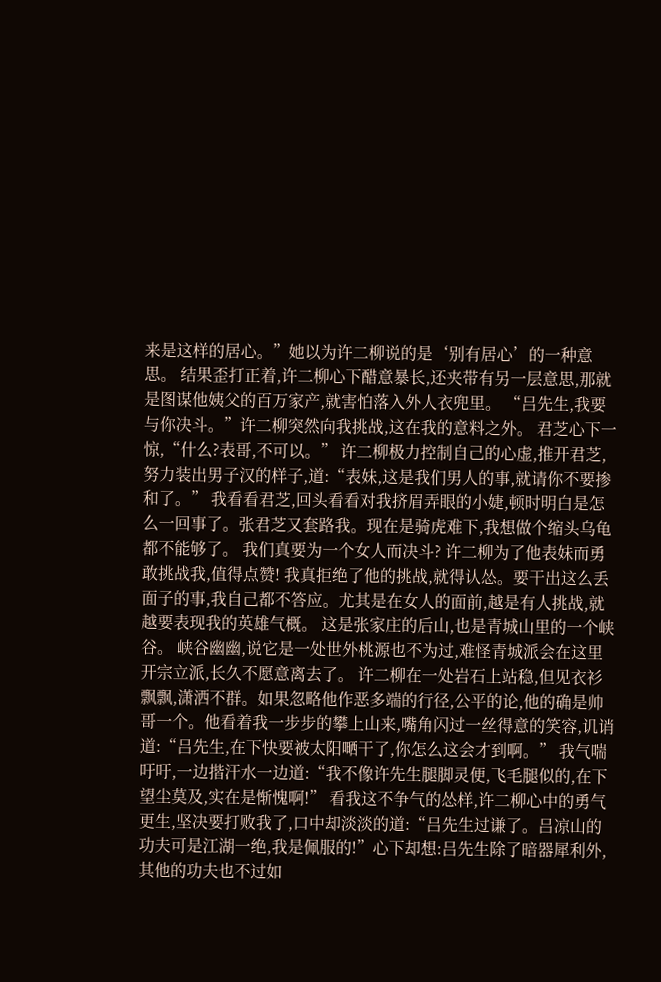来是这样的居心。”她以为许二柳说的是‘别有居心’的一种意思。 结果歪打正着,许二柳心下醋意暴长,还夹带有另一层意思,那就是图谋他姨父的百万家产,就害怕落入外人衣兜里。 “吕先生,我要与你决斗。”许二柳突然向我挑战,这在我的意料之外。 君芝心下一惊,“什么?表哥,不可以。” 许二柳极力控制自己的心虚,推开君芝,努力装出男子汉的样子,道:“表妹,这是我们男人的事,就请你不要掺和了。” 我看看君芝,回头看看对我挤眉弄眼的小婕,顿时明白是怎么一回事了。张君芝又套路我。现在是骑虎难下,我想做个缩头乌龟都不能够了。 我们真要为一个女人而决斗? 许二柳为了他表妹而勇敢挑战我,值得点赞! 我真拒绝了他的挑战,就得认怂。要干出这么丢面子的事,我自己都不答应。尤其是在女人的面前,越是有人挑战,就越要表现我的英雄气概。 这是张家庄的后山,也是青城山里的一个峡谷。 峡谷幽幽,说它是一处世外桃源也不为过,难怪青城派会在这里开宗立派,长久不愿意离去了。 许二柳在一处岩石上站稳,但见衣衫飘飘,潇洒不群。如果忽略他作恶多端的行径,公平的论,他的确是帅哥一个。他看着我一步步的攀上山来,嘴角闪过一丝得意的笑容,讥诮道:“吕先生,在下快要被太阳嗮干了,你怎么这会才到啊。” 我气喘吁吁,一边揩汗水一边道:“我不像许先生腿脚灵便,飞毛腿似的,在下望尘莫及,实在是惭愧啊!” 看我这不争气的怂样,许二柳心中的勇气更生,坚决要打败我了,口中却淡淡的道:“吕先生过谦了。吕凉山的功夫可是江湖一绝,我是佩服的!”心下却想:吕先生除了暗器犀利外,其他的功夫也不过如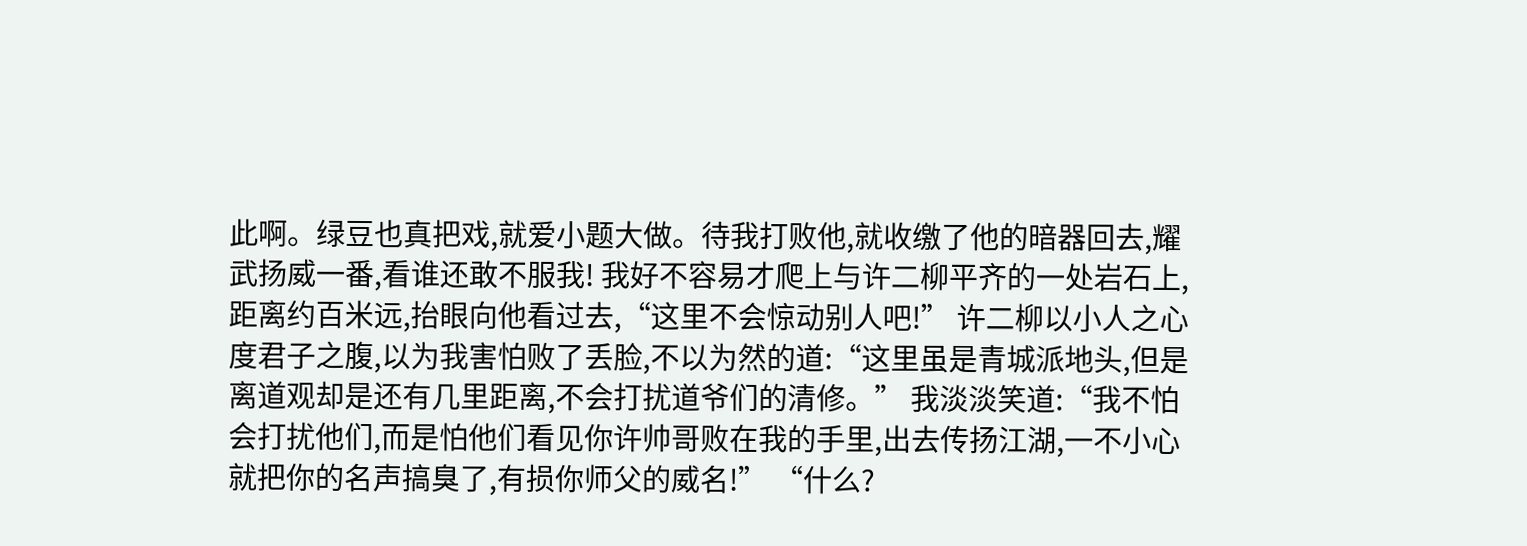此啊。绿豆也真把戏,就爱小题大做。待我打败他,就收缴了他的暗器回去,耀武扬威一番,看谁还敢不服我! 我好不容易才爬上与许二柳平齐的一处岩石上,距离约百米远,抬眼向他看过去,“这里不会惊动别人吧!” 许二柳以小人之心度君子之腹,以为我害怕败了丢脸,不以为然的道:“这里虽是青城派地头,但是离道观却是还有几里距离,不会打扰道爷们的清修。” 我淡淡笑道:“我不怕会打扰他们,而是怕他们看见你许帅哥败在我的手里,出去传扬江湖,一不小心就把你的名声搞臭了,有损你师父的威名!” “什么?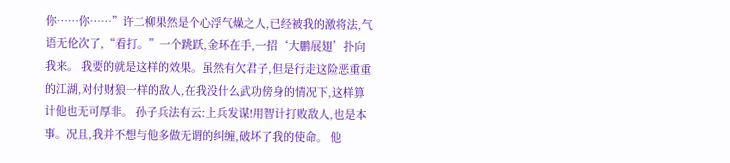你……你……”许二柳果然是个心浮气燥之人,已经被我的激将法,气语无伦次了,“看打。”一个跳跃,金环在手,一招‘大鹏展翅’扑向我来。 我要的就是这样的效果。虽然有欠君子,但是行走这险恶重重的江湖,对付财狼一样的敌人,在我没什么武功傍身的情况下,这样算计他也无可厚非。 孙子兵法有云:上兵发谋!用智计打败敌人,也是本事。况且,我并不想与他多做无谓的纠缠,破坏了我的使命。 他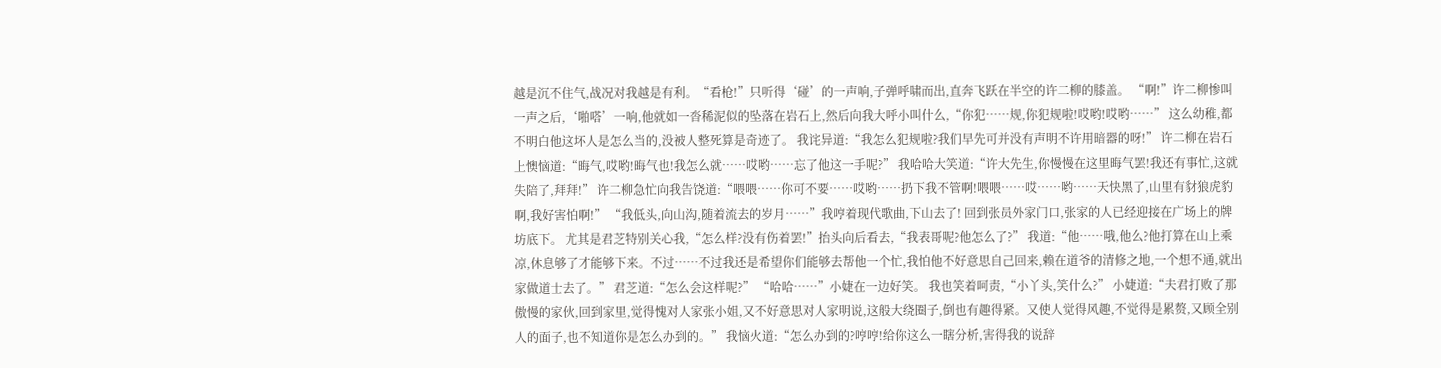越是沉不住气,战况对我越是有利。“看枪!”只听得‘碰’的一声响,子弹呼啸而出,直奔飞跃在半空的许二柳的膝盖。 “啊!”许二柳惨叫一声之后,‘啪嗒’一响,他就如一沓稀泥似的坠落在岩石上,然后向我大呼小叫什么,“你犯……规,你犯规啦!哎哟!哎哟……” 这么幼稚,都不明白他这坏人是怎么当的,没被人整死算是奇迹了。 我诧异道:“我怎么犯规啦?我们早先可并没有声明不许用暗器的呀!” 许二柳在岩石上懊恼道:“晦气,哎哟!晦气也!我怎么就……哎哟……忘了他这一手呢?” 我哈哈大笑道:“许大先生,你慢慢在这里晦气罢!我还有事忙,这就失陪了,拜拜!” 许二柳急忙向我告饶道:“喂喂……你可不要……哎哟……扔下我不管啊!喂喂……哎……哟……天快黑了,山里有豺狼虎豹啊,我好害怕啊!” “我低头,向山沟,随着流去的岁月……”我哼着现代歌曲,下山去了! 回到张员外家门口,张家的人已经迎接在广场上的牌坊底下。 尤其是君芝特别关心我,“怎么样?没有伤着罢!”抬头向后看去,“我表哥呢?他怎么了?” 我道:“他……哦,他么?他打算在山上乘凉,休息够了才能够下来。不过……不过我还是希望你们能够去帮他一个忙,我怕他不好意思自己回来,赖在道爷的清修之地,一个想不通,就出家做道士去了。” 君芝道:“怎么会这样呢?” “哈哈……”小婕在一边好笑。 我也笑着呵责,“小丫头,笑什么?” 小婕道:“夫君打败了那傲慢的家伙,回到家里,觉得愧对人家张小姐,又不好意思对人家明说,这般大绕圈子,倒也有趣得紧。又使人觉得风趣,不觉得是累赘,又顾全别人的面子,也不知道你是怎么办到的。” 我恼火道:“怎么办到的?哼哼!给你这么一瞎分析,害得我的说辞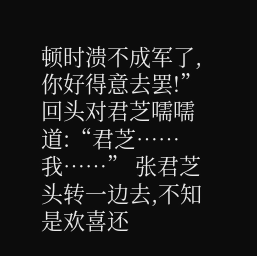顿时溃不成军了,你好得意去罢!”回头对君芝嚅嚅道:“君芝……我……” 张君芝头转一边去,不知是欢喜还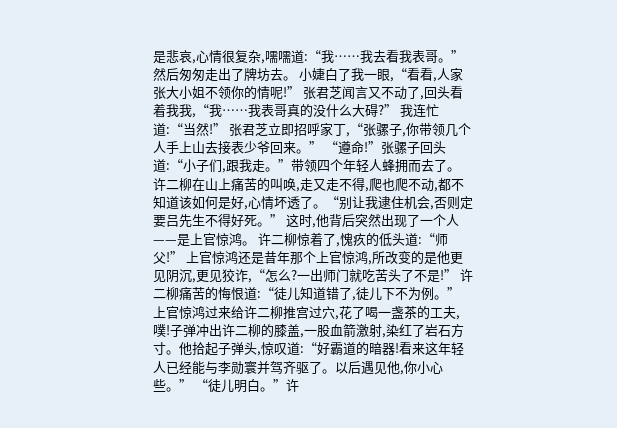是悲哀,心情很复杂,嚅嚅道:“我……我去看我表哥。”然后匆匆走出了牌坊去。 小婕白了我一眼,“看看,人家张大小姐不领你的情呢!” 张君芝闻言又不动了,回头看着我我,“我……我表哥真的没什么大碍?” 我连忙道:“当然!” 张君芝立即招呼家丁,“张骡子,你带领几个人手上山去接表少爷回来。” “遵命!”张骡子回头道:“小子们,跟我走。”带领四个年轻人蜂拥而去了。 许二柳在山上痛苦的叫唤,走又走不得,爬也爬不动,都不知道该如何是好,心情坏透了。“别让我逮住机会,否则定要吕先生不得好死。” 这时,他背后突然出现了一个人——是上官惊鸿。 许二柳惊着了,愧疚的低头道:“师父!” 上官惊鸿还是昔年那个上官惊鸿,所改变的是他更见阴沉,更见狡诈,“怎么?一出师门就吃苦头了不是!” 许二柳痛苦的悔恨道:“徒儿知道错了,徒儿下不为例。” 上官惊鸿过来给许二柳推宫过穴,花了喝一盏茶的工夫,噗!子弹冲出许二柳的膝盖,一股血箭激射,染红了岩石方寸。他拾起子弹头,惊叹道:“好霸道的暗器!看来这年轻人已经能与李勋寰并驾齐驱了。以后遇见他,你小心些。” “徒儿明白。”许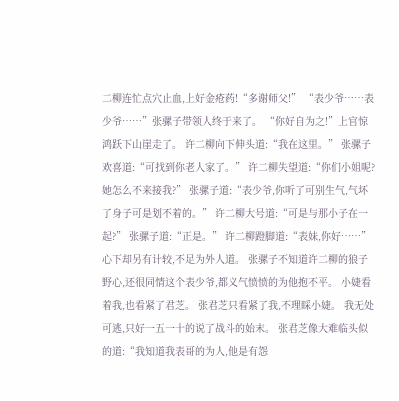二柳连忙点穴止血,上好金疮药!“多谢师父!” “表少爷……表少爷……”张骡子带领人终于来了。 “你好自为之!”上官惊鸿跃下山崖走了。 许二柳向下伸头道:“我在这里。” 张骡子欢喜道:“可找到你老人家了。” 许二柳失望道:“你们小姐呢?她怎么不来接我?” 张骡子道:“表少爷,你听了可别生气,气坏了身子可是划不着的。” 许二柳大号道:“可是与那小子在一起?” 张骡子道:“正是。” 许二柳蹬脚道:“表妹,你好……”心下却另有计较,不足为外人道。 张骡子不知道许二柳的狼子野心,还很同情这个表少爷,都义气愤愤的为他抱不平。 小婕看着我,也看紧了君芝。 张君芝只看紧了我,不理睬小婕。 我无处可逃,只好一五一十的说了战斗的始末。 张君芝像大难临头似的道:“我知道我表哥的为人,他是有怨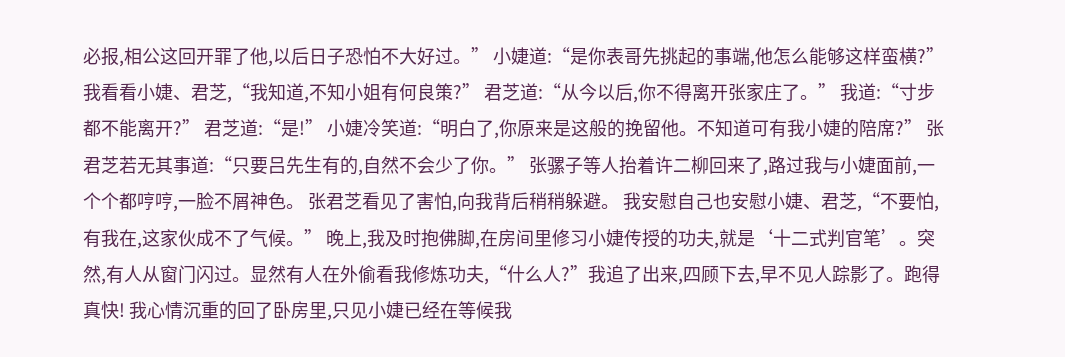必报,相公这回开罪了他,以后日子恐怕不大好过。” 小婕道:“是你表哥先挑起的事端,他怎么能够这样蛮横?” 我看看小婕、君芝,“我知道,不知小姐有何良策?” 君芝道:“从今以后,你不得离开张家庄了。” 我道:“寸步都不能离开?” 君芝道:“是!” 小婕冷笑道:“明白了,你原来是这般的挽留他。不知道可有我小婕的陪席?” 张君芝若无其事道:“只要吕先生有的,自然不会少了你。” 张骡子等人抬着许二柳回来了,路过我与小婕面前,一个个都哼哼,一脸不屑神色。 张君芝看见了害怕,向我背后稍稍躲避。 我安慰自己也安慰小婕、君芝,“不要怕,有我在,这家伙成不了气候。” 晚上,我及时抱佛脚,在房间里修习小婕传授的功夫,就是‘十二式判官笔’。突然,有人从窗门闪过。显然有人在外偷看我修炼功夫,“什么人?”我追了出来,四顾下去,早不见人踪影了。跑得真快! 我心情沉重的回了卧房里,只见小婕已经在等候我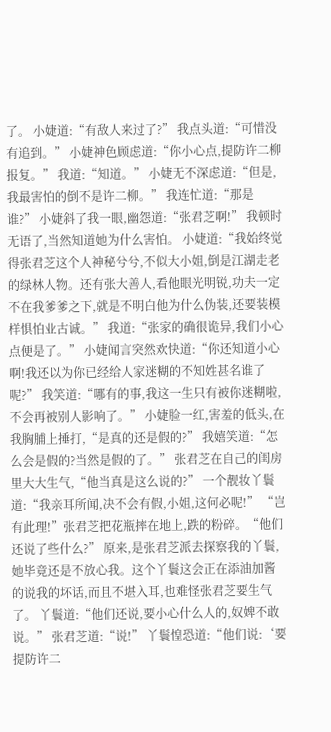了。 小婕道:“有敌人来过了?” 我点头道:“可惜没有追到。” 小婕神色顾虑道:“你小心点,提防许二柳报复。” 我道:“知道。” 小婕无不深虑道:“但是,我最害怕的倒不是许二柳。” 我连忙道:“那是谁?” 小婕斜了我一眼,幽怨道:“张君芝啊!” 我顿时无语了,当然知道她为什么害怕。 小婕道:“我始终觉得张君芝这个人神秘兮兮,不似大小姐,倒是江湖走老的绿林人物。还有张大善人,看他眼光明锐,功夫一定不在我爹爹之下,就是不明白他为什么伪装,还要装模样惧怕业古诚。” 我道:“张家的确很诡异,我们小心点便是了。” 小婕闻言突然欢快道:“你还知道小心啊!我还以为你已经给人家迷糊的不知姓甚名谁了呢?” 我笑道:“哪有的事,我这一生只有被你迷糊啦,不会再被别人影响了。” 小婕脸一红,害羞的低头,在我胸脯上捶打,“是真的还是假的?” 我嬉笑道:“怎么会是假的?当然是假的了。” 张君芝在自己的闺房里大大生气,“他当真是这么说的?” 一个靓妆丫鬟道:“我亲耳所闻,决不会有假,小姐,这何必呢!” “岂有此理!”张君芝把花瓶摔在地上,跌的粉碎。“他们还说了些什么?” 原来,是张君芝派去探察我的丫鬟,她毕竟还是不放心我。这个丫鬟这会正在添油加酱的说我的坏话,而且不堪入耳,也难怪张君芝要生气了。 丫鬟道:“他们还说,要小心什么人的,奴婢不敢说。” 张君芝道:“说!” 丫鬟惶恐道:“他们说:‘要提防许二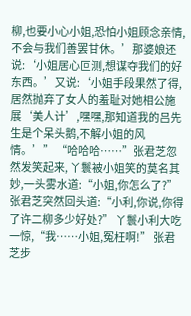柳,也要小心小姐,恐怕小姐顾念亲情,不会与我们善罢甘休。’那婆娘还说:‘小姐居心叵测,想谋夺我们的好东西。’又说:‘小姐手段果然了得,居然抛弃了女人的羞耻对她相公施展‘美人计’,嘿嘿,那知道我的吕先生是个呆头鹅,不解小姐的风情。’” “哈哈哈……”张君芝忽然发笑起来, 丫鬟被小姐笑的莫名其妙,一头雾水道:“小姐,你怎么了?” 张君芝突然回头道:“小利,你说,你得了许二柳多少好处?” 丫鬟小利大吃一惊,“我……小姐,冤枉啊!” 张君芝步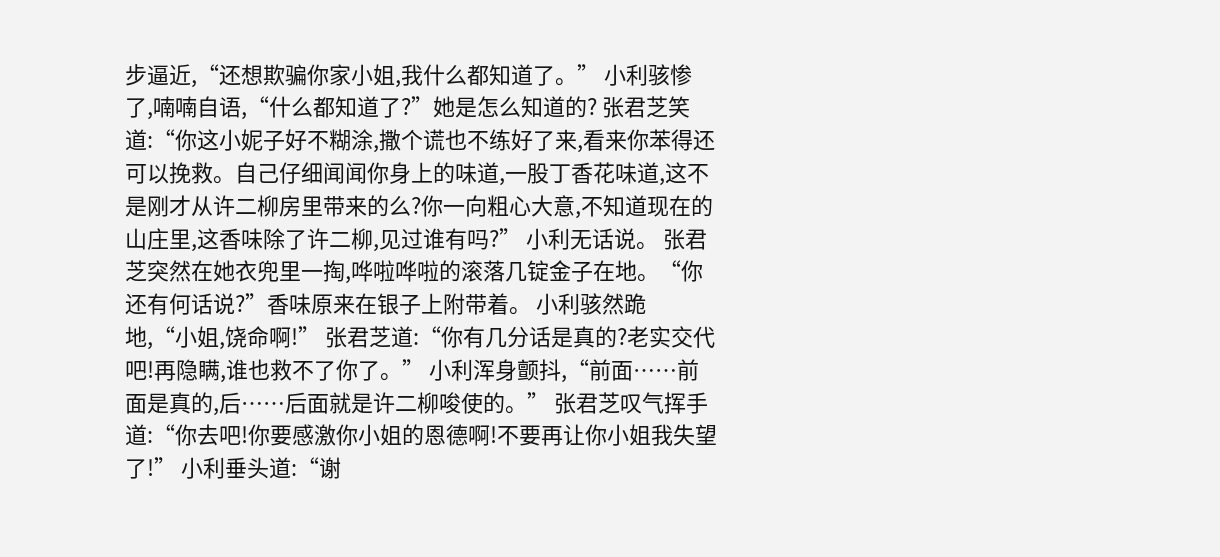步逼近,“还想欺骗你家小姐,我什么都知道了。” 小利骇惨了,喃喃自语,“什么都知道了?”她是怎么知道的? 张君芝笑道:“你这小妮子好不糊涂,撒个谎也不练好了来,看来你苯得还可以挽救。自己仔细闻闻你身上的味道,一股丁香花味道,这不是刚才从许二柳房里带来的么?你一向粗心大意,不知道现在的山庄里,这香味除了许二柳,见过谁有吗?” 小利无话说。 张君芝突然在她衣兜里一掏,哗啦哗啦的滚落几锭金子在地。“你还有何话说?”香味原来在银子上附带着。 小利骇然跪地,“小姐,饶命啊!” 张君芝道:“你有几分话是真的?老实交代吧!再隐瞒,谁也救不了你了。” 小利浑身颤抖,“前面……前面是真的,后……后面就是许二柳唆使的。” 张君芝叹气挥手道:“你去吧!你要感激你小姐的恩德啊!不要再让你小姐我失望了!” 小利垂头道:“谢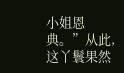小姐恩典。”从此,这丫鬟果然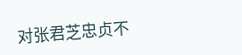对张君芝忠贞不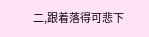二,跟着落得可悲下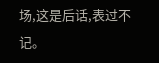场,这是后话,表过不记。